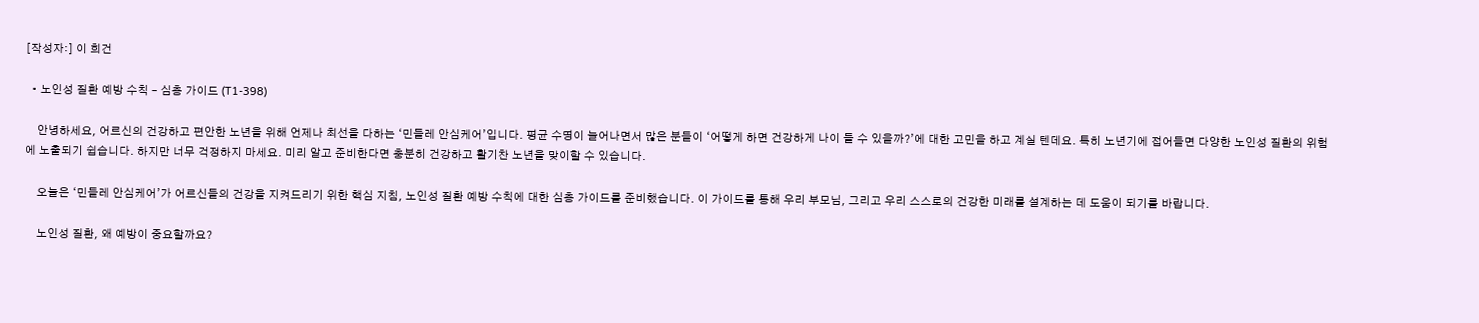[작성자:] 이 희건

  • 노인성 질환 예방 수칙 – 심층 가이드 (T1-398)

    안녕하세요, 어르신의 건강하고 편안한 노년을 위해 언제나 최선을 다하는 ‘민들레 안심케어’입니다. 평균 수명이 늘어나면서 많은 분들이 ‘어떻게 하면 건강하게 나이 들 수 있을까?’에 대한 고민을 하고 계실 텐데요. 특히 노년기에 접어들면 다양한 노인성 질환의 위험에 노출되기 쉽습니다. 하지만 너무 걱정하지 마세요. 미리 알고 준비한다면 충분히 건강하고 활기찬 노년을 맞이할 수 있습니다.

    오늘은 ‘민들레 안심케어’가 어르신들의 건강을 지켜드리기 위한 핵심 지침, 노인성 질환 예방 수칙에 대한 심층 가이드를 준비했습니다. 이 가이드를 통해 우리 부모님, 그리고 우리 스스로의 건강한 미래를 설계하는 데 도움이 되기를 바랍니다.

    노인성 질환, 왜 예방이 중요할까요?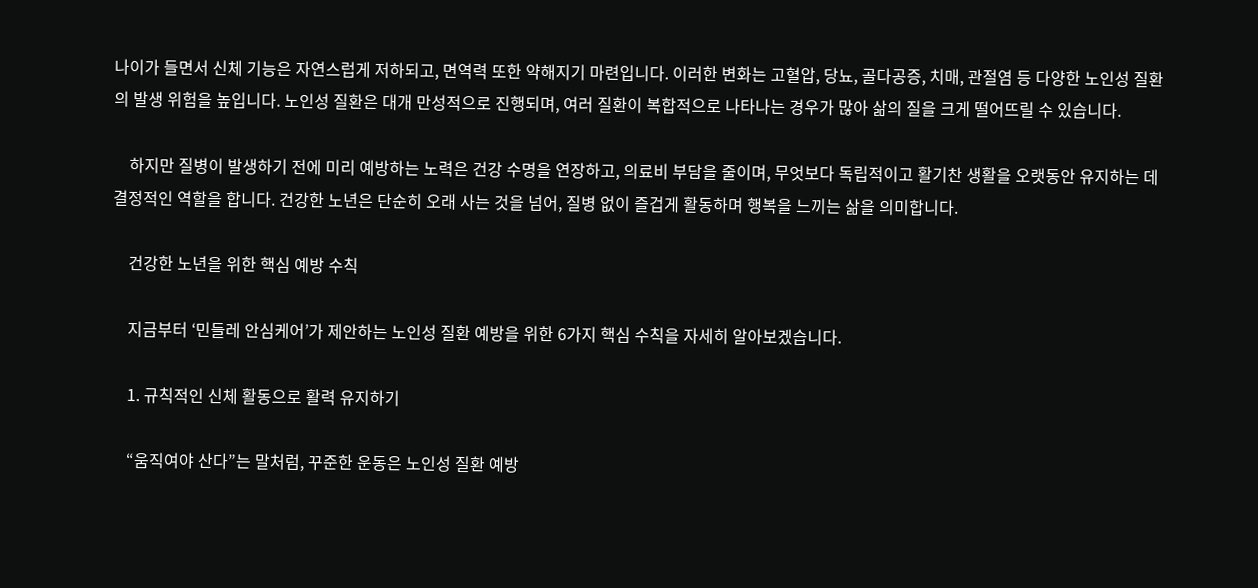나이가 들면서 신체 기능은 자연스럽게 저하되고, 면역력 또한 약해지기 마련입니다. 이러한 변화는 고혈압, 당뇨, 골다공증, 치매, 관절염 등 다양한 노인성 질환의 발생 위험을 높입니다. 노인성 질환은 대개 만성적으로 진행되며, 여러 질환이 복합적으로 나타나는 경우가 많아 삶의 질을 크게 떨어뜨릴 수 있습니다.

    하지만 질병이 발생하기 전에 미리 예방하는 노력은 건강 수명을 연장하고, 의료비 부담을 줄이며, 무엇보다 독립적이고 활기찬 생활을 오랫동안 유지하는 데 결정적인 역할을 합니다. 건강한 노년은 단순히 오래 사는 것을 넘어, 질병 없이 즐겁게 활동하며 행복을 느끼는 삶을 의미합니다.

    건강한 노년을 위한 핵심 예방 수칙

    지금부터 ‘민들레 안심케어’가 제안하는 노인성 질환 예방을 위한 6가지 핵심 수칙을 자세히 알아보겠습니다.

    1. 규칙적인 신체 활동으로 활력 유지하기

    “움직여야 산다”는 말처럼, 꾸준한 운동은 노인성 질환 예방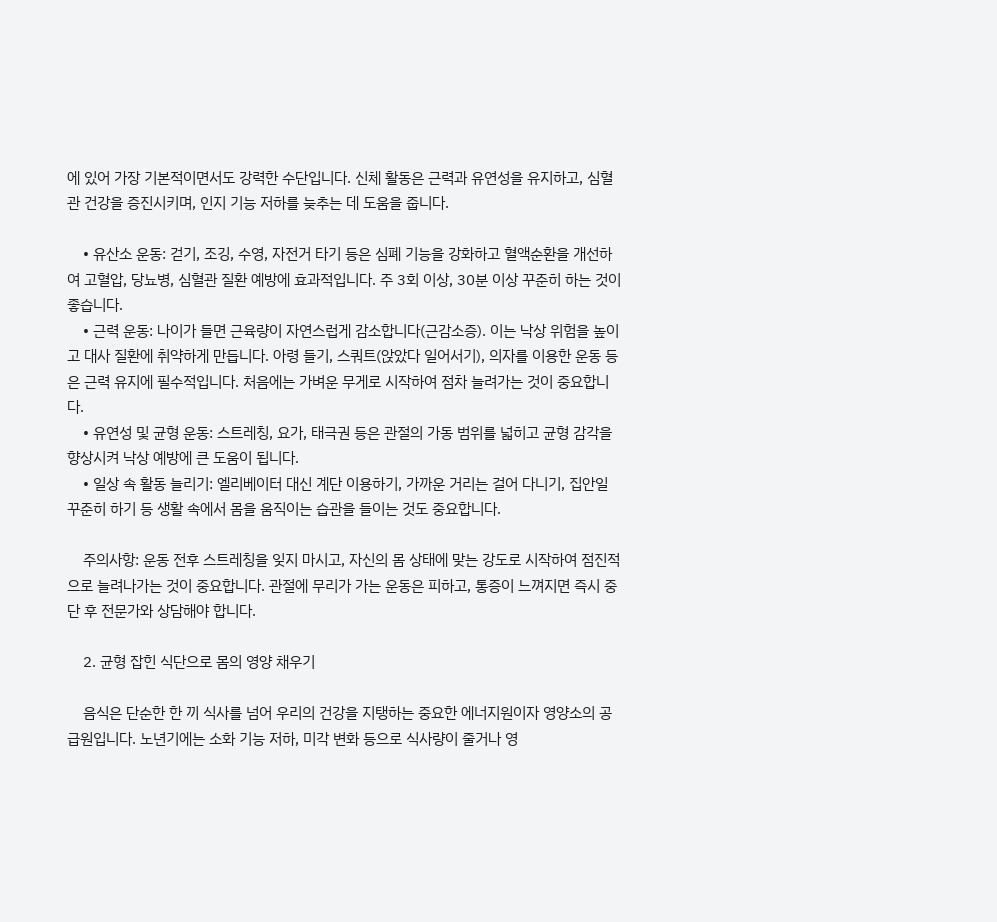에 있어 가장 기본적이면서도 강력한 수단입니다. 신체 활동은 근력과 유연성을 유지하고, 심혈관 건강을 증진시키며, 인지 기능 저하를 늦추는 데 도움을 줍니다.

    • 유산소 운동: 걷기, 조깅, 수영, 자전거 타기 등은 심폐 기능을 강화하고 혈액순환을 개선하여 고혈압, 당뇨병, 심혈관 질환 예방에 효과적입니다. 주 3회 이상, 30분 이상 꾸준히 하는 것이 좋습니다.
    • 근력 운동: 나이가 들면 근육량이 자연스럽게 감소합니다(근감소증). 이는 낙상 위험을 높이고 대사 질환에 취약하게 만듭니다. 아령 들기, 스쿼트(앉았다 일어서기), 의자를 이용한 운동 등은 근력 유지에 필수적입니다. 처음에는 가벼운 무게로 시작하여 점차 늘려가는 것이 중요합니다.
    • 유연성 및 균형 운동: 스트레칭, 요가, 태극권 등은 관절의 가동 범위를 넓히고 균형 감각을 향상시켜 낙상 예방에 큰 도움이 됩니다.
    • 일상 속 활동 늘리기: 엘리베이터 대신 계단 이용하기, 가까운 거리는 걸어 다니기, 집안일 꾸준히 하기 등 생활 속에서 몸을 움직이는 습관을 들이는 것도 중요합니다.

    주의사항: 운동 전후 스트레칭을 잊지 마시고, 자신의 몸 상태에 맞는 강도로 시작하여 점진적으로 늘려나가는 것이 중요합니다. 관절에 무리가 가는 운동은 피하고, 통증이 느껴지면 즉시 중단 후 전문가와 상담해야 합니다.

    2. 균형 잡힌 식단으로 몸의 영양 채우기

    음식은 단순한 한 끼 식사를 넘어 우리의 건강을 지탱하는 중요한 에너지원이자 영양소의 공급원입니다. 노년기에는 소화 기능 저하, 미각 변화 등으로 식사량이 줄거나 영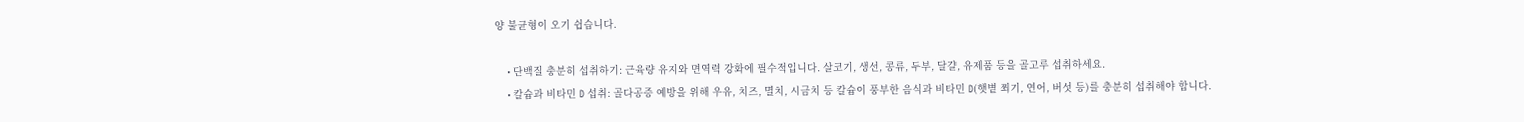양 불균형이 오기 쉽습니다.

    • 단백질 충분히 섭취하기: 근육량 유지와 면역력 강화에 필수적입니다. 살코기, 생선, 콩류, 두부, 달걀, 유제품 등을 골고루 섭취하세요.
    • 칼슘과 비타민 D 섭취: 골다공증 예방을 위해 우유, 치즈, 멸치, 시금치 등 칼슘이 풍부한 음식과 비타민 D(햇볕 쬐기, 연어, 버섯 등)를 충분히 섭취해야 합니다.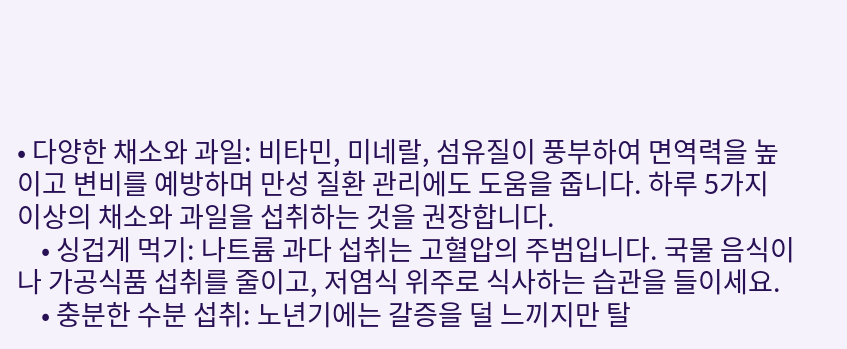• 다양한 채소와 과일: 비타민, 미네랄, 섬유질이 풍부하여 면역력을 높이고 변비를 예방하며 만성 질환 관리에도 도움을 줍니다. 하루 5가지 이상의 채소와 과일을 섭취하는 것을 권장합니다.
    • 싱겁게 먹기: 나트륨 과다 섭취는 고혈압의 주범입니다. 국물 음식이나 가공식품 섭취를 줄이고, 저염식 위주로 식사하는 습관을 들이세요.
    • 충분한 수분 섭취: 노년기에는 갈증을 덜 느끼지만 탈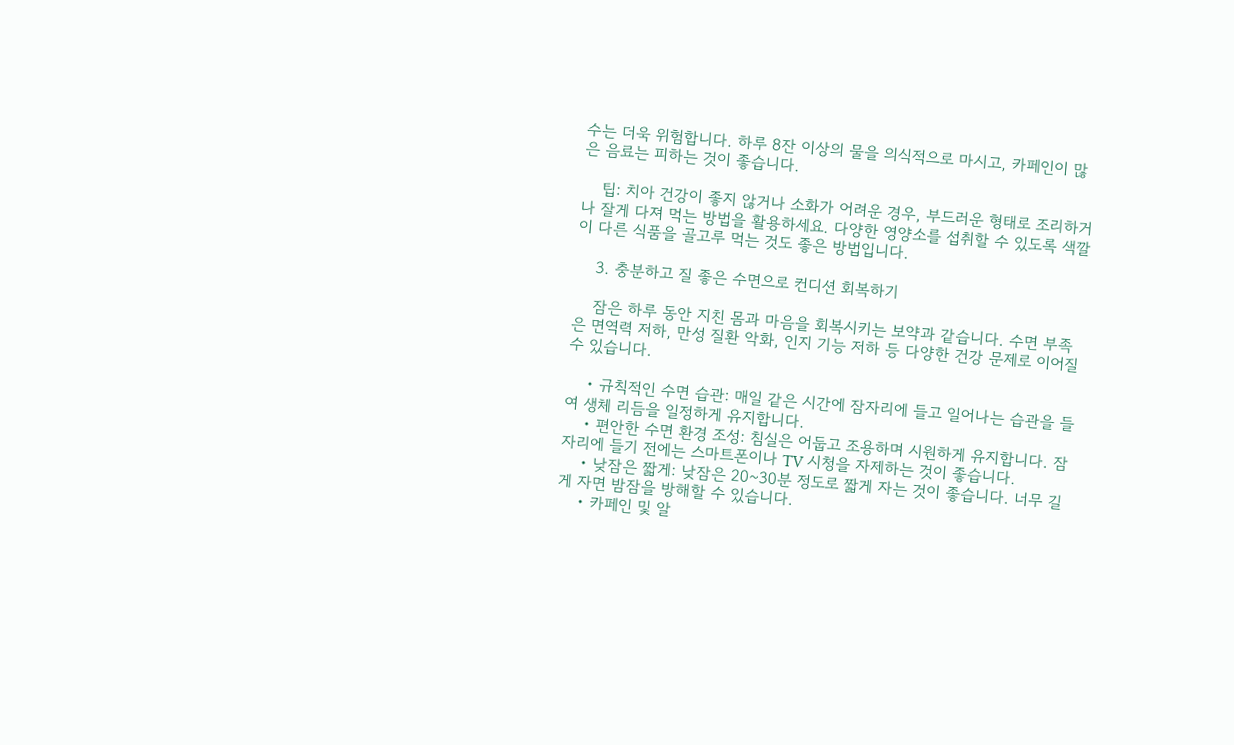수는 더욱 위험합니다. 하루 8잔 이상의 물을 의식적으로 마시고, 카페인이 많은 음료는 피하는 것이 좋습니다.

    팁: 치아 건강이 좋지 않거나 소화가 어려운 경우, 부드러운 형태로 조리하거나 잘게 다져 먹는 방법을 활용하세요. 다양한 영양소를 섭취할 수 있도록 색깔이 다른 식품을 골고루 먹는 것도 좋은 방법입니다.

    3. 충분하고 질 좋은 수면으로 컨디션 회복하기

    잠은 하루 동안 지친 몸과 마음을 회복시키는 보약과 같습니다. 수면 부족은 면역력 저하, 만성 질환 악화, 인지 기능 저하 등 다양한 건강 문제로 이어질 수 있습니다.

    • 규칙적인 수면 습관: 매일 같은 시간에 잠자리에 들고 일어나는 습관을 들여 생체 리듬을 일정하게 유지합니다.
    • 편안한 수면 환경 조성: 침실은 어둡고 조용하며 시원하게 유지합니다. 잠자리에 들기 전에는 스마트폰이나 TV 시청을 자제하는 것이 좋습니다.
    • 낮잠은 짧게: 낮잠은 20~30분 정도로 짧게 자는 것이 좋습니다. 너무 길게 자면 밤잠을 방해할 수 있습니다.
    • 카페인 및 알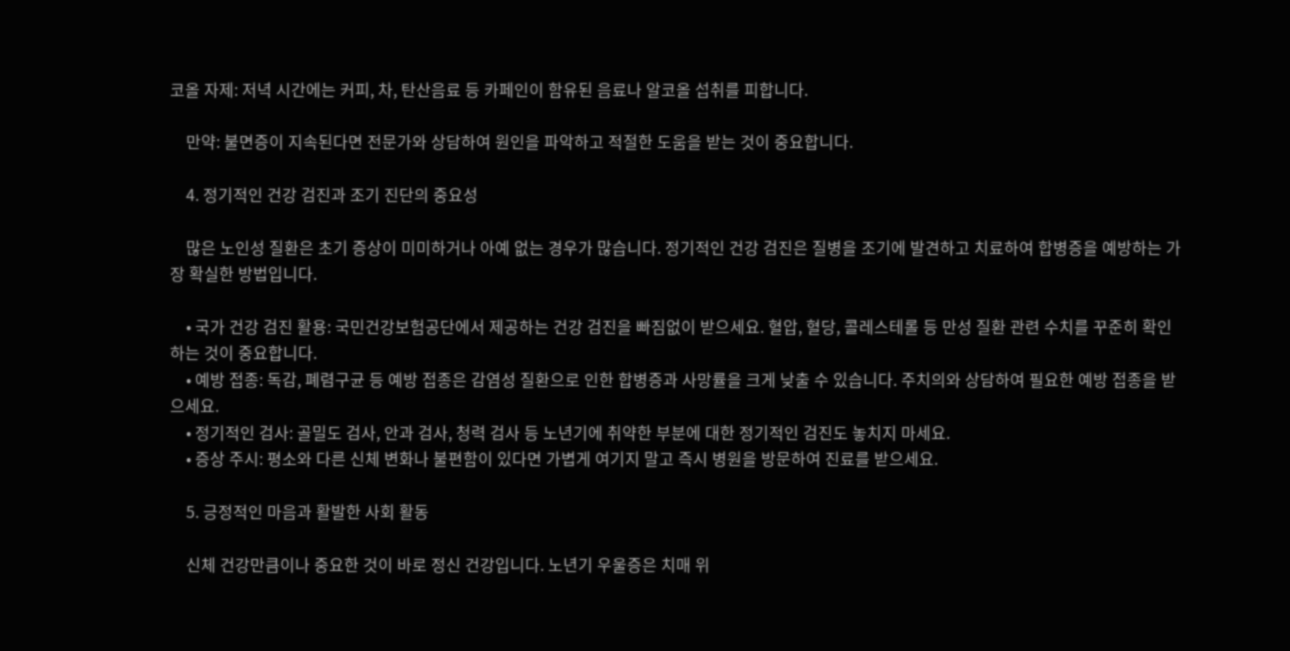코올 자제: 저녁 시간에는 커피, 차, 탄산음료 등 카페인이 함유된 음료나 알코올 섭취를 피합니다.

    만약: 불면증이 지속된다면 전문가와 상담하여 원인을 파악하고 적절한 도움을 받는 것이 중요합니다.

    4. 정기적인 건강 검진과 조기 진단의 중요성

    많은 노인성 질환은 초기 증상이 미미하거나 아예 없는 경우가 많습니다. 정기적인 건강 검진은 질병을 조기에 발견하고 치료하여 합병증을 예방하는 가장 확실한 방법입니다.

    • 국가 건강 검진 활용: 국민건강보험공단에서 제공하는 건강 검진을 빠짐없이 받으세요. 혈압, 혈당, 콜레스테롤 등 만성 질환 관련 수치를 꾸준히 확인하는 것이 중요합니다.
    • 예방 접종: 독감, 폐렴구균 등 예방 접종은 감염성 질환으로 인한 합병증과 사망률을 크게 낮출 수 있습니다. 주치의와 상담하여 필요한 예방 접종을 받으세요.
    • 정기적인 검사: 골밀도 검사, 안과 검사, 청력 검사 등 노년기에 취약한 부분에 대한 정기적인 검진도 놓치지 마세요.
    • 증상 주시: 평소와 다른 신체 변화나 불편함이 있다면 가볍게 여기지 말고 즉시 병원을 방문하여 진료를 받으세요.

    5. 긍정적인 마음과 활발한 사회 활동

    신체 건강만큼이나 중요한 것이 바로 정신 건강입니다. 노년기 우울증은 치매 위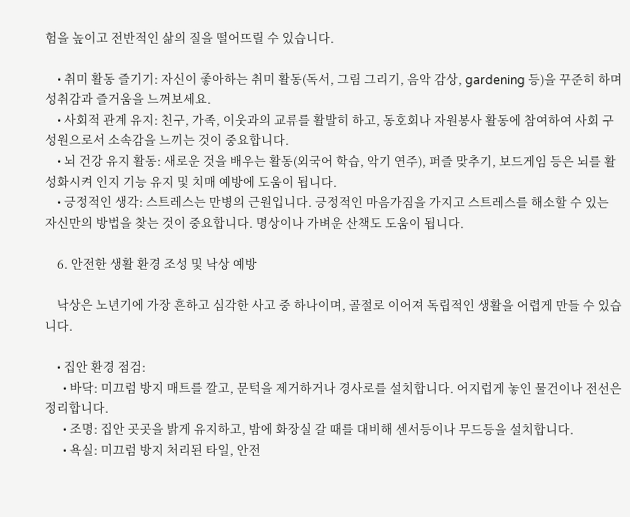험을 높이고 전반적인 삶의 질을 떨어뜨릴 수 있습니다.

    • 취미 활동 즐기기: 자신이 좋아하는 취미 활동(독서, 그림 그리기, 음악 감상, gardening 등)을 꾸준히 하며 성취감과 즐거움을 느껴보세요.
    • 사회적 관계 유지: 친구, 가족, 이웃과의 교류를 활발히 하고, 동호회나 자원봉사 활동에 참여하여 사회 구성원으로서 소속감을 느끼는 것이 중요합니다.
    • 뇌 건강 유지 활동: 새로운 것을 배우는 활동(외국어 학습, 악기 연주), 퍼즐 맞추기, 보드게임 등은 뇌를 활성화시켜 인지 기능 유지 및 치매 예방에 도움이 됩니다.
    • 긍정적인 생각: 스트레스는 만병의 근원입니다. 긍정적인 마음가짐을 가지고 스트레스를 해소할 수 있는 자신만의 방법을 찾는 것이 중요합니다. 명상이나 가벼운 산책도 도움이 됩니다.

    6. 안전한 생활 환경 조성 및 낙상 예방

    낙상은 노년기에 가장 흔하고 심각한 사고 중 하나이며, 골절로 이어져 독립적인 생활을 어렵게 만들 수 있습니다.

    • 집안 환경 점검:
      • 바닥: 미끄럼 방지 매트를 깔고, 문턱을 제거하거나 경사로를 설치합니다. 어지럽게 놓인 물건이나 전선은 정리합니다.
      • 조명: 집안 곳곳을 밝게 유지하고, 밤에 화장실 갈 때를 대비해 센서등이나 무드등을 설치합니다.
      • 욕실: 미끄럼 방지 처리된 타일, 안전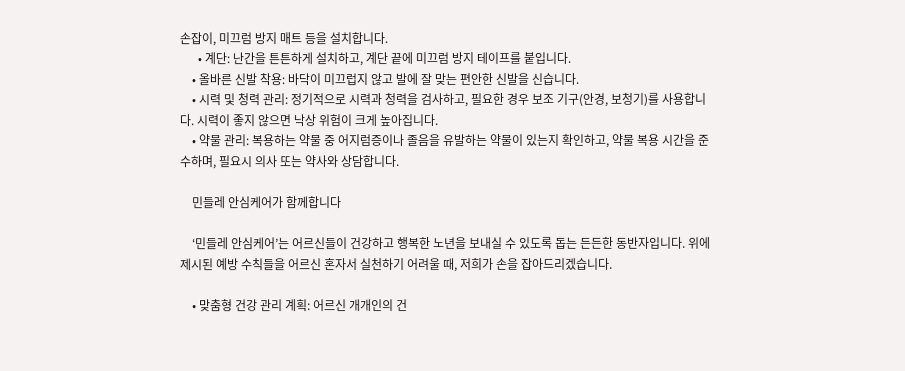손잡이, 미끄럼 방지 매트 등을 설치합니다.
      • 계단: 난간을 튼튼하게 설치하고, 계단 끝에 미끄럼 방지 테이프를 붙입니다.
    • 올바른 신발 착용: 바닥이 미끄럽지 않고 발에 잘 맞는 편안한 신발을 신습니다.
    • 시력 및 청력 관리: 정기적으로 시력과 청력을 검사하고, 필요한 경우 보조 기구(안경, 보청기)를 사용합니다. 시력이 좋지 않으면 낙상 위험이 크게 높아집니다.
    • 약물 관리: 복용하는 약물 중 어지럼증이나 졸음을 유발하는 약물이 있는지 확인하고, 약물 복용 시간을 준수하며, 필요시 의사 또는 약사와 상담합니다.

    민들레 안심케어가 함께합니다

    ‘민들레 안심케어’는 어르신들이 건강하고 행복한 노년을 보내실 수 있도록 돕는 든든한 동반자입니다. 위에 제시된 예방 수칙들을 어르신 혼자서 실천하기 어려울 때, 저희가 손을 잡아드리겠습니다.

    • 맞춤형 건강 관리 계획: 어르신 개개인의 건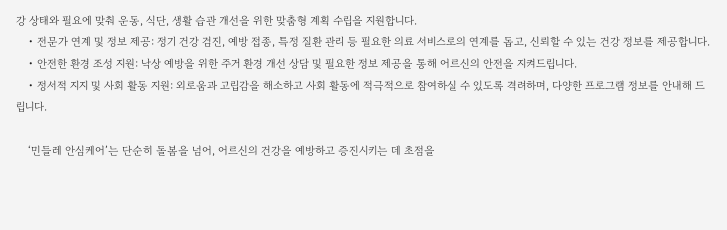강 상태와 필요에 맞춰 운동, 식단, 생활 습관 개선을 위한 맞춤형 계획 수립을 지원합니다.
    • 전문가 연계 및 정보 제공: 정기 건강 검진, 예방 접종, 특정 질환 관리 등 필요한 의료 서비스로의 연계를 돕고, 신뢰할 수 있는 건강 정보를 제공합니다.
    • 안전한 환경 조성 지원: 낙상 예방을 위한 주거 환경 개선 상담 및 필요한 정보 제공을 통해 어르신의 안전을 지켜드립니다.
    • 정서적 지지 및 사회 활동 지원: 외로움과 고립감을 해소하고 사회 활동에 적극적으로 참여하실 수 있도록 격려하며, 다양한 프로그램 정보를 안내해 드립니다.

    ‘민들레 안심케어’는 단순히 돌봄을 넘어, 어르신의 건강을 예방하고 증진시키는 데 초점을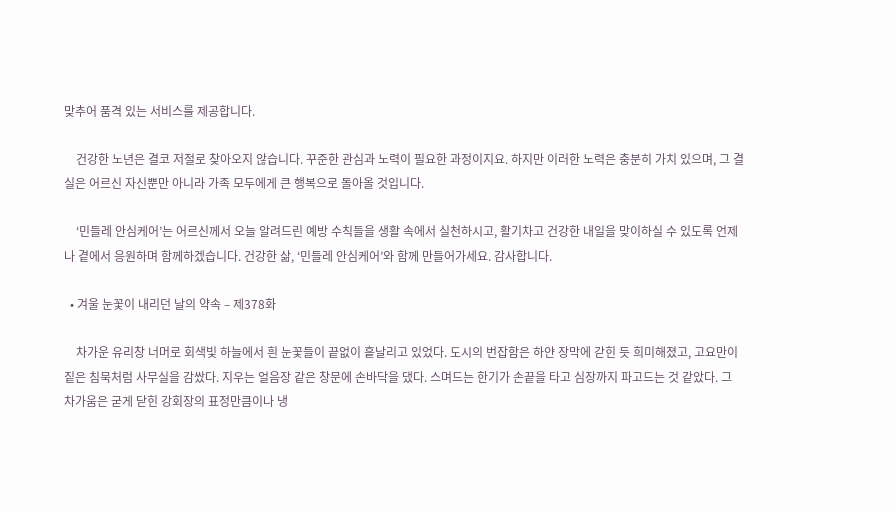맞추어 품격 있는 서비스를 제공합니다.

    건강한 노년은 결코 저절로 찾아오지 않습니다. 꾸준한 관심과 노력이 필요한 과정이지요. 하지만 이러한 노력은 충분히 가치 있으며, 그 결실은 어르신 자신뿐만 아니라 가족 모두에게 큰 행복으로 돌아올 것입니다.

    ‘민들레 안심케어’는 어르신께서 오늘 알려드린 예방 수칙들을 생활 속에서 실천하시고, 활기차고 건강한 내일을 맞이하실 수 있도록 언제나 곁에서 응원하며 함께하겠습니다. 건강한 삶, ‘민들레 안심케어’와 함께 만들어가세요. 감사합니다.

  • 겨울 눈꽃이 내리던 날의 약속 – 제378화

    차가운 유리창 너머로 회색빛 하늘에서 흰 눈꽃들이 끝없이 흩날리고 있었다. 도시의 번잡함은 하얀 장막에 갇힌 듯 희미해졌고, 고요만이 짙은 침묵처럼 사무실을 감쌌다. 지우는 얼음장 같은 창문에 손바닥을 댔다. 스며드는 한기가 손끝을 타고 심장까지 파고드는 것 같았다. 그 차가움은 굳게 닫힌 강회장의 표정만큼이나 냉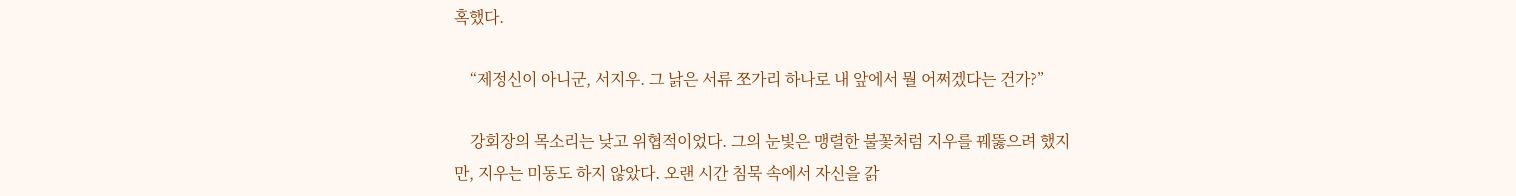혹했다.

    “제정신이 아니군, 서지우. 그 낡은 서류 쪼가리 하나로 내 앞에서 뭘 어쩌겠다는 건가?”

    강회장의 목소리는 낮고 위협적이었다. 그의 눈빛은 맹렬한 불꽃처럼 지우를 꿰뚫으려 했지만, 지우는 미동도 하지 않았다. 오랜 시간 침묵 속에서 자신을 갉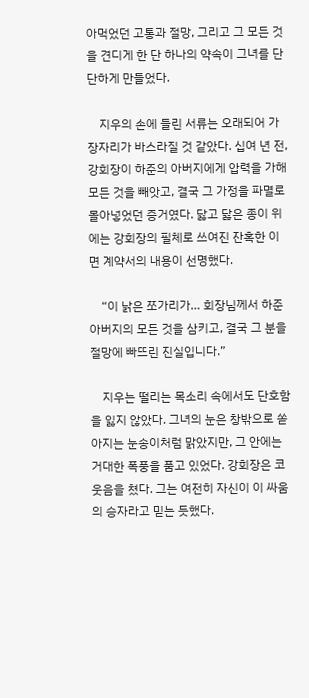아먹었던 고통과 절망, 그리고 그 모든 것을 견디게 한 단 하나의 약속이 그녀를 단단하게 만들었다.

    지우의 손에 들린 서류는 오래되어 가장자리가 바스라질 것 같았다. 십여 년 전, 강회장이 하준의 아버지에게 압력을 가해 모든 것을 빼앗고, 결국 그 가정을 파멸로 몰아넣었던 증거였다. 닳고 닳은 종이 위에는 강회장의 필체로 쓰여진 잔혹한 이면 계약서의 내용이 선명했다.

    “이 낡은 쪼가리가… 회장님께서 하준 아버지의 모든 것을 삼키고, 결국 그 분을 절망에 빠뜨린 진실입니다.”

    지우는 떨리는 목소리 속에서도 단호함을 잃지 않았다. 그녀의 눈은 창밖으로 쏟아지는 눈송이처럼 맑았지만, 그 안에는 거대한 폭풍을 품고 있었다. 강회장은 코웃음을 쳤다. 그는 여전히 자신이 이 싸움의 승자라고 믿는 듯했다.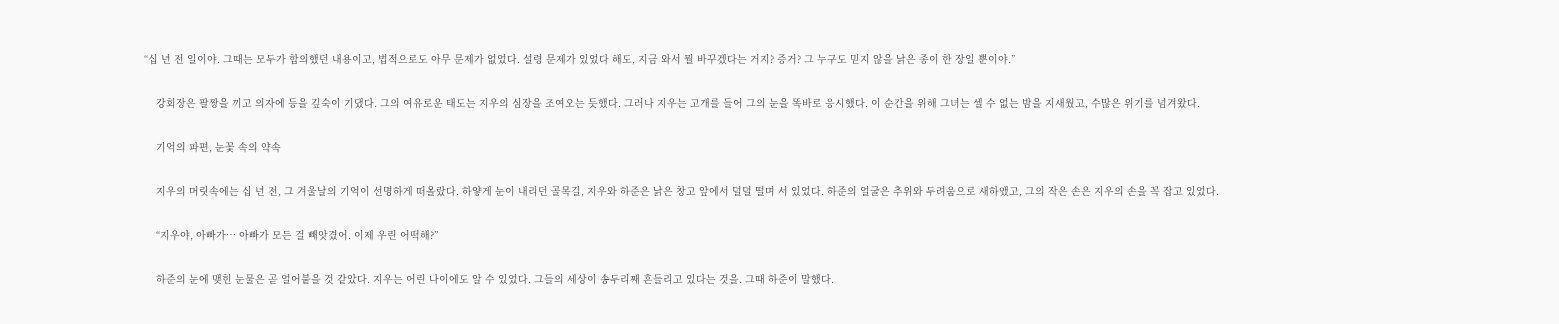“십 년 전 일이야. 그때는 모두가 합의했던 내용이고, 법적으로도 아무 문제가 없었다. 설령 문제가 있었다 해도, 지금 와서 뭘 바꾸겠다는 거지? 증거? 그 누구도 믿지 않을 낡은 종이 한 장일 뿐이야.”

    강회장은 팔짱을 끼고 의자에 등을 깊숙이 기댔다. 그의 여유로운 태도는 지우의 심장을 조여오는 듯했다. 그러나 지우는 고개를 들어 그의 눈을 똑바로 응시했다. 이 순간을 위해 그녀는 셀 수 없는 밤을 지새웠고, 수많은 위기를 넘겨왔다.

    기억의 파편, 눈꽃 속의 약속

    지우의 머릿속에는 십 년 전, 그 겨울날의 기억이 선명하게 떠올랐다. 하얗게 눈이 내리던 골목길, 지우와 하준은 낡은 창고 앞에서 덜덜 떨며 서 있었다. 하준의 얼굴은 추위와 두려움으로 새하앴고, 그의 작은 손은 지우의 손을 꼭 잡고 있었다.

    “지우야, 아빠가… 아빠가 모든 걸 빼앗겼어. 이제 우린 어떡해?”

    하준의 눈에 맺힌 눈물은 곧 얼어붙을 것 같았다. 지우는 어린 나이에도 알 수 있었다. 그들의 세상이 송두리째 흔들리고 있다는 것을. 그때 하준이 말했다.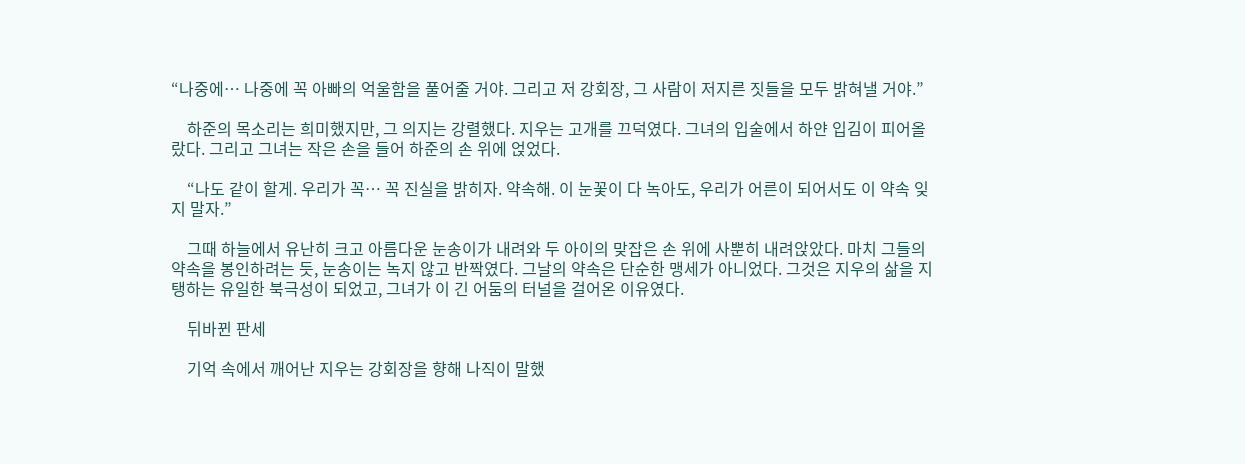“나중에… 나중에 꼭 아빠의 억울함을 풀어줄 거야. 그리고 저 강회장, 그 사람이 저지른 짓들을 모두 밝혀낼 거야.”

    하준의 목소리는 희미했지만, 그 의지는 강렬했다. 지우는 고개를 끄덕였다. 그녀의 입술에서 하얀 입김이 피어올랐다. 그리고 그녀는 작은 손을 들어 하준의 손 위에 얹었다.

    “나도 같이 할게. 우리가 꼭… 꼭 진실을 밝히자. 약속해. 이 눈꽃이 다 녹아도, 우리가 어른이 되어서도 이 약속 잊지 말자.”

    그때 하늘에서 유난히 크고 아름다운 눈송이가 내려와 두 아이의 맞잡은 손 위에 사뿐히 내려앉았다. 마치 그들의 약속을 봉인하려는 듯, 눈송이는 녹지 않고 반짝였다. 그날의 약속은 단순한 맹세가 아니었다. 그것은 지우의 삶을 지탱하는 유일한 북극성이 되었고, 그녀가 이 긴 어둠의 터널을 걸어온 이유였다.

    뒤바뀐 판세

    기억 속에서 깨어난 지우는 강회장을 향해 나직이 말했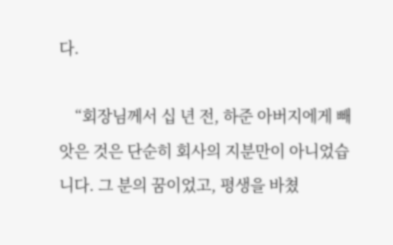다.

    “회장님께서 십 년 전, 하준 아버지에게 빼앗은 것은 단순히 회사의 지분만이 아니었습니다. 그 분의 꿈이었고, 평생을 바쳤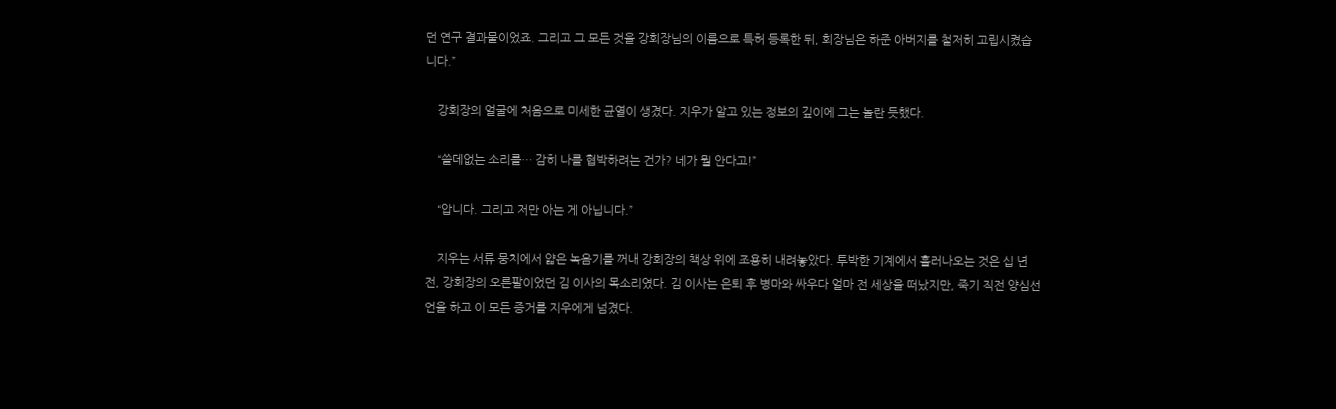던 연구 결과물이었죠. 그리고 그 모든 것을 강회장님의 이름으로 특허 등록한 뒤, 회장님은 하준 아버지를 철저히 고립시켰습니다.”

    강회장의 얼굴에 처음으로 미세한 균열이 생겼다. 지우가 알고 있는 정보의 깊이에 그는 놀란 듯했다.

    “쓸데없는 소리를… 감히 나를 협박하려는 건가? 네가 뭘 안다고!”

    “압니다. 그리고 저만 아는 게 아닙니다.”

    지우는 서류 뭉치에서 얇은 녹음기를 꺼내 강회장의 책상 위에 조용히 내려놓았다. 투박한 기계에서 흘러나오는 것은 십 년 전, 강회장의 오른팔이었던 김 이사의 목소리였다. 김 이사는 은퇴 후 병마와 싸우다 얼마 전 세상을 떠났지만, 죽기 직전 양심선언을 하고 이 모든 증거를 지우에게 넘겼다.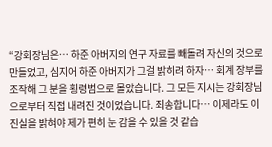“강회장님은… 하준 아버지의 연구 자료를 빼돌려 자신의 것으로 만들었고, 심지어 하준 아버지가 그걸 밝히려 하자… 회계 장부를 조작해 그 분을 횡령범으로 몰았습니다. 그 모든 지시는 강회장님으로부터 직접 내려진 것이었습니다. 죄송합니다… 이제라도 이 진실을 밝혀야 제가 편히 눈 감을 수 있을 것 같습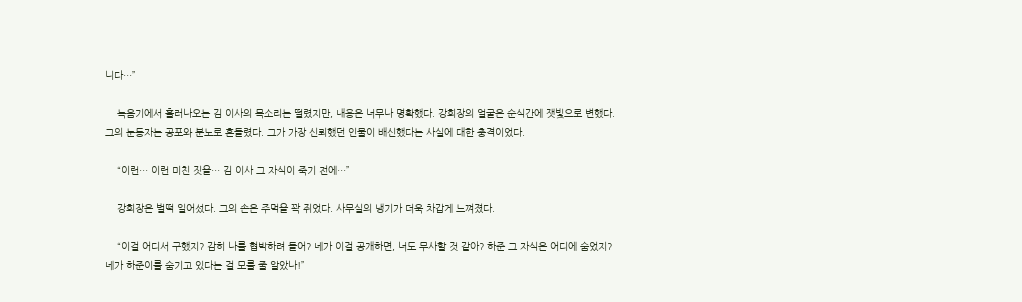니다…”

    녹음기에서 흘러나오는 김 이사의 목소리는 떨렸지만, 내용은 너무나 명확했다. 강회장의 얼굴은 순식간에 잿빛으로 변했다. 그의 눈동자는 공포와 분노로 흔들렸다. 그가 가장 신뢰했던 인물이 배신했다는 사실에 대한 충격이었다.

    “이런… 이런 미친 짓을… 김 이사 그 자식이 죽기 전에…”

    강회장은 벌떡 일어섰다. 그의 손은 주먹을 꽉 쥐었다. 사무실의 냉기가 더욱 차갑게 느껴졌다.

    “이걸 어디서 구했지? 감히 나를 협박하려 들어? 네가 이걸 공개하면, 너도 무사할 것 같아? 하준 그 자식은 어디에 숨었지? 네가 하준이를 숨기고 있다는 걸 모를 줄 알았나!”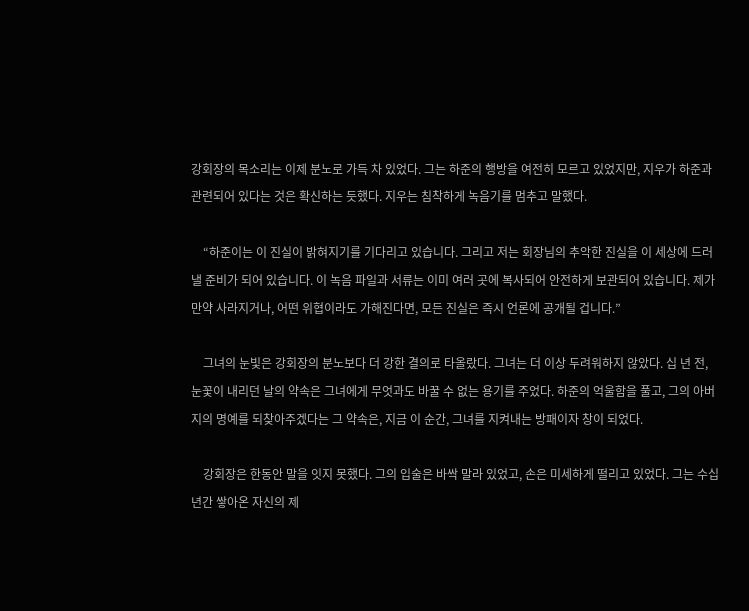강회장의 목소리는 이제 분노로 가득 차 있었다. 그는 하준의 행방을 여전히 모르고 있었지만, 지우가 하준과 관련되어 있다는 것은 확신하는 듯했다. 지우는 침착하게 녹음기를 멈추고 말했다.

    “하준이는 이 진실이 밝혀지기를 기다리고 있습니다. 그리고 저는 회장님의 추악한 진실을 이 세상에 드러낼 준비가 되어 있습니다. 이 녹음 파일과 서류는 이미 여러 곳에 복사되어 안전하게 보관되어 있습니다. 제가 만약 사라지거나, 어떤 위협이라도 가해진다면, 모든 진실은 즉시 언론에 공개될 겁니다.”

    그녀의 눈빛은 강회장의 분노보다 더 강한 결의로 타올랐다. 그녀는 더 이상 두려워하지 않았다. 십 년 전, 눈꽃이 내리던 날의 약속은 그녀에게 무엇과도 바꿀 수 없는 용기를 주었다. 하준의 억울함을 풀고, 그의 아버지의 명예를 되찾아주겠다는 그 약속은, 지금 이 순간, 그녀를 지켜내는 방패이자 창이 되었다.

    강회장은 한동안 말을 잇지 못했다. 그의 입술은 바싹 말라 있었고, 손은 미세하게 떨리고 있었다. 그는 수십 년간 쌓아온 자신의 제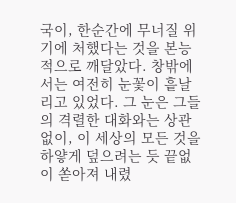국이, 한순간에 무너질 위기에 처했다는 것을 본능적으로 깨달았다. 창밖에서는 여전히 눈꽃이 흩날리고 있었다. 그 눈은 그들의 격렬한 대화와는 상관없이, 이 세상의 모든 것을 하얗게 덮으려는 듯 끝없이 쏟아져 내렸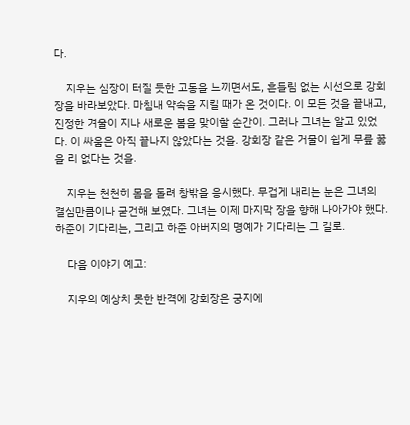다.

    지우는 심장이 터질 듯한 고동을 느끼면서도, 흔들림 없는 시선으로 강회장을 바라보았다. 마침내 약속을 지킬 때가 온 것이다. 이 모든 것을 끝내고, 진정한 겨울이 지나 새로운 봄을 맞이할 순간이. 그러나 그녀는 알고 있었다. 이 싸움은 아직 끝나지 않았다는 것을. 강회장 같은 거물이 쉽게 무릎 꿇을 리 없다는 것을.

    지우는 천천히 몸을 돌려 창밖을 응시했다. 무겁게 내리는 눈은 그녀의 결심만큼이나 굳건해 보였다. 그녀는 이제 마지막 장을 향해 나아가야 했다. 하준이 기다리는, 그리고 하준 아버지의 명예가 기다리는 그 길로.

    다음 이야기 예고:

    지우의 예상치 못한 반격에 강회장은 궁지에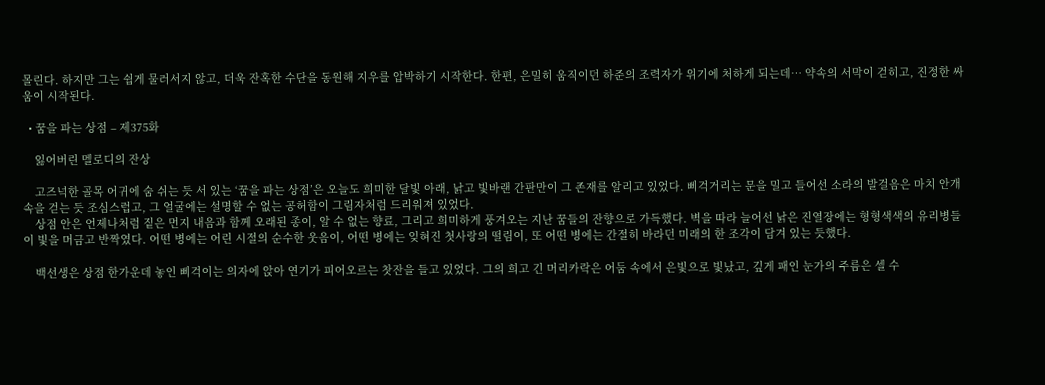몰린다. 하지만 그는 쉽게 물러서지 않고, 더욱 잔혹한 수단을 동원해 지우를 압박하기 시작한다. 한편, 은밀히 움직이던 하준의 조력자가 위기에 처하게 되는데… 약속의 서막이 걷히고, 진정한 싸움이 시작된다.

  • 꿈을 파는 상점 – 제375화

    잃어버린 멜로디의 잔상

    고즈넉한 골목 어귀에 숨 쉬는 듯 서 있는 ‘꿈을 파는 상점’은 오늘도 희미한 달빛 아래, 낡고 빛바랜 간판만이 그 존재를 알리고 있었다. 삐걱거리는 문을 밀고 들어선 소라의 발걸음은 마치 안개 속을 걷는 듯 조심스럽고, 그 얼굴에는 설명할 수 없는 공허함이 그림자처럼 드리워져 있었다.
    상점 안은 언제나처럼 짙은 먼지 내음과 함께 오래된 종이, 알 수 없는 향료, 그리고 희미하게 풍겨오는 지난 꿈들의 잔향으로 가득했다. 벽을 따라 늘어선 낡은 진열장에는 형형색색의 유리병들이 빛을 머금고 반짝였다. 어떤 병에는 어린 시절의 순수한 웃음이, 어떤 병에는 잊혀진 첫사랑의 떨림이, 또 어떤 병에는 간절히 바라던 미래의 한 조각이 담겨 있는 듯했다.

    백선생은 상점 한가운데 놓인 삐걱이는 의자에 앉아 연기가 피어오르는 찻잔을 들고 있었다. 그의 희고 긴 머리카락은 어둠 속에서 은빛으로 빛났고, 깊게 패인 눈가의 주름은 셀 수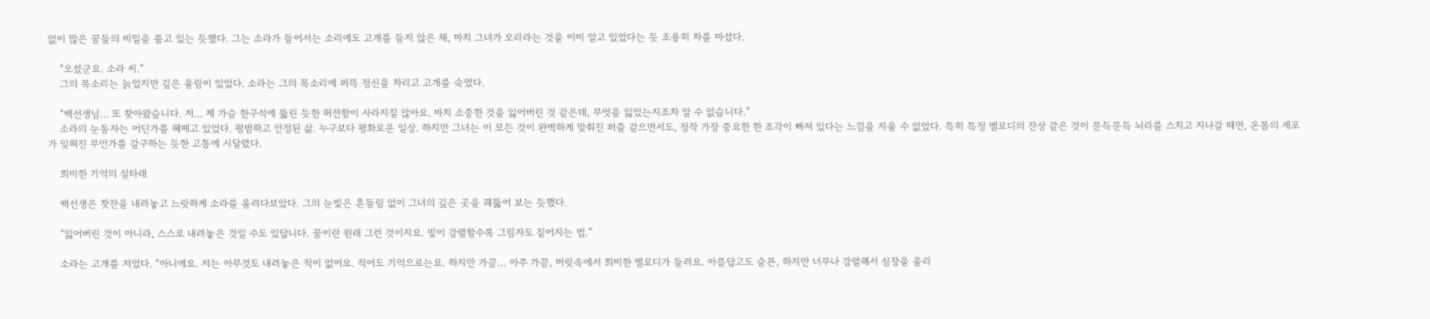없이 많은 꿈들의 비밀을 품고 있는 듯했다. 그는 소라가 들어서는 소리에도 고개를 들지 않은 채, 마치 그녀가 오리라는 것을 이미 알고 있었다는 듯 조용히 차를 마셨다.

    “오셨군요. 소라 씨.”
    그의 목소리는 늙었지만 깊은 울림이 있었다. 소라는 그의 목소리에 퍼뜩 정신을 차리고 고개를 숙였다.

    “백선생님… 또 찾아왔습니다. 저… 제 가슴 한구석에 뚫린 듯한 허전함이 사라지질 않아요. 마치 소중한 것을 잃어버린 것 같은데, 무엇을 잃었는지조차 알 수 없습니다.”
    소라의 눈동자는 어딘가를 헤매고 있었다. 평범하고 안정된 삶. 누구보다 평화로운 일상. 하지만 그녀는 이 모든 것이 완벽하게 맞춰진 퍼즐 같으면서도, 정작 가장 중요한 한 조각이 빠져 있다는 느낌을 지울 수 없었다. 특히 특정 멜로디의 잔상 같은 것이 문득문득 뇌리를 스치고 지나갈 때면, 온몸의 세포가 잊혀진 무언가를 갈구하는 듯한 고통에 시달렸다.

    희미한 기억의 실타래

    백선생은 찻잔을 내려놓고 느릿하게 소라를 올려다보았다. 그의 눈빛은 흔들림 없이 그녀의 깊은 곳을 꿰뚫어 보는 듯했다.

    “잃어버린 것이 아니라, 스스로 내려놓은 것일 수도 있답니다. 꿈이란 원래 그런 것이지요. 빛이 강렬할수록 그림자도 짙어지는 법.”

    소라는 고개를 저었다. “아니에요. 저는 아무것도 내려놓은 적이 없어요. 적어도 기억으로는요. 하지만 가끔… 아주 가끔, 머릿속에서 희미한 멜로디가 들려요. 아름답고도 슬픈, 하지만 너무나 강렬해서 심장을 울리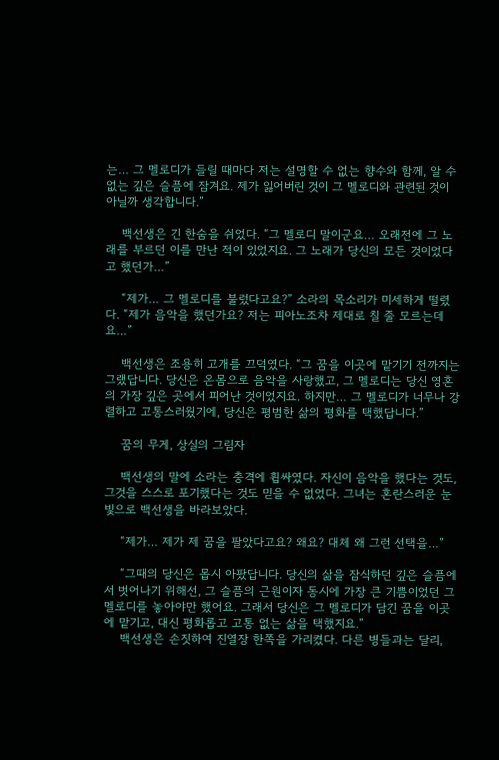는… 그 멜로디가 들릴 때마다 저는 설명할 수 없는 향수와 함께, 알 수 없는 깊은 슬픔에 잠겨요. 제가 잃어버린 것이 그 멜로디와 관련된 것이 아닐까 생각합니다.”

    백선생은 긴 한숨을 쉬었다. “그 멜로디 말이군요… 오래전에 그 노래를 부르던 이를 만난 적이 있었지요. 그 노래가 당신의 모든 것이었다고 했던가…”

    “제가… 그 멜로디를 불렀다고요?” 소라의 목소리가 미세하게 떨렸다. “제가 음악을 했던가요? 저는 피아노조차 제대로 칠 줄 모르는데요…”

    백선생은 조용히 고개를 끄덕였다. “그 꿈을 이곳에 맡기기 전까지는 그랬답니다. 당신은 온몸으로 음악을 사랑했고, 그 멜로디는 당신 영혼의 가장 깊은 곳에서 피어난 것이었지요. 하지만… 그 멜로디가 너무나 강렬하고 고통스러웠기에, 당신은 평범한 삶의 평화를 택했답니다.”

    꿈의 무게, 상실의 그림자

    백선생의 말에 소라는 충격에 휩싸였다. 자신이 음악을 했다는 것도, 그것을 스스로 포기했다는 것도 믿을 수 없었다. 그녀는 혼란스러운 눈빛으로 백선생을 바라보았다.

    “제가… 제가 제 꿈을 팔았다고요? 왜요? 대체 왜 그런 선택을…”

    “그때의 당신은 몹시 아팠답니다. 당신의 삶을 잠식하던 깊은 슬픔에서 벗어나기 위해선, 그 슬픔의 근원이자 동시에 가장 큰 기쁨이었던 그 멜로디를 놓아야만 했어요. 그래서 당신은 그 멜로디가 담긴 꿈을 이곳에 맡기고, 대신 평화롭고 고통 없는 삶을 택했지요.”
    백선생은 손짓하여 진열장 한쪽을 가리켰다. 다른 병들과는 달리,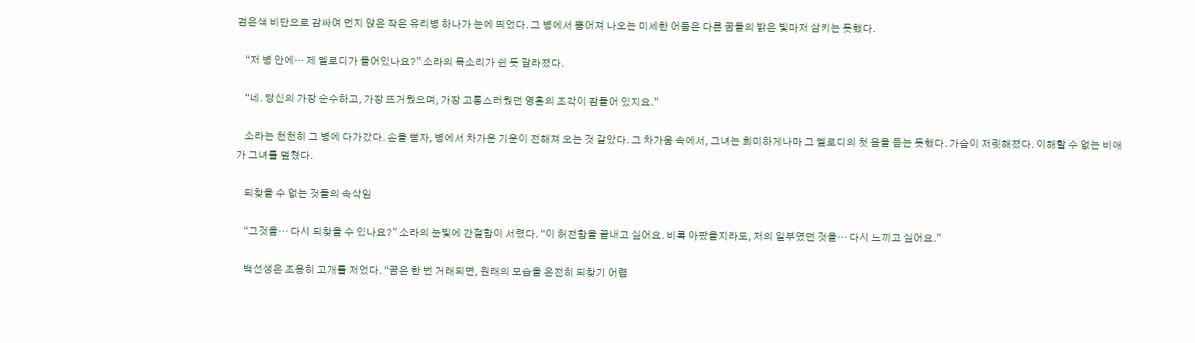검은색 비단으로 감싸여 먼지 앉은 작은 유리병 하나가 눈에 띄었다. 그 병에서 뿜어져 나오는 미세한 어둠은 다른 꿈들의 밝은 빛마저 삼키는 듯했다.

    “저 병 안에… 제 멜로디가 들어있나요?” 소라의 목소리가 쉰 듯 갈라졌다.

    “네. 당신의 가장 순수하고, 가장 뜨거웠으며, 가장 고통스러웠던 영혼의 조각이 잠들어 있지요.”

    소라는 천천히 그 병에 다가갔다. 손을 뻗자, 병에서 차가운 기운이 전해져 오는 것 같았다. 그 차가움 속에서, 그녀는 희미하게나마 그 멜로디의 첫 음을 듣는 듯했다. 가슴이 저릿해졌다. 이해할 수 없는 비애가 그녀를 덮쳤다.

    되찾을 수 없는 것들의 속삭임

    “그것을… 다시 되찾을 수 있나요?” 소라의 눈빛에 간절함이 서렸다. “이 허전함을 끝내고 싶어요. 비록 아팠을지라도, 저의 일부였던 것을… 다시 느끼고 싶어요.”

    백선생은 조용히 고개를 저었다. “꿈은 한 번 거래되면, 원래의 모습을 온전히 되찾기 어렵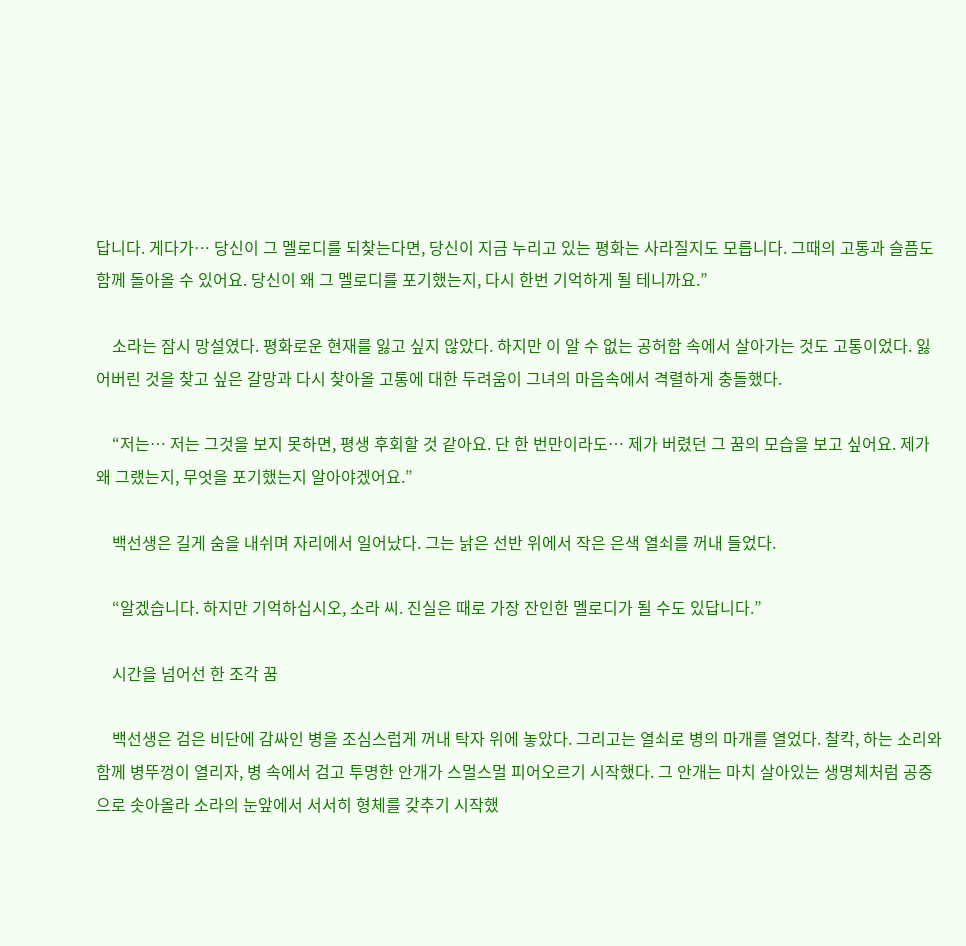답니다. 게다가… 당신이 그 멜로디를 되찾는다면, 당신이 지금 누리고 있는 평화는 사라질지도 모릅니다. 그때의 고통과 슬픔도 함께 돌아올 수 있어요. 당신이 왜 그 멜로디를 포기했는지, 다시 한번 기억하게 될 테니까요.”

    소라는 잠시 망설였다. 평화로운 현재를 잃고 싶지 않았다. 하지만 이 알 수 없는 공허함 속에서 살아가는 것도 고통이었다. 잃어버린 것을 찾고 싶은 갈망과 다시 찾아올 고통에 대한 두려움이 그녀의 마음속에서 격렬하게 충돌했다.

    “저는… 저는 그것을 보지 못하면, 평생 후회할 것 같아요. 단 한 번만이라도… 제가 버렸던 그 꿈의 모습을 보고 싶어요. 제가 왜 그랬는지, 무엇을 포기했는지 알아야겠어요.”

    백선생은 길게 숨을 내쉬며 자리에서 일어났다. 그는 낡은 선반 위에서 작은 은색 열쇠를 꺼내 들었다.

    “알겠습니다. 하지만 기억하십시오, 소라 씨. 진실은 때로 가장 잔인한 멜로디가 될 수도 있답니다.”

    시간을 넘어선 한 조각 꿈

    백선생은 검은 비단에 감싸인 병을 조심스럽게 꺼내 탁자 위에 놓았다. 그리고는 열쇠로 병의 마개를 열었다. 찰칵, 하는 소리와 함께 병뚜껑이 열리자, 병 속에서 검고 투명한 안개가 스멀스멀 피어오르기 시작했다. 그 안개는 마치 살아있는 생명체처럼 공중으로 솟아올라 소라의 눈앞에서 서서히 형체를 갖추기 시작했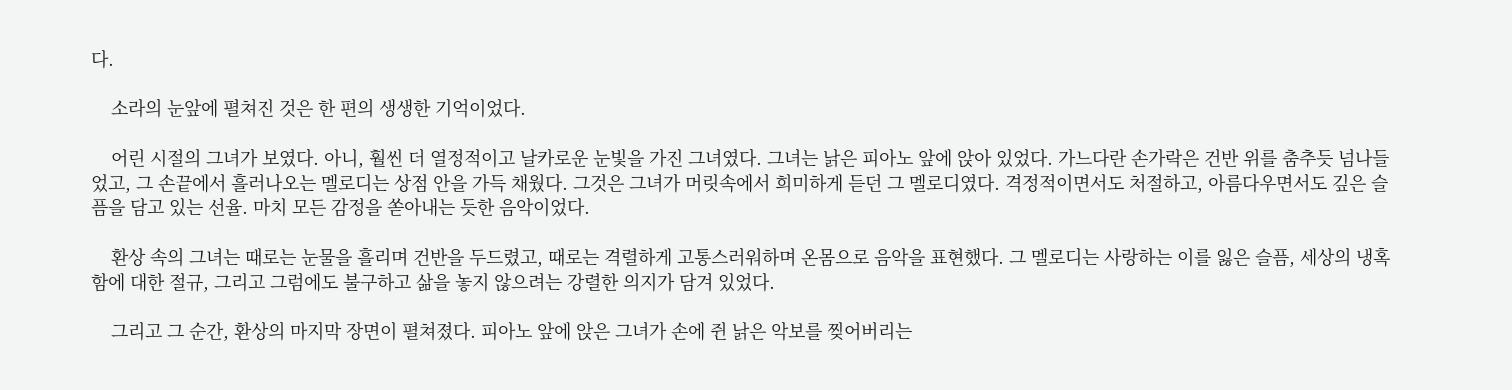다.

    소라의 눈앞에 펼쳐진 것은 한 편의 생생한 기억이었다.

    어린 시절의 그녀가 보였다. 아니, 훨씬 더 열정적이고 날카로운 눈빛을 가진 그녀였다. 그녀는 낡은 피아노 앞에 앉아 있었다. 가느다란 손가락은 건반 위를 춤추듯 넘나들었고, 그 손끝에서 흘러나오는 멜로디는 상점 안을 가득 채웠다. 그것은 그녀가 머릿속에서 희미하게 듣던 그 멜로디였다. 격정적이면서도 처절하고, 아름다우면서도 깊은 슬픔을 담고 있는 선율. 마치 모든 감정을 쏟아내는 듯한 음악이었다.

    환상 속의 그녀는 때로는 눈물을 흘리며 건반을 두드렸고, 때로는 격렬하게 고통스러워하며 온몸으로 음악을 표현했다. 그 멜로디는 사랑하는 이를 잃은 슬픔, 세상의 냉혹함에 대한 절규, 그리고 그럼에도 불구하고 삶을 놓지 않으려는 강렬한 의지가 담겨 있었다.

    그리고 그 순간, 환상의 마지막 장면이 펼쳐졌다. 피아노 앞에 앉은 그녀가 손에 쥔 낡은 악보를 찢어버리는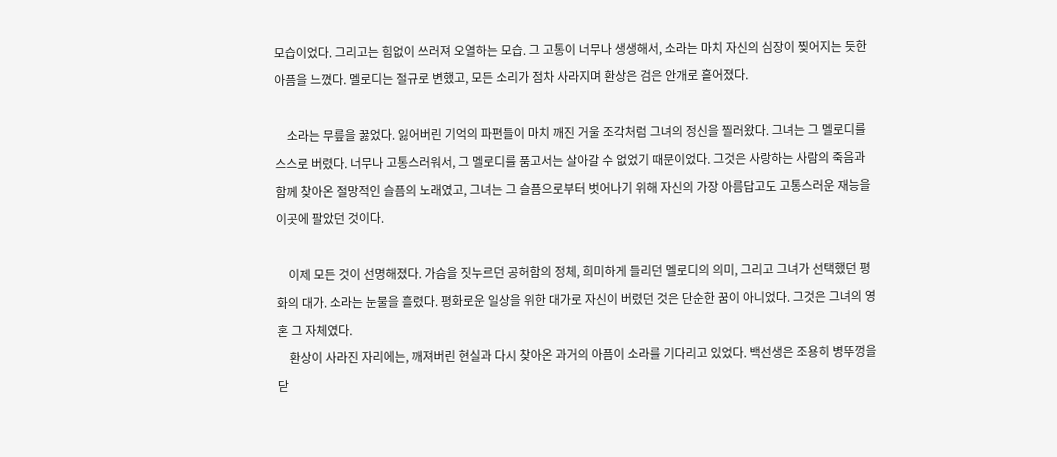모습이었다. 그리고는 힘없이 쓰러져 오열하는 모습. 그 고통이 너무나 생생해서, 소라는 마치 자신의 심장이 찢어지는 듯한 아픔을 느꼈다. 멜로디는 절규로 변했고, 모든 소리가 점차 사라지며 환상은 검은 안개로 흩어졌다.

    소라는 무릎을 꿇었다. 잃어버린 기억의 파편들이 마치 깨진 거울 조각처럼 그녀의 정신을 찔러왔다. 그녀는 그 멜로디를 스스로 버렸다. 너무나 고통스러워서, 그 멜로디를 품고서는 살아갈 수 없었기 때문이었다. 그것은 사랑하는 사람의 죽음과 함께 찾아온 절망적인 슬픔의 노래였고, 그녀는 그 슬픔으로부터 벗어나기 위해 자신의 가장 아름답고도 고통스러운 재능을 이곳에 팔았던 것이다.

    이제 모든 것이 선명해졌다. 가슴을 짓누르던 공허함의 정체, 희미하게 들리던 멜로디의 의미, 그리고 그녀가 선택했던 평화의 대가. 소라는 눈물을 흘렸다. 평화로운 일상을 위한 대가로 자신이 버렸던 것은 단순한 꿈이 아니었다. 그것은 그녀의 영혼 그 자체였다.
    환상이 사라진 자리에는, 깨져버린 현실과 다시 찾아온 과거의 아픔이 소라를 기다리고 있었다. 백선생은 조용히 병뚜껑을 닫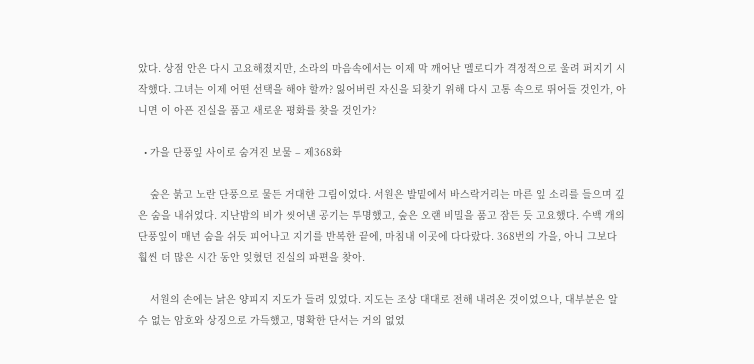았다. 상점 안은 다시 고요해졌지만, 소라의 마음속에서는 이제 막 깨어난 멜로디가 격정적으로 울려 퍼지기 시작했다. 그녀는 이제 어떤 선택을 해야 할까? 잃어버린 자신을 되찾기 위해 다시 고통 속으로 뛰어들 것인가, 아니면 이 아픈 진실을 품고 새로운 평화를 찾을 것인가?

  • 가을 단풍잎 사이로 숨겨진 보물 – 제368화

    숲은 붉고 노란 단풍으로 물든 거대한 그림이었다. 서원은 발밑에서 바스락거리는 마른 잎 소리를 들으며 깊은 숨을 내쉬었다. 지난밤의 비가 씻어낸 공기는 투명했고, 숲은 오랜 비밀을 품고 잠든 듯 고요했다. 수백 개의 단풍잎이 매년 숨을 쉬듯 피어나고 지기를 반복한 끝에, 마침내 이곳에 다다랐다. 368번의 가을, 아니 그보다 훨씬 더 많은 시간 동안 잊혔던 진실의 파편을 찾아.

    서원의 손에는 낡은 양피지 지도가 들려 있었다. 지도는 조상 대대로 전해 내려온 것이었으나, 대부분은 알 수 없는 암호와 상징으로 가득했고, 명확한 단서는 거의 없었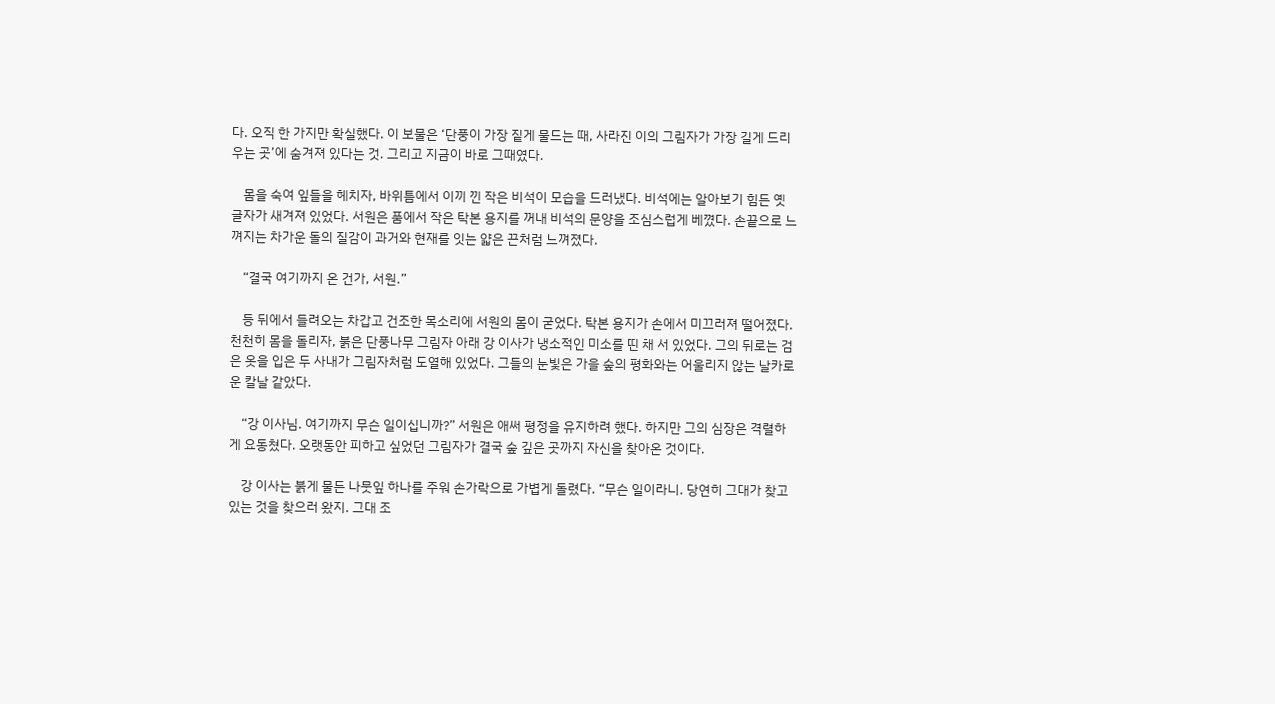다. 오직 한 가지만 확실했다. 이 보물은 ‘단풍이 가장 짙게 물드는 때, 사라진 이의 그림자가 가장 길게 드리우는 곳’에 숨겨져 있다는 것. 그리고 지금이 바로 그때였다.

    몸을 숙여 잎들을 헤치자, 바위틈에서 이끼 낀 작은 비석이 모습을 드러냈다. 비석에는 알아보기 힘든 옛 글자가 새겨져 있었다. 서원은 품에서 작은 탁본 용지를 꺼내 비석의 문양을 조심스럽게 베꼈다. 손끝으로 느껴지는 차가운 돌의 질감이 과거와 현재를 잇는 얇은 끈처럼 느껴졌다.

    “결국 여기까지 온 건가, 서원.”

    등 뒤에서 들려오는 차갑고 건조한 목소리에 서원의 몸이 굳었다. 탁본 용지가 손에서 미끄러져 떨어졌다. 천천히 몸을 돌리자, 붉은 단풍나무 그림자 아래 강 이사가 냉소적인 미소를 띤 채 서 있었다. 그의 뒤로는 검은 옷을 입은 두 사내가 그림자처럼 도열해 있었다. 그들의 눈빛은 가을 숲의 평화와는 어울리지 않는 날카로운 칼날 같았다.

    “강 이사님. 여기까지 무슨 일이십니까?” 서원은 애써 평정을 유지하려 했다. 하지만 그의 심장은 격렬하게 요동쳤다. 오랫동안 피하고 싶었던 그림자가 결국 숲 깊은 곳까지 자신을 찾아온 것이다.

    강 이사는 붉게 물든 나뭇잎 하나를 주워 손가락으로 가볍게 돌렸다. “무슨 일이라니. 당연히 그대가 찾고 있는 것을 찾으러 왔지. 그대 조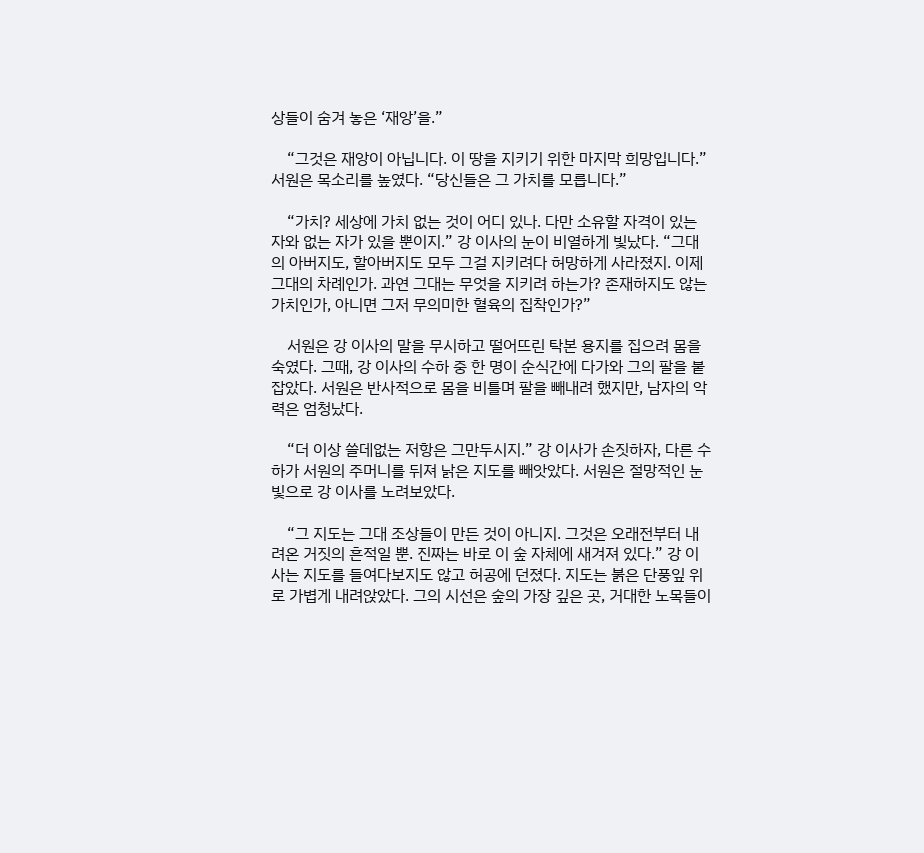상들이 숨겨 놓은 ‘재앙’을.”

    “그것은 재앙이 아닙니다. 이 땅을 지키기 위한 마지막 희망입니다.” 서원은 목소리를 높였다. “당신들은 그 가치를 모릅니다.”

    “가치? 세상에 가치 없는 것이 어디 있나. 다만 소유할 자격이 있는 자와 없는 자가 있을 뿐이지.” 강 이사의 눈이 비열하게 빛났다. “그대의 아버지도, 할아버지도 모두 그걸 지키려다 허망하게 사라졌지. 이제 그대의 차례인가. 과연 그대는 무엇을 지키려 하는가? 존재하지도 않는 가치인가, 아니면 그저 무의미한 혈육의 집착인가?”

    서원은 강 이사의 말을 무시하고 떨어뜨린 탁본 용지를 집으려 몸을 숙였다. 그때, 강 이사의 수하 중 한 명이 순식간에 다가와 그의 팔을 붙잡았다. 서원은 반사적으로 몸을 비틀며 팔을 빼내려 했지만, 남자의 악력은 엄청났다.

    “더 이상 쓸데없는 저항은 그만두시지.” 강 이사가 손짓하자, 다른 수하가 서원의 주머니를 뒤져 낡은 지도를 빼앗았다. 서원은 절망적인 눈빛으로 강 이사를 노려보았다.

    “그 지도는 그대 조상들이 만든 것이 아니지. 그것은 오래전부터 내려온 거짓의 흔적일 뿐. 진짜는 바로 이 숲 자체에 새겨져 있다.” 강 이사는 지도를 들여다보지도 않고 허공에 던졌다. 지도는 붉은 단풍잎 위로 가볍게 내려앉았다. 그의 시선은 숲의 가장 깊은 곳, 거대한 노목들이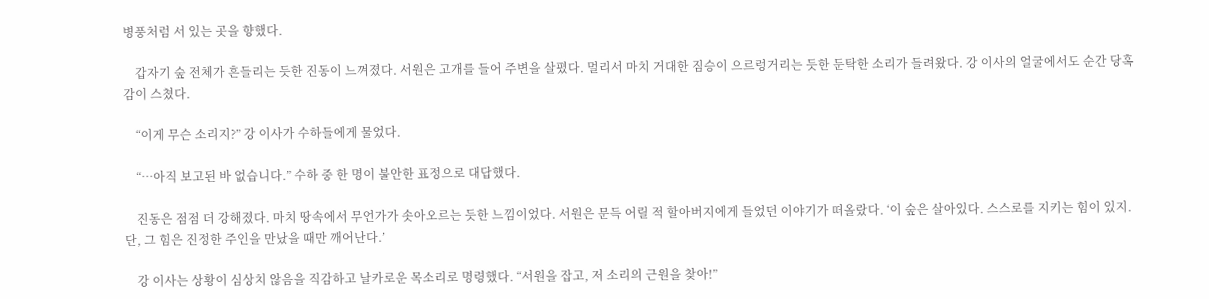병풍처럼 서 있는 곳을 향했다.

    갑자기 숲 전체가 흔들리는 듯한 진동이 느껴졌다. 서원은 고개를 들어 주변을 살폈다. 멀리서 마치 거대한 짐승이 으르렁거리는 듯한 둔탁한 소리가 들려왔다. 강 이사의 얼굴에서도 순간 당혹감이 스쳤다.

    “이게 무슨 소리지?” 강 이사가 수하들에게 물었다.

    “…아직 보고된 바 없습니다.” 수하 중 한 명이 불안한 표정으로 대답했다.

    진동은 점점 더 강해졌다. 마치 땅속에서 무언가가 솟아오르는 듯한 느낌이었다. 서원은 문득 어릴 적 할아버지에게 들었던 이야기가 떠올랐다. ‘이 숲은 살아있다. 스스로를 지키는 힘이 있지. 단, 그 힘은 진정한 주인을 만났을 때만 깨어난다.’

    강 이사는 상황이 심상치 않음을 직감하고 날카로운 목소리로 명령했다. “서원을 잡고, 저 소리의 근원을 찾아!”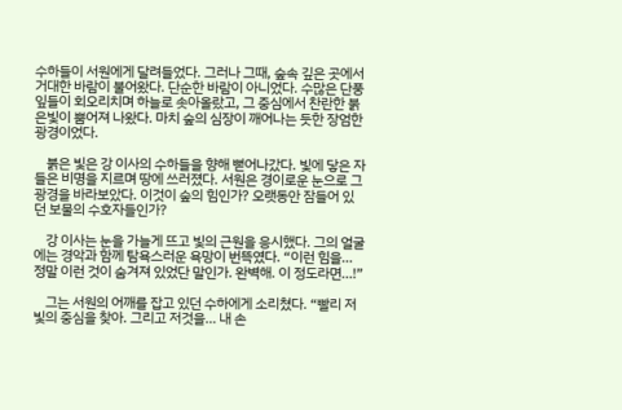수하들이 서원에게 달려들었다. 그러나 그때, 숲속 깊은 곳에서 거대한 바람이 불어왔다. 단순한 바람이 아니었다. 수많은 단풍잎들이 회오리치며 하늘로 솟아올랐고, 그 중심에서 찬란한 붉은빛이 뿜어져 나왔다. 마치 숲의 심장이 깨어나는 듯한 장엄한 광경이었다.

    붉은 빛은 강 이사의 수하들을 향해 뻗어나갔다. 빛에 닿은 자들은 비명을 지르며 땅에 쓰러졌다. 서원은 경이로운 눈으로 그 광경을 바라보았다. 이것이 숲의 힘인가? 오랫동안 잠들어 있던 보물의 수호자들인가?

    강 이사는 눈을 가늘게 뜨고 빛의 근원을 응시했다. 그의 얼굴에는 경악과 함께 탐욕스러운 욕망이 번뜩였다. “이런 힘을… 정말 이런 것이 숨겨져 있었단 말인가. 완벽해. 이 정도라면…!”

    그는 서원의 어깨를 잡고 있던 수하에게 소리쳤다. “빨리 저 빛의 중심을 찾아. 그리고 저것을… 내 손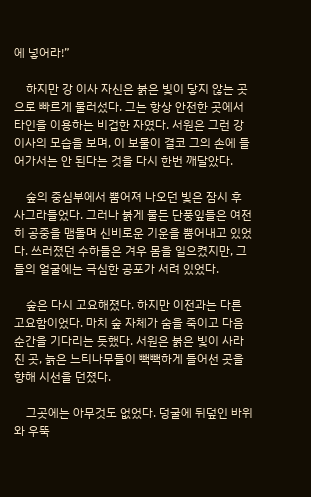에 넣어라!”

    하지만 강 이사 자신은 붉은 빛이 닿지 않는 곳으로 빠르게 물러섰다. 그는 항상 안전한 곳에서 타인을 이용하는 비겁한 자였다. 서원은 그런 강 이사의 모습을 보며, 이 보물이 결코 그의 손에 들어가서는 안 된다는 것을 다시 한번 깨달았다.

    숲의 중심부에서 뿜어져 나오던 빛은 잠시 후 사그라들었다. 그러나 붉게 물든 단풍잎들은 여전히 공중을 맴돌며 신비로운 기운을 뿜어내고 있었다. 쓰러졌던 수하들은 겨우 몸을 일으켰지만, 그들의 얼굴에는 극심한 공포가 서려 있었다.

    숲은 다시 고요해졌다. 하지만 이전과는 다른 고요함이었다. 마치 숲 자체가 숨을 죽이고 다음 순간을 기다리는 듯했다. 서원은 붉은 빛이 사라진 곳, 늙은 느티나무들이 빽빽하게 들어선 곳을 향해 시선을 던졌다.

    그곳에는 아무것도 없었다. 덩굴에 뒤덮인 바위와 우뚝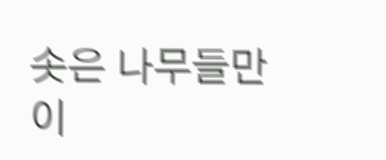솟은 나무들만이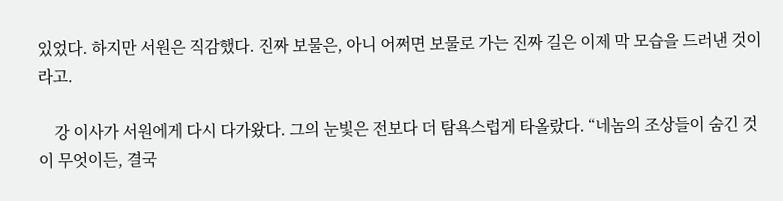있었다. 하지만 서원은 직감했다. 진짜 보물은, 아니 어쩌면 보물로 가는 진짜 길은 이제 막 모습을 드러낸 것이라고.

    강 이사가 서원에게 다시 다가왔다. 그의 눈빛은 전보다 더 탐욕스럽게 타올랐다. “네놈의 조상들이 숨긴 것이 무엇이든, 결국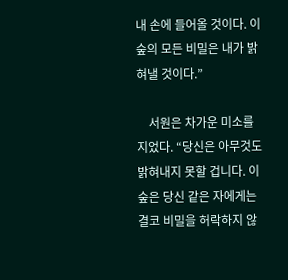내 손에 들어올 것이다. 이 숲의 모든 비밀은 내가 밝혀낼 것이다.”

    서원은 차가운 미소를 지었다. “당신은 아무것도 밝혀내지 못할 겁니다. 이 숲은 당신 같은 자에게는 결코 비밀을 허락하지 않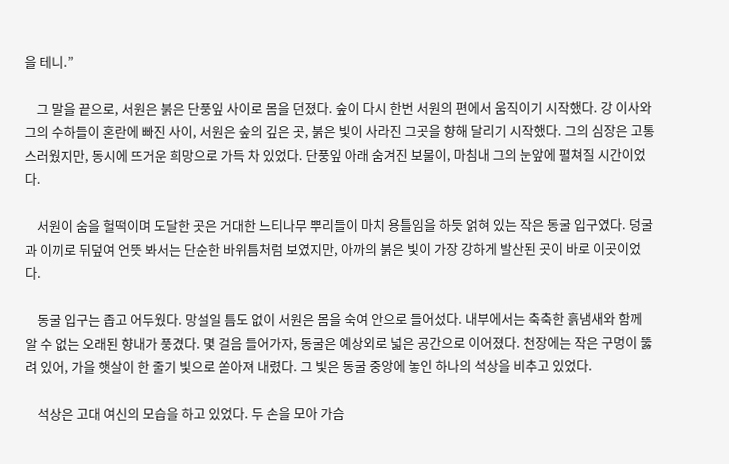을 테니.”

    그 말을 끝으로, 서원은 붉은 단풍잎 사이로 몸을 던졌다. 숲이 다시 한번 서원의 편에서 움직이기 시작했다. 강 이사와 그의 수하들이 혼란에 빠진 사이, 서원은 숲의 깊은 곳, 붉은 빛이 사라진 그곳을 향해 달리기 시작했다. 그의 심장은 고통스러웠지만, 동시에 뜨거운 희망으로 가득 차 있었다. 단풍잎 아래 숨겨진 보물이, 마침내 그의 눈앞에 펼쳐질 시간이었다.

    서원이 숨을 헐떡이며 도달한 곳은 거대한 느티나무 뿌리들이 마치 용틀임을 하듯 얽혀 있는 작은 동굴 입구였다. 덩굴과 이끼로 뒤덮여 언뜻 봐서는 단순한 바위틈처럼 보였지만, 아까의 붉은 빛이 가장 강하게 발산된 곳이 바로 이곳이었다.

    동굴 입구는 좁고 어두웠다. 망설일 틈도 없이 서원은 몸을 숙여 안으로 들어섰다. 내부에서는 축축한 흙냄새와 함께 알 수 없는 오래된 향내가 풍겼다. 몇 걸음 들어가자, 동굴은 예상외로 넓은 공간으로 이어졌다. 천장에는 작은 구멍이 뚫려 있어, 가을 햇살이 한 줄기 빛으로 쏟아져 내렸다. 그 빛은 동굴 중앙에 놓인 하나의 석상을 비추고 있었다.

    석상은 고대 여신의 모습을 하고 있었다. 두 손을 모아 가슴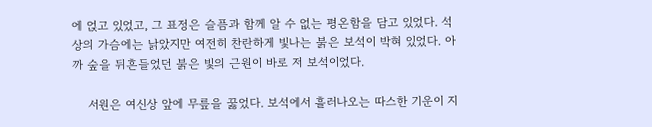에 얹고 있었고, 그 표정은 슬픔과 함께 알 수 없는 평온함을 담고 있었다. 석상의 가슴에는 낡았지만 여전히 찬란하게 빛나는 붉은 보석이 박혀 있었다. 아까 숲을 뒤흔들었던 붉은 빛의 근원이 바로 저 보석이었다.

    서원은 여신상 앞에 무릎을 꿇었다. 보석에서 흘러나오는 따스한 기운이 지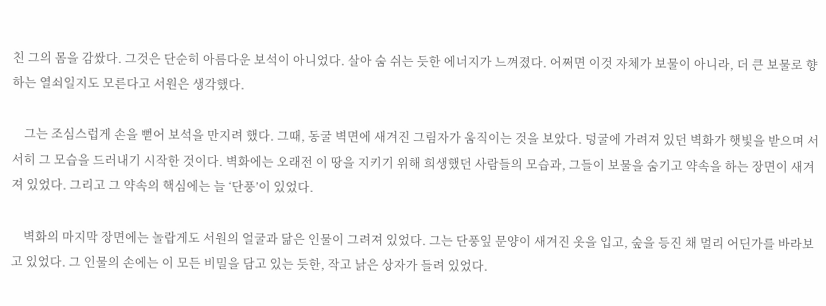친 그의 몸을 감쌌다. 그것은 단순히 아름다운 보석이 아니었다. 살아 숨 쉬는 듯한 에너지가 느껴졌다. 어쩌면 이것 자체가 보물이 아니라, 더 큰 보물로 향하는 열쇠일지도 모른다고 서원은 생각했다.

    그는 조심스럽게 손을 뻗어 보석을 만지려 했다. 그때, 동굴 벽면에 새겨진 그림자가 움직이는 것을 보았다. 덩굴에 가려져 있던 벽화가 햇빛을 받으며 서서히 그 모습을 드러내기 시작한 것이다. 벽화에는 오래전 이 땅을 지키기 위해 희생했던 사람들의 모습과, 그들이 보물을 숨기고 약속을 하는 장면이 새겨져 있었다. 그리고 그 약속의 핵심에는 늘 ‘단풍’이 있었다.

    벽화의 마지막 장면에는 놀랍게도 서원의 얼굴과 닮은 인물이 그려져 있었다. 그는 단풍잎 문양이 새겨진 옷을 입고, 숲을 등진 채 멀리 어딘가를 바라보고 있었다. 그 인물의 손에는 이 모든 비밀을 담고 있는 듯한, 작고 낡은 상자가 들려 있었다.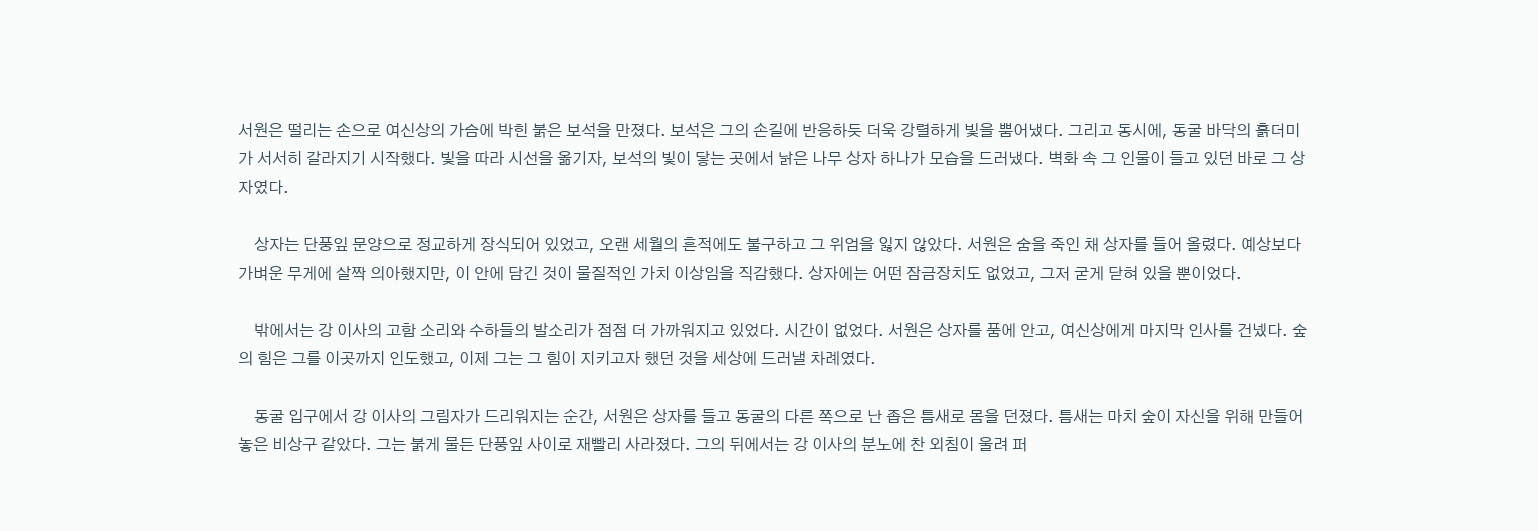서원은 떨리는 손으로 여신상의 가슴에 박힌 붉은 보석을 만졌다. 보석은 그의 손길에 반응하듯 더욱 강렬하게 빛을 뿜어냈다. 그리고 동시에, 동굴 바닥의 흙더미가 서서히 갈라지기 시작했다. 빛을 따라 시선을 옮기자, 보석의 빛이 닿는 곳에서 낡은 나무 상자 하나가 모습을 드러냈다. 벽화 속 그 인물이 들고 있던 바로 그 상자였다.

    상자는 단풍잎 문양으로 정교하게 장식되어 있었고, 오랜 세월의 흔적에도 불구하고 그 위엄을 잃지 않았다. 서원은 숨을 죽인 채 상자를 들어 올렸다. 예상보다 가벼운 무게에 살짝 의아했지만, 이 안에 담긴 것이 물질적인 가치 이상임을 직감했다. 상자에는 어떤 잠금장치도 없었고, 그저 굳게 닫혀 있을 뿐이었다.

    밖에서는 강 이사의 고함 소리와 수하들의 발소리가 점점 더 가까워지고 있었다. 시간이 없었다. 서원은 상자를 품에 안고, 여신상에게 마지막 인사를 건넸다. 숲의 힘은 그를 이곳까지 인도했고, 이제 그는 그 힘이 지키고자 했던 것을 세상에 드러낼 차례였다.

    동굴 입구에서 강 이사의 그림자가 드리워지는 순간, 서원은 상자를 들고 동굴의 다른 쪽으로 난 좁은 틈새로 몸을 던졌다. 틈새는 마치 숲이 자신을 위해 만들어 놓은 비상구 같았다. 그는 붉게 물든 단풍잎 사이로 재빨리 사라졌다. 그의 뒤에서는 강 이사의 분노에 찬 외침이 울려 퍼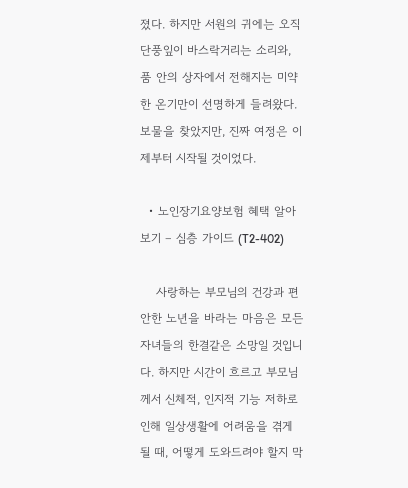졌다. 하지만 서원의 귀에는 오직 단풍잎이 바스락거리는 소리와, 품 안의 상자에서 전해지는 미약한 온기만이 선명하게 들려왔다. 보물을 찾았지만, 진짜 여정은 이제부터 시작될 것이었다.

  • 노인장기요양보험 혜택 알아보기 – 심층 가이드 (T2-402)

    사랑하는 부모님의 건강과 편안한 노년을 바라는 마음은 모든 자녀들의 한결같은 소망일 것입니다. 하지만 시간이 흐르고 부모님께서 신체적, 인지적 기능 저하로 인해 일상생활에 어려움을 겪게 될 때, 어떻게 도와드려야 할지 막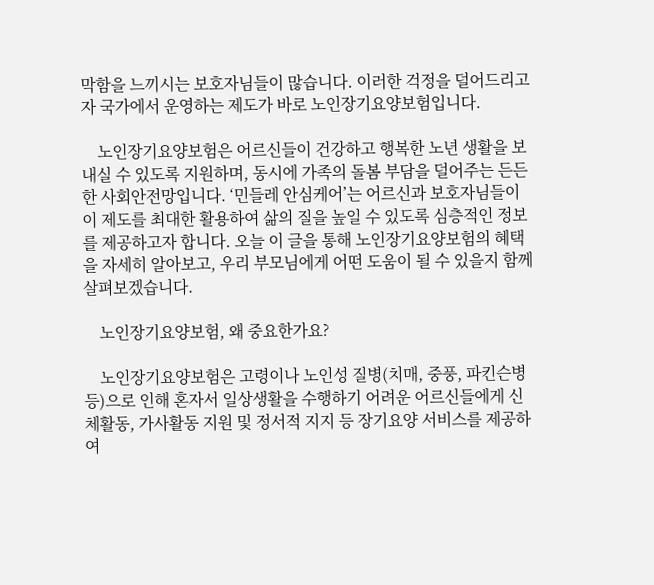막함을 느끼시는 보호자님들이 많습니다. 이러한 걱정을 덜어드리고자 국가에서 운영하는 제도가 바로 노인장기요양보험입니다.

    노인장기요양보험은 어르신들이 건강하고 행복한 노년 생활을 보내실 수 있도록 지원하며, 동시에 가족의 돌봄 부담을 덜어주는 든든한 사회안전망입니다. ‘민들레 안심케어’는 어르신과 보호자님들이 이 제도를 최대한 활용하여 삶의 질을 높일 수 있도록 심층적인 정보를 제공하고자 합니다. 오늘 이 글을 통해 노인장기요양보험의 혜택을 자세히 알아보고, 우리 부모님에게 어떤 도움이 될 수 있을지 함께 살펴보겠습니다.

    노인장기요양보험, 왜 중요한가요?

    노인장기요양보험은 고령이나 노인성 질병(치매, 중풍, 파킨슨병 등)으로 인해 혼자서 일상생활을 수행하기 어려운 어르신들에게 신체활동, 가사활동 지원 및 정서적 지지 등 장기요양 서비스를 제공하여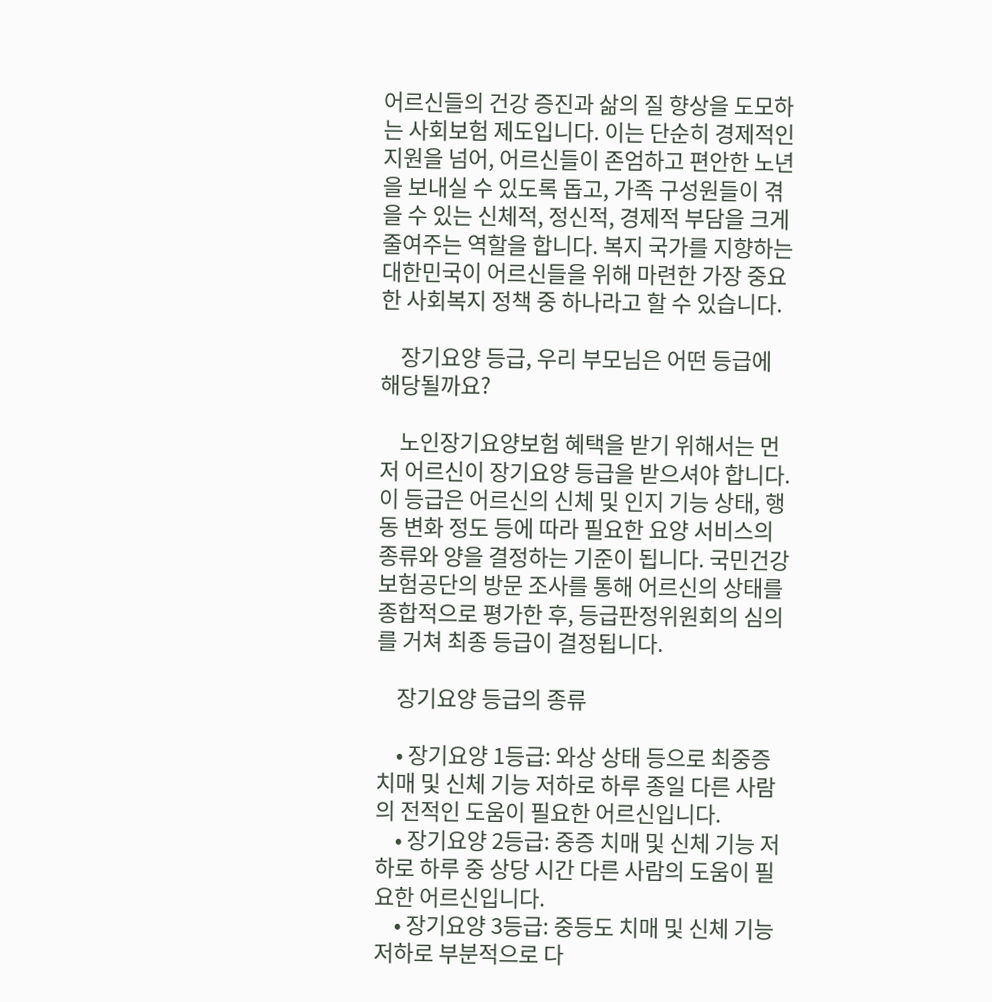어르신들의 건강 증진과 삶의 질 향상을 도모하는 사회보험 제도입니다. 이는 단순히 경제적인 지원을 넘어, 어르신들이 존엄하고 편안한 노년을 보내실 수 있도록 돕고, 가족 구성원들이 겪을 수 있는 신체적, 정신적, 경제적 부담을 크게 줄여주는 역할을 합니다. 복지 국가를 지향하는 대한민국이 어르신들을 위해 마련한 가장 중요한 사회복지 정책 중 하나라고 할 수 있습니다.

    장기요양 등급, 우리 부모님은 어떤 등급에 해당될까요?

    노인장기요양보험 혜택을 받기 위해서는 먼저 어르신이 장기요양 등급을 받으셔야 합니다. 이 등급은 어르신의 신체 및 인지 기능 상태, 행동 변화 정도 등에 따라 필요한 요양 서비스의 종류와 양을 결정하는 기준이 됩니다. 국민건강보험공단의 방문 조사를 통해 어르신의 상태를 종합적으로 평가한 후, 등급판정위원회의 심의를 거쳐 최종 등급이 결정됩니다.

    장기요양 등급의 종류

    • 장기요양 1등급: 와상 상태 등으로 최중증 치매 및 신체 기능 저하로 하루 종일 다른 사람의 전적인 도움이 필요한 어르신입니다.
    • 장기요양 2등급: 중증 치매 및 신체 기능 저하로 하루 중 상당 시간 다른 사람의 도움이 필요한 어르신입니다.
    • 장기요양 3등급: 중등도 치매 및 신체 기능 저하로 부분적으로 다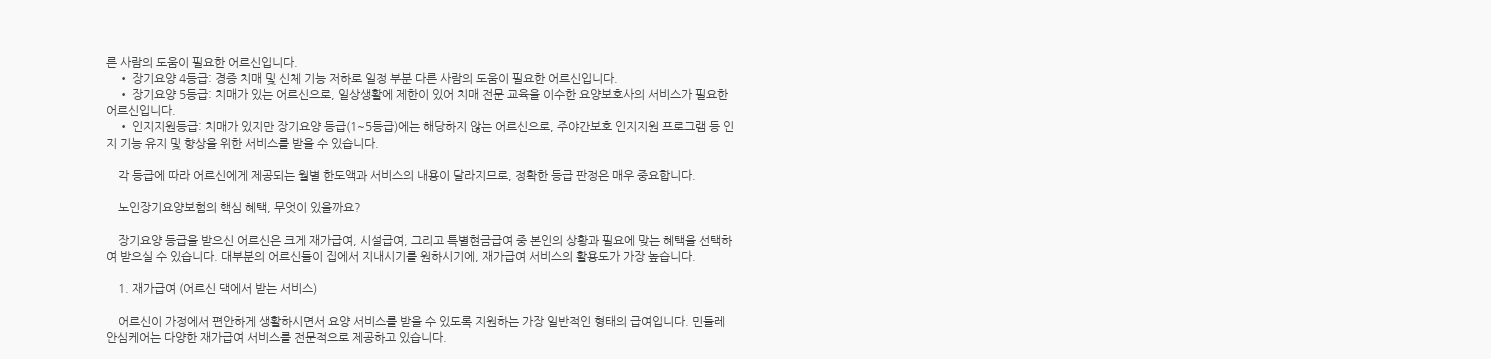른 사람의 도움이 필요한 어르신입니다.
    • 장기요양 4등급: 경증 치매 및 신체 기능 저하로 일정 부분 다른 사람의 도움이 필요한 어르신입니다.
    • 장기요양 5등급: 치매가 있는 어르신으로, 일상생활에 제한이 있어 치매 전문 교육을 이수한 요양보호사의 서비스가 필요한 어르신입니다.
    • 인지지원등급: 치매가 있지만 장기요양 등급(1~5등급)에는 해당하지 않는 어르신으로, 주야간보호 인지지원 프로그램 등 인지 기능 유지 및 향상을 위한 서비스를 받을 수 있습니다.

    각 등급에 따라 어르신에게 제공되는 월별 한도액과 서비스의 내용이 달라지므로, 정확한 등급 판정은 매우 중요합니다.

    노인장기요양보험의 핵심 혜택, 무엇이 있을까요?

    장기요양 등급을 받으신 어르신은 크게 재가급여, 시설급여, 그리고 특별현금급여 중 본인의 상황과 필요에 맞는 혜택을 선택하여 받으실 수 있습니다. 대부분의 어르신들이 집에서 지내시기를 원하시기에, 재가급여 서비스의 활용도가 가장 높습니다.

    1. 재가급여 (어르신 댁에서 받는 서비스)

    어르신이 가정에서 편안하게 생활하시면서 요양 서비스를 받을 수 있도록 지원하는 가장 일반적인 형태의 급여입니다. 민들레 안심케어는 다양한 재가급여 서비스를 전문적으로 제공하고 있습니다.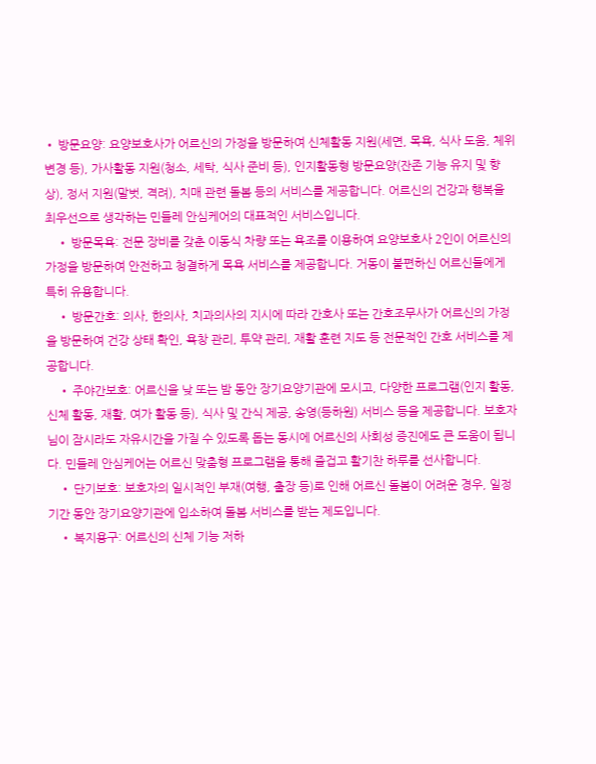• 방문요양: 요양보호사가 어르신의 가정을 방문하여 신체활동 지원(세면, 목욕, 식사 도움, 체위 변경 등), 가사활동 지원(청소, 세탁, 식사 준비 등), 인지활동형 방문요양(잔존 기능 유지 및 향상), 정서 지원(말벗, 격려), 치매 관련 돌봄 등의 서비스를 제공합니다. 어르신의 건강과 행복을 최우선으로 생각하는 민들레 안심케어의 대표적인 서비스입니다.
    • 방문목욕: 전문 장비를 갖춘 이동식 차량 또는 욕조를 이용하여 요양보호사 2인이 어르신의 가정을 방문하여 안전하고 청결하게 목욕 서비스를 제공합니다. 거동이 불편하신 어르신들에게 특히 유용합니다.
    • 방문간호: 의사, 한의사, 치과의사의 지시에 따라 간호사 또는 간호조무사가 어르신의 가정을 방문하여 건강 상태 확인, 욕창 관리, 투약 관리, 재활 훈련 지도 등 전문적인 간호 서비스를 제공합니다.
    • 주야간보호: 어르신을 낮 또는 밤 동안 장기요양기관에 모시고, 다양한 프로그램(인지 활동, 신체 활동, 재활, 여가 활동 등), 식사 및 간식 제공, 송영(등하원) 서비스 등을 제공합니다. 보호자님이 잠시라도 자유시간을 가질 수 있도록 돕는 동시에 어르신의 사회성 증진에도 큰 도움이 됩니다. 민들레 안심케어는 어르신 맞춤형 프로그램을 통해 즐겁고 활기찬 하루를 선사합니다.
    • 단기보호: 보호자의 일시적인 부재(여행, 출장 등)로 인해 어르신 돌봄이 어려운 경우, 일정 기간 동안 장기요양기관에 입소하여 돌봄 서비스를 받는 제도입니다.
    • 복지용구: 어르신의 신체 기능 저하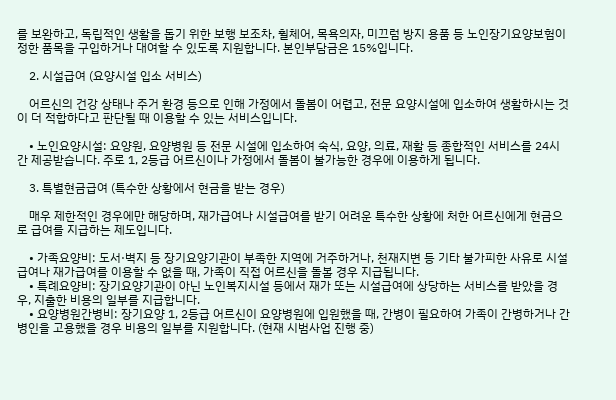를 보완하고, 독립적인 생활을 돕기 위한 보행 보조차, 휠체어, 목욕의자, 미끄럼 방지 용품 등 노인장기요양보험이 정한 품목을 구입하거나 대여할 수 있도록 지원합니다. 본인부담금은 15%입니다.

    2. 시설급여 (요양시설 입소 서비스)

    어르신의 건강 상태나 주거 환경 등으로 인해 가정에서 돌봄이 어렵고, 전문 요양시설에 입소하여 생활하시는 것이 더 적합하다고 판단될 때 이용할 수 있는 서비스입니다.

    • 노인요양시설: 요양원, 요양병원 등 전문 시설에 입소하여 숙식, 요양, 의료, 재활 등 종합적인 서비스를 24시간 제공받습니다. 주로 1, 2등급 어르신이나 가정에서 돌봄이 불가능한 경우에 이용하게 됩니다.

    3. 특별현금급여 (특수한 상황에서 현금을 받는 경우)

    매우 제한적인 경우에만 해당하며, 재가급여나 시설급여를 받기 어려운 특수한 상황에 처한 어르신에게 현금으로 급여를 지급하는 제도입니다.

    • 가족요양비: 도서·벽지 등 장기요양기관이 부족한 지역에 거주하거나, 천재지변 등 기타 불가피한 사유로 시설급여나 재가급여를 이용할 수 없을 때, 가족이 직접 어르신을 돌볼 경우 지급됩니다.
    • 특례요양비: 장기요양기관이 아닌 노인복지시설 등에서 재가 또는 시설급여에 상당하는 서비스를 받았을 경우, 지출한 비용의 일부를 지급합니다.
    • 요양병원간병비: 장기요양 1, 2등급 어르신이 요양병원에 입원했을 때, 간병이 필요하여 가족이 간병하거나 간병인을 고용했을 경우 비용의 일부를 지원합니다. (현재 시범사업 진행 중)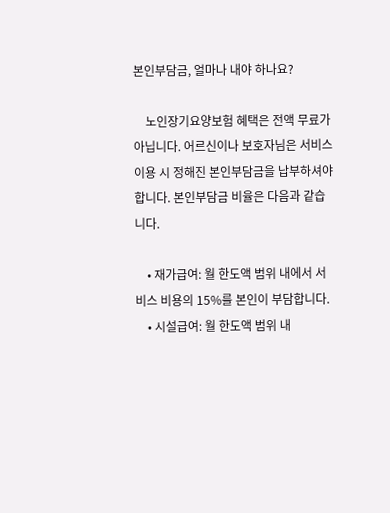본인부담금, 얼마나 내야 하나요?

    노인장기요양보험 혜택은 전액 무료가 아닙니다. 어르신이나 보호자님은 서비스 이용 시 정해진 본인부담금을 납부하셔야 합니다. 본인부담금 비율은 다음과 같습니다.

    • 재가급여: 월 한도액 범위 내에서 서비스 비용의 15%를 본인이 부담합니다.
    • 시설급여: 월 한도액 범위 내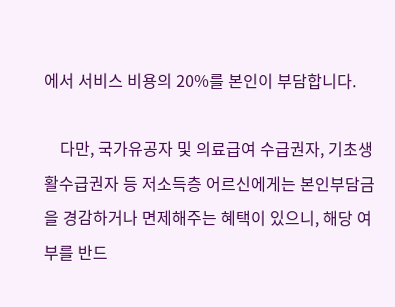에서 서비스 비용의 20%를 본인이 부담합니다.

    다만, 국가유공자 및 의료급여 수급권자, 기초생활수급권자 등 저소득층 어르신에게는 본인부담금을 경감하거나 면제해주는 혜택이 있으니, 해당 여부를 반드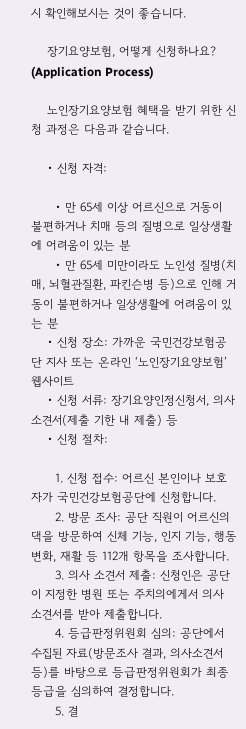시 확인해보시는 것이 좋습니다.

    장기요양보험, 어떻게 신청하나요? (Application Process)

    노인장기요양보험 혜택을 받기 위한 신청 과정은 다음과 같습니다.

    • 신청 자격:

      • 만 65세 이상 어르신으로 거동이 불편하거나 치매 등의 질병으로 일상생활에 어려움이 있는 분
      • 만 65세 미만이라도 노인성 질병(치매, 뇌혈관질환, 파킨슨병 등)으로 인해 거동이 불편하거나 일상생활에 어려움이 있는 분
    • 신청 장소: 가까운 국민건강보험공단 지사 또는 온라인 ‘노인장기요양보험’ 웹사이트
    • 신청 서류: 장기요양인정신청서, 의사소견서(제출 기한 내 제출) 등
    • 신청 절차:

      1. 신청 접수: 어르신 본인이나 보호자가 국민건강보험공단에 신청합니다.
      2. 방문 조사: 공단 직원이 어르신의 댁을 방문하여 신체 기능, 인지 기능, 행동 변화, 재활 등 112개 항목을 조사합니다.
      3. 의사 소견서 제출: 신청인은 공단이 지정한 병원 또는 주치의에게서 의사 소견서를 받아 제출합니다.
      4. 등급판정위원회 심의: 공단에서 수집된 자료(방문조사 결과, 의사소견서 등)를 바탕으로 등급판정위원회가 최종 등급을 심의하여 결정합니다.
      5. 결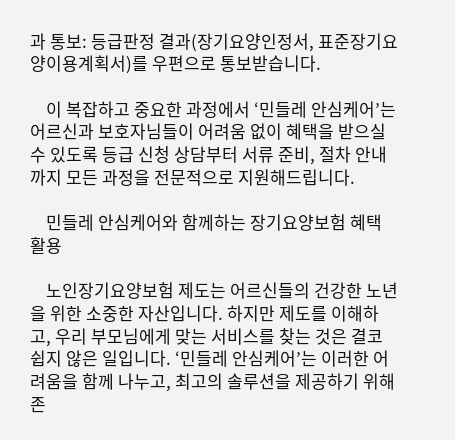과 통보: 등급판정 결과(장기요양인정서, 표준장기요양이용계획서)를 우편으로 통보받습니다.

    이 복잡하고 중요한 과정에서 ‘민들레 안심케어’는 어르신과 보호자님들이 어려움 없이 혜택을 받으실 수 있도록 등급 신청 상담부터 서류 준비, 절차 안내까지 모든 과정을 전문적으로 지원해드립니다.

    민들레 안심케어와 함께하는 장기요양보험 혜택 활용

    노인장기요양보험 제도는 어르신들의 건강한 노년을 위한 소중한 자산입니다. 하지만 제도를 이해하고, 우리 부모님에게 맞는 서비스를 찾는 것은 결코 쉽지 않은 일입니다. ‘민들레 안심케어’는 이러한 어려움을 함께 나누고, 최고의 솔루션을 제공하기 위해 존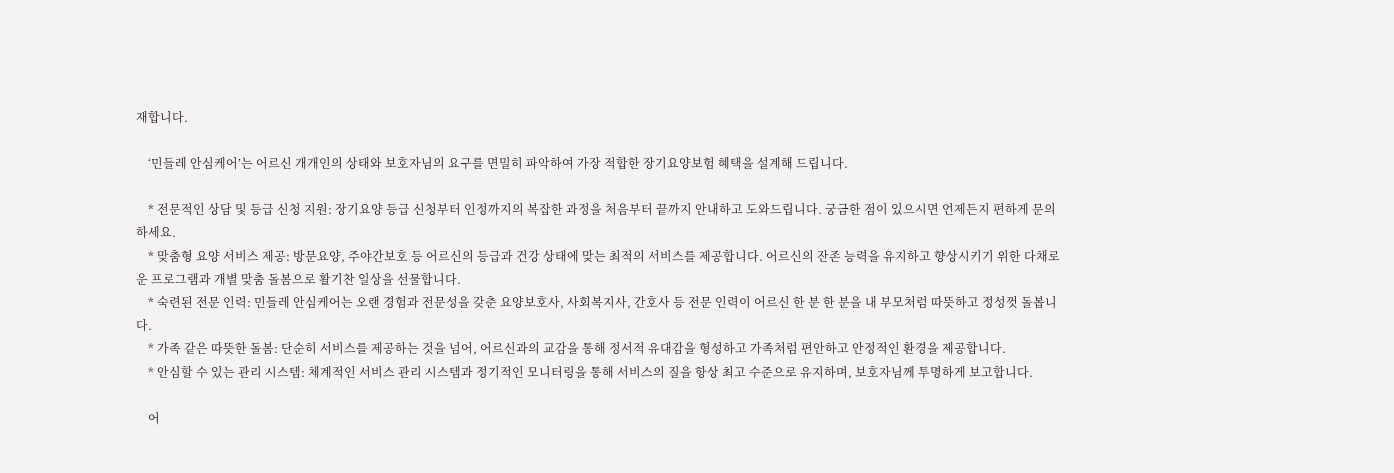재합니다.

    ‘민들레 안심케어’는 어르신 개개인의 상태와 보호자님의 요구를 면밀히 파악하여 가장 적합한 장기요양보험 혜택을 설계해 드립니다.

    * 전문적인 상담 및 등급 신청 지원: 장기요양 등급 신청부터 인정까지의 복잡한 과정을 처음부터 끝까지 안내하고 도와드립니다. 궁금한 점이 있으시면 언제든지 편하게 문의하세요.
    * 맞춤형 요양 서비스 제공: 방문요양, 주야간보호 등 어르신의 등급과 건강 상태에 맞는 최적의 서비스를 제공합니다. 어르신의 잔존 능력을 유지하고 향상시키기 위한 다채로운 프로그램과 개별 맞춤 돌봄으로 활기찬 일상을 선물합니다.
    * 숙련된 전문 인력: 민들레 안심케어는 오랜 경험과 전문성을 갖춘 요양보호사, 사회복지사, 간호사 등 전문 인력이 어르신 한 분 한 분을 내 부모처럼 따뜻하고 정성껏 돌봅니다.
    * 가족 같은 따뜻한 돌봄: 단순히 서비스를 제공하는 것을 넘어, 어르신과의 교감을 통해 정서적 유대감을 형성하고 가족처럼 편안하고 안정적인 환경을 제공합니다.
    * 안심할 수 있는 관리 시스템: 체계적인 서비스 관리 시스템과 정기적인 모니터링을 통해 서비스의 질을 항상 최고 수준으로 유지하며, 보호자님께 투명하게 보고합니다.

    어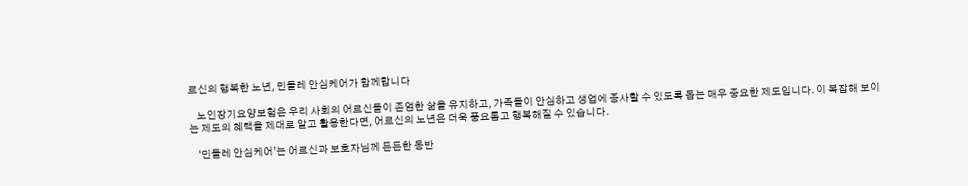르신의 행복한 노년, 민들레 안심케어가 함께합니다

    노인장기요양보험은 우리 사회의 어르신들이 존엄한 삶을 유지하고, 가족들이 안심하고 생업에 종사할 수 있도록 돕는 매우 중요한 제도입니다. 이 복잡해 보이는 제도의 혜택을 제대로 알고 활용한다면, 어르신의 노년은 더욱 풍요롭고 행복해질 수 있습니다.

    ‘민들레 안심케어’는 어르신과 보호자님께 든든한 동반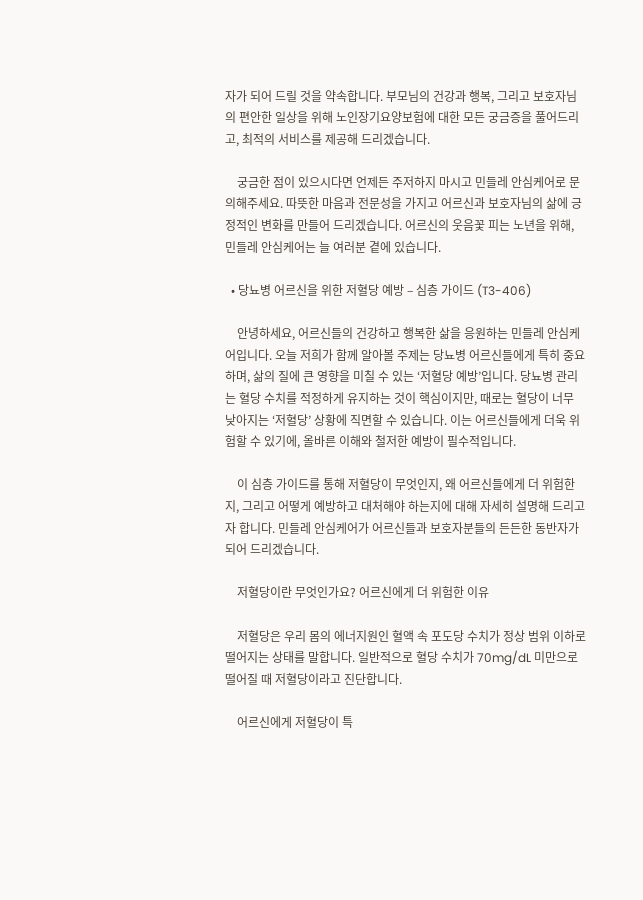자가 되어 드릴 것을 약속합니다. 부모님의 건강과 행복, 그리고 보호자님의 편안한 일상을 위해 노인장기요양보험에 대한 모든 궁금증을 풀어드리고, 최적의 서비스를 제공해 드리겠습니다.

    궁금한 점이 있으시다면 언제든 주저하지 마시고 민들레 안심케어로 문의해주세요. 따뜻한 마음과 전문성을 가지고 어르신과 보호자님의 삶에 긍정적인 변화를 만들어 드리겠습니다. 어르신의 웃음꽃 피는 노년을 위해, 민들레 안심케어는 늘 여러분 곁에 있습니다.

  • 당뇨병 어르신을 위한 저혈당 예방 – 심층 가이드 (T3-406)

    안녕하세요, 어르신들의 건강하고 행복한 삶을 응원하는 민들레 안심케어입니다. 오늘 저희가 함께 알아볼 주제는 당뇨병 어르신들에게 특히 중요하며, 삶의 질에 큰 영향을 미칠 수 있는 ‘저혈당 예방’입니다. 당뇨병 관리는 혈당 수치를 적정하게 유지하는 것이 핵심이지만, 때로는 혈당이 너무 낮아지는 ‘저혈당’ 상황에 직면할 수 있습니다. 이는 어르신들에게 더욱 위험할 수 있기에, 올바른 이해와 철저한 예방이 필수적입니다.

    이 심층 가이드를 통해 저혈당이 무엇인지, 왜 어르신들에게 더 위험한지, 그리고 어떻게 예방하고 대처해야 하는지에 대해 자세히 설명해 드리고자 합니다. 민들레 안심케어가 어르신들과 보호자분들의 든든한 동반자가 되어 드리겠습니다.

    저혈당이란 무엇인가요? 어르신에게 더 위험한 이유

    저혈당은 우리 몸의 에너지원인 혈액 속 포도당 수치가 정상 범위 이하로 떨어지는 상태를 말합니다. 일반적으로 혈당 수치가 70mg/dL 미만으로 떨어질 때 저혈당이라고 진단합니다.

    어르신에게 저혈당이 특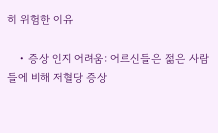히 위험한 이유

    • 증상 인지 어려움: 어르신들은 젊은 사람들에 비해 저혈당 증상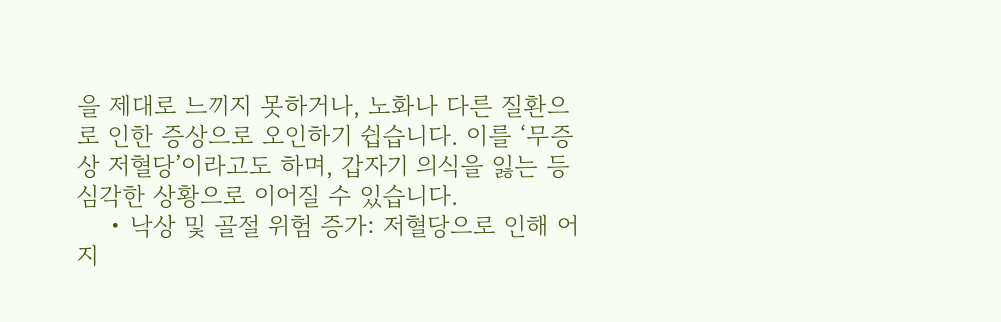을 제대로 느끼지 못하거나, 노화나 다른 질환으로 인한 증상으로 오인하기 쉽습니다. 이를 ‘무증상 저혈당’이라고도 하며, 갑자기 의식을 잃는 등 심각한 상황으로 이어질 수 있습니다.
    • 낙상 및 골절 위험 증가: 저혈당으로 인해 어지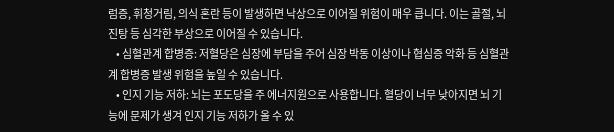럼증, 휘청거림, 의식 혼란 등이 발생하면 낙상으로 이어질 위험이 매우 큽니다. 이는 골절, 뇌진탕 등 심각한 부상으로 이어질 수 있습니다.
    • 심혈관계 합병증: 저혈당은 심장에 부담을 주어 심장 박동 이상이나 협심증 악화 등 심혈관계 합병증 발생 위험을 높일 수 있습니다.
    • 인지 기능 저하: 뇌는 포도당을 주 에너지원으로 사용합니다. 혈당이 너무 낮아지면 뇌 기능에 문제가 생겨 인지 기능 저하가 올 수 있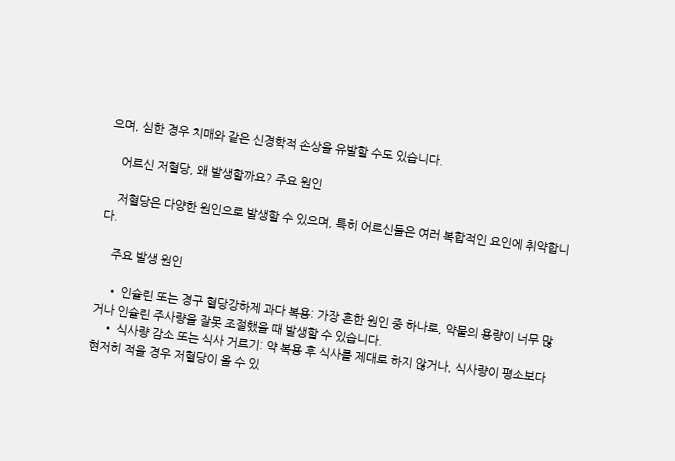으며, 심한 경우 치매와 같은 신경학적 손상을 유발할 수도 있습니다.

    어르신 저혈당, 왜 발생할까요? 주요 원인

    저혈당은 다양한 원인으로 발생할 수 있으며, 특히 어르신들은 여러 복합적인 요인에 취약합니다.

    주요 발생 원인

    • 인슐린 또는 경구 혈당강하제 과다 복용: 가장 흔한 원인 중 하나로, 약물의 용량이 너무 많거나 인슐린 주사량을 잘못 조절했을 때 발생할 수 있습니다.
    • 식사량 감소 또는 식사 거르기: 약 복용 후 식사를 제대로 하지 않거나, 식사량이 평소보다 현저히 적을 경우 저혈당이 올 수 있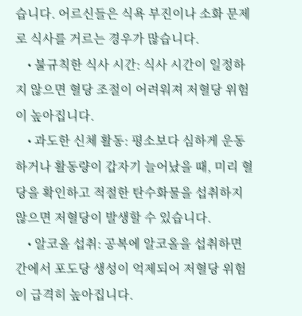습니다. 어르신들은 식욕 부진이나 소화 문제로 식사를 거르는 경우가 많습니다.
    • 불규칙한 식사 시간: 식사 시간이 일정하지 않으면 혈당 조절이 어려워져 저혈당 위험이 높아집니다.
    • 과도한 신체 활동: 평소보다 심하게 운동하거나 활동량이 갑자기 늘어났을 때, 미리 혈당을 확인하고 적절한 탄수화물을 섭취하지 않으면 저혈당이 발생할 수 있습니다.
    • 알코올 섭취: 공복에 알코올을 섭취하면 간에서 포도당 생성이 억제되어 저혈당 위험이 급격히 높아집니다.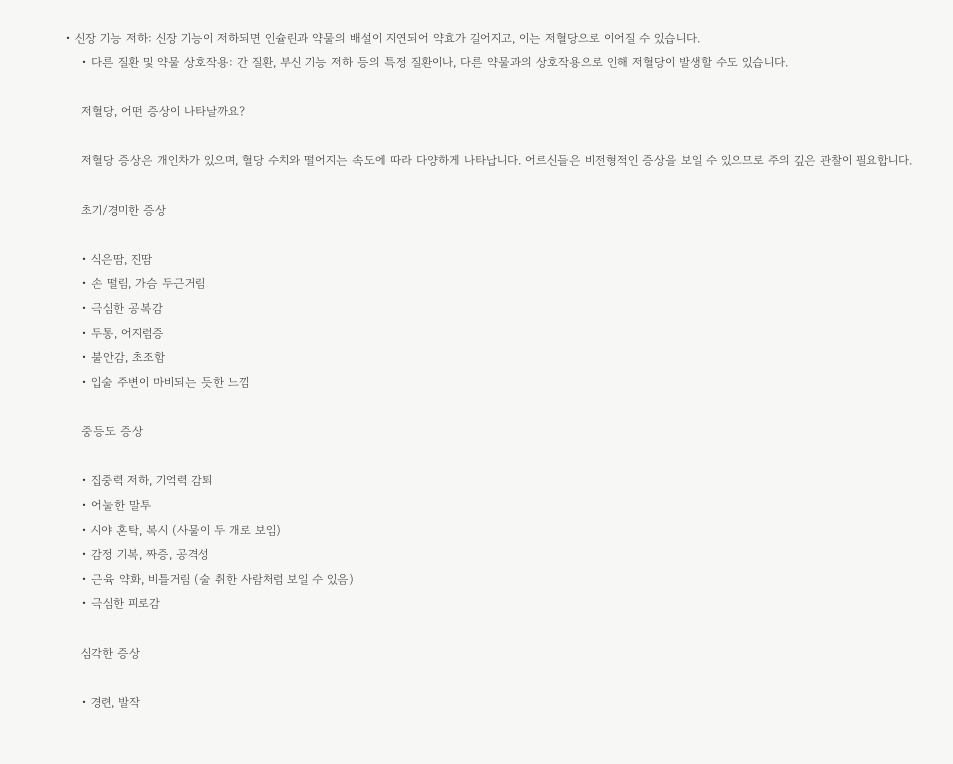• 신장 기능 저하: 신장 기능이 저하되면 인슐린과 약물의 배설이 지연되어 약효가 길어지고, 이는 저혈당으로 이어질 수 있습니다.
    • 다른 질환 및 약물 상호작용: 간 질환, 부신 기능 저하 등의 특정 질환이나, 다른 약물과의 상호작용으로 인해 저혈당이 발생할 수도 있습니다.

    저혈당, 어떤 증상이 나타날까요?

    저혈당 증상은 개인차가 있으며, 혈당 수치와 떨어지는 속도에 따라 다양하게 나타납니다. 어르신들은 비전형적인 증상을 보일 수 있으므로 주의 깊은 관찰이 필요합니다.

    초기/경미한 증상

    • 식은땀, 진땀
    • 손 떨림, 가슴 두근거림
    • 극심한 공복감
    • 두통, 어지럼증
    • 불안감, 초조함
    • 입술 주변이 마비되는 듯한 느낌

    중등도 증상

    • 집중력 저하, 기억력 감퇴
    • 어눌한 말투
    • 시야 혼탁, 복시 (사물이 두 개로 보임)
    • 감정 기복, 짜증, 공격성
    • 근육 약화, 비틀거림 (술 취한 사람처럼 보일 수 있음)
    • 극심한 피로감

    심각한 증상

    • 경련, 발작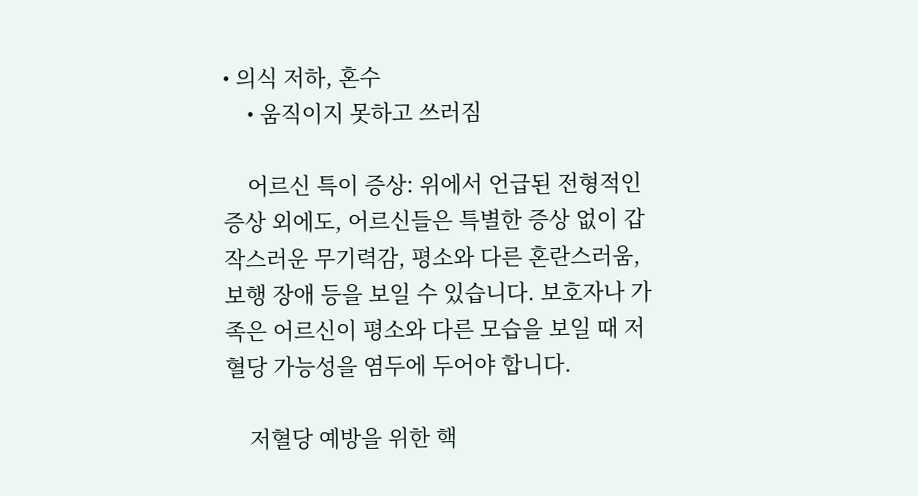• 의식 저하, 혼수
    • 움직이지 못하고 쓰러짐

    어르신 특이 증상: 위에서 언급된 전형적인 증상 외에도, 어르신들은 특별한 증상 없이 갑작스러운 무기력감, 평소와 다른 혼란스러움, 보행 장애 등을 보일 수 있습니다. 보호자나 가족은 어르신이 평소와 다른 모습을 보일 때 저혈당 가능성을 염두에 두어야 합니다.

    저혈당 예방을 위한 핵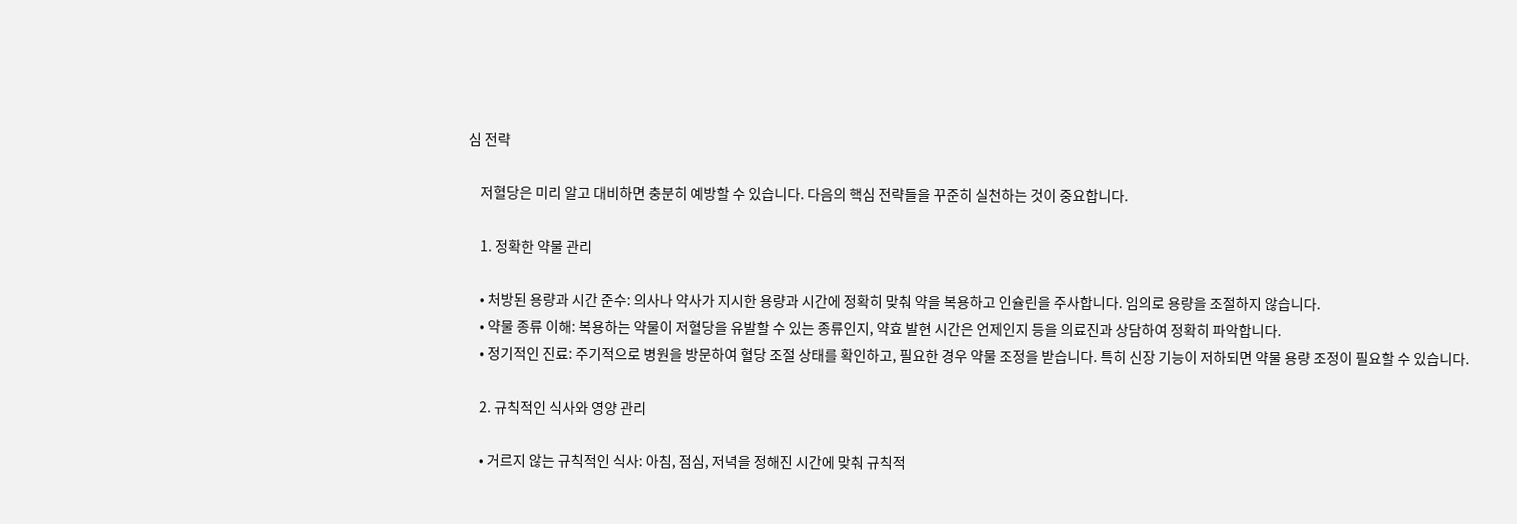심 전략

    저혈당은 미리 알고 대비하면 충분히 예방할 수 있습니다. 다음의 핵심 전략들을 꾸준히 실천하는 것이 중요합니다.

    1. 정확한 약물 관리

    • 처방된 용량과 시간 준수: 의사나 약사가 지시한 용량과 시간에 정확히 맞춰 약을 복용하고 인슐린을 주사합니다. 임의로 용량을 조절하지 않습니다.
    • 약물 종류 이해: 복용하는 약물이 저혈당을 유발할 수 있는 종류인지, 약효 발현 시간은 언제인지 등을 의료진과 상담하여 정확히 파악합니다.
    • 정기적인 진료: 주기적으로 병원을 방문하여 혈당 조절 상태를 확인하고, 필요한 경우 약물 조정을 받습니다. 특히 신장 기능이 저하되면 약물 용량 조정이 필요할 수 있습니다.

    2. 규칙적인 식사와 영양 관리

    • 거르지 않는 규칙적인 식사: 아침, 점심, 저녁을 정해진 시간에 맞춰 규칙적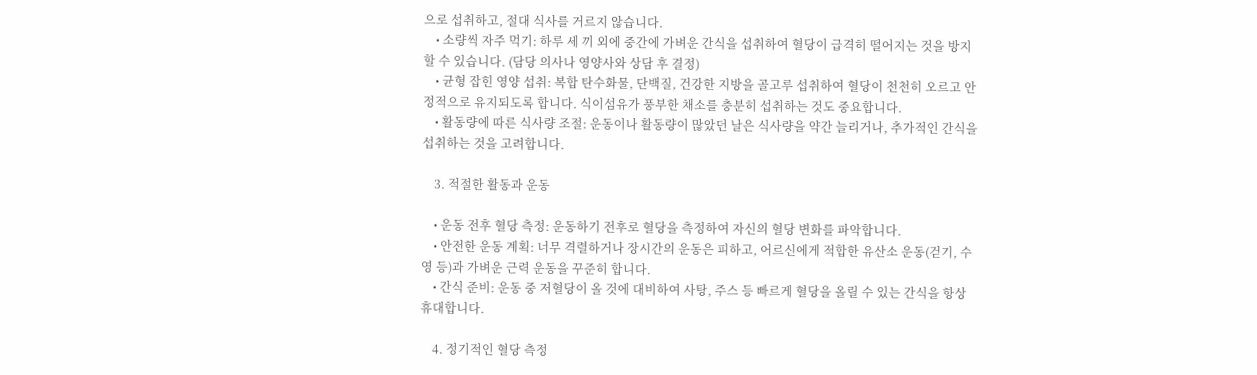으로 섭취하고, 절대 식사를 거르지 않습니다.
    • 소량씩 자주 먹기: 하루 세 끼 외에 중간에 가벼운 간식을 섭취하여 혈당이 급격히 떨어지는 것을 방지할 수 있습니다. (담당 의사나 영양사와 상담 후 결정)
    • 균형 잡힌 영양 섭취: 복합 탄수화물, 단백질, 건강한 지방을 골고루 섭취하여 혈당이 천천히 오르고 안정적으로 유지되도록 합니다. 식이섬유가 풍부한 채소를 충분히 섭취하는 것도 중요합니다.
    • 활동량에 따른 식사량 조절: 운동이나 활동량이 많았던 날은 식사량을 약간 늘리거나, 추가적인 간식을 섭취하는 것을 고려합니다.

    3. 적절한 활동과 운동

    • 운동 전후 혈당 측정: 운동하기 전후로 혈당을 측정하여 자신의 혈당 변화를 파악합니다.
    • 안전한 운동 계획: 너무 격렬하거나 장시간의 운동은 피하고, 어르신에게 적합한 유산소 운동(걷기, 수영 등)과 가벼운 근력 운동을 꾸준히 합니다.
    • 간식 준비: 운동 중 저혈당이 올 것에 대비하여 사탕, 주스 등 빠르게 혈당을 올릴 수 있는 간식을 항상 휴대합니다.

    4. 정기적인 혈당 측정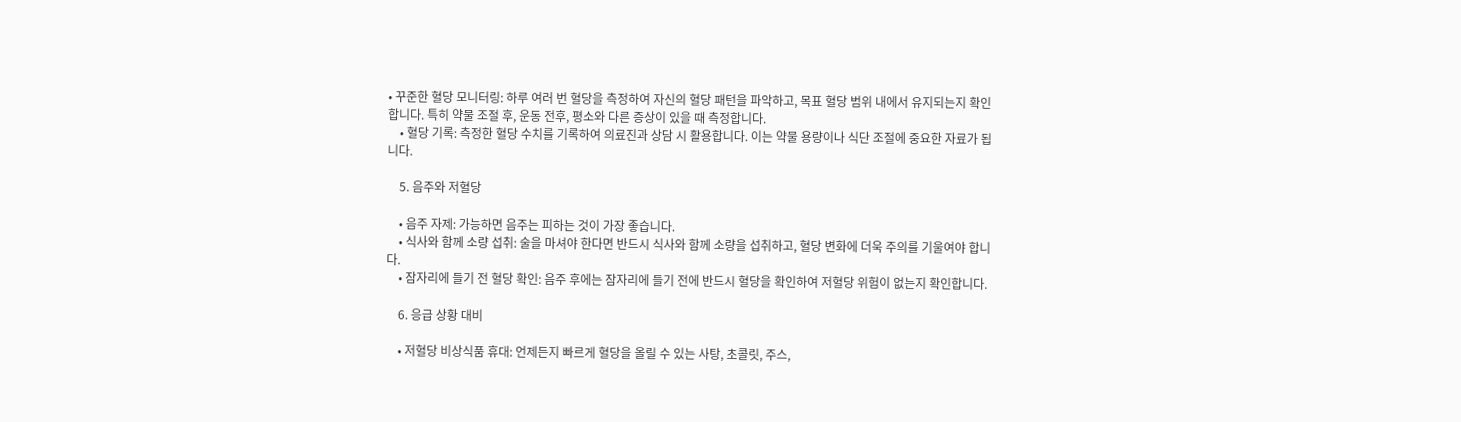• 꾸준한 혈당 모니터링: 하루 여러 번 혈당을 측정하여 자신의 혈당 패턴을 파악하고, 목표 혈당 범위 내에서 유지되는지 확인합니다. 특히 약물 조절 후, 운동 전후, 평소와 다른 증상이 있을 때 측정합니다.
    • 혈당 기록: 측정한 혈당 수치를 기록하여 의료진과 상담 시 활용합니다. 이는 약물 용량이나 식단 조절에 중요한 자료가 됩니다.

    5. 음주와 저혈당

    • 음주 자제: 가능하면 음주는 피하는 것이 가장 좋습니다.
    • 식사와 함께 소량 섭취: 술을 마셔야 한다면 반드시 식사와 함께 소량을 섭취하고, 혈당 변화에 더욱 주의를 기울여야 합니다.
    • 잠자리에 들기 전 혈당 확인: 음주 후에는 잠자리에 들기 전에 반드시 혈당을 확인하여 저혈당 위험이 없는지 확인합니다.

    6. 응급 상황 대비

    • 저혈당 비상식품 휴대: 언제든지 빠르게 혈당을 올릴 수 있는 사탕, 초콜릿, 주스,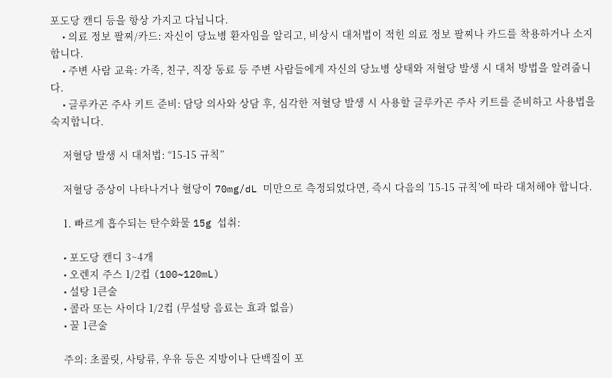포도당 캔디 등을 항상 가지고 다닙니다.
    • 의료 정보 팔찌/카드: 자신이 당뇨병 환자임을 알리고, 비상시 대처법이 적힌 의료 정보 팔찌나 카드를 착용하거나 소지합니다.
    • 주변 사람 교육: 가족, 친구, 직장 동료 등 주변 사람들에게 자신의 당뇨병 상태와 저혈당 발생 시 대처 방법을 알려줍니다.
    • 글루카곤 주사 키트 준비: 담당 의사와 상담 후, 심각한 저혈당 발생 시 사용할 글루카곤 주사 키트를 준비하고 사용법을 숙지합니다.

    저혈당 발생 시 대처법: “15-15 규칙”

    저혈당 증상이 나타나거나 혈당이 70mg/dL 미만으로 측정되었다면, 즉시 다음의 ’15-15 규칙’에 따라 대처해야 합니다.

    1. 빠르게 흡수되는 탄수화물 15g 섭취:

    • 포도당 캔디 3~4개
    • 오렌지 주스 1/2컵 (100~120mL)
    • 설탕 1큰술
    • 콜라 또는 사이다 1/2컵 (무설탕 음료는 효과 없음)
    • 꿀 1큰술

    주의: 초콜릿, 사탕류, 우유 등은 지방이나 단백질이 포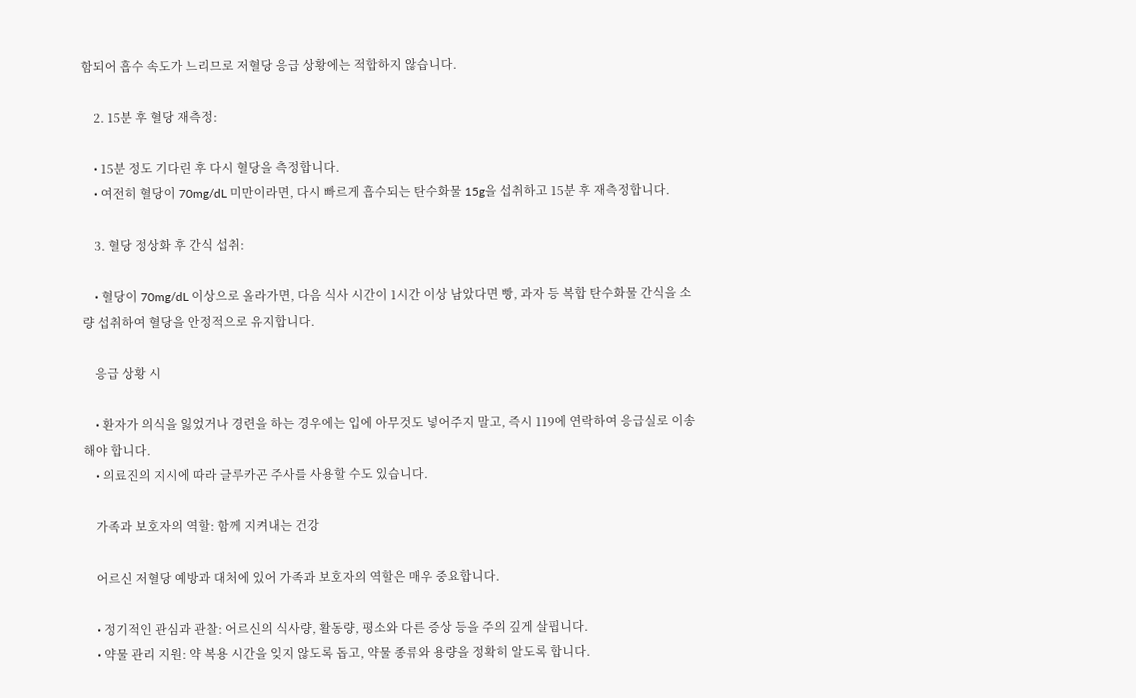함되어 흡수 속도가 느리므로 저혈당 응급 상황에는 적합하지 않습니다.

    2. 15분 후 혈당 재측정:

    • 15분 정도 기다린 후 다시 혈당을 측정합니다.
    • 여전히 혈당이 70mg/dL 미만이라면, 다시 빠르게 흡수되는 탄수화물 15g을 섭취하고 15분 후 재측정합니다.

    3. 혈당 정상화 후 간식 섭취:

    • 혈당이 70mg/dL 이상으로 올라가면, 다음 식사 시간이 1시간 이상 남았다면 빵, 과자 등 복합 탄수화물 간식을 소량 섭취하여 혈당을 안정적으로 유지합니다.

    응급 상황 시

    • 환자가 의식을 잃었거나 경련을 하는 경우에는 입에 아무것도 넣어주지 말고, 즉시 119에 연락하여 응급실로 이송해야 합니다.
    • 의료진의 지시에 따라 글루카곤 주사를 사용할 수도 있습니다.

    가족과 보호자의 역할: 함께 지켜내는 건강

    어르신 저혈당 예방과 대처에 있어 가족과 보호자의 역할은 매우 중요합니다.

    • 정기적인 관심과 관찰: 어르신의 식사량, 활동량, 평소와 다른 증상 등을 주의 깊게 살핍니다.
    • 약물 관리 지원: 약 복용 시간을 잊지 않도록 돕고, 약물 종류와 용량을 정확히 알도록 합니다.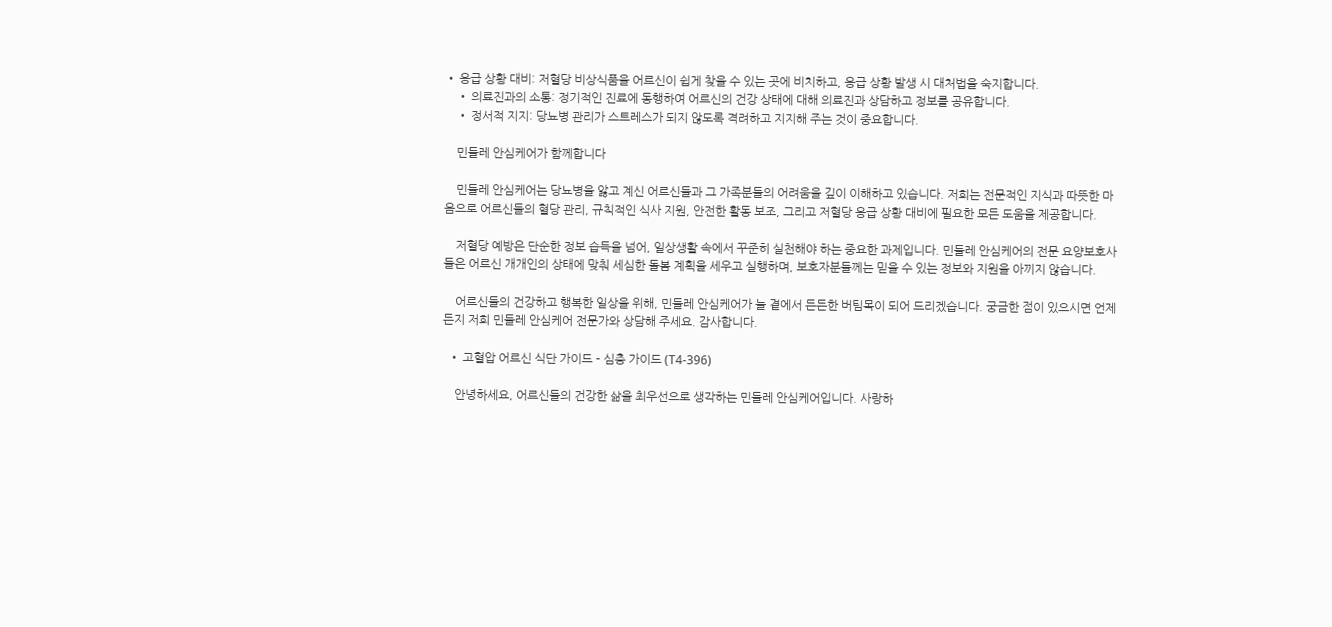• 응급 상황 대비: 저혈당 비상식품을 어르신이 쉽게 찾을 수 있는 곳에 비치하고, 응급 상황 발생 시 대처법을 숙지합니다.
    • 의료진과의 소통: 정기적인 진료에 동행하여 어르신의 건강 상태에 대해 의료진과 상담하고 정보를 공유합니다.
    • 정서적 지지: 당뇨병 관리가 스트레스가 되지 않도록 격려하고 지지해 주는 것이 중요합니다.

    민들레 안심케어가 함께합니다

    민들레 안심케어는 당뇨병을 앓고 계신 어르신들과 그 가족분들의 어려움을 깊이 이해하고 있습니다. 저희는 전문적인 지식과 따뜻한 마음으로 어르신들의 혈당 관리, 규칙적인 식사 지원, 안전한 활동 보조, 그리고 저혈당 응급 상황 대비에 필요한 모든 도움을 제공합니다.

    저혈당 예방은 단순한 정보 습득을 넘어, 일상생활 속에서 꾸준히 실천해야 하는 중요한 과제입니다. 민들레 안심케어의 전문 요양보호사들은 어르신 개개인의 상태에 맞춰 세심한 돌봄 계획을 세우고 실행하며, 보호자분들께는 믿을 수 있는 정보와 지원을 아끼지 않습니다.

    어르신들의 건강하고 행복한 일상을 위해, 민들레 안심케어가 늘 곁에서 든든한 버팀목이 되어 드리겠습니다. 궁금한 점이 있으시면 언제든지 저희 민들레 안심케어 전문가와 상담해 주세요. 감사합니다.

  • 고혈압 어르신 식단 가이드 – 심층 가이드 (T4-396)

    안녕하세요, 어르신들의 건강한 삶을 최우선으로 생각하는 민들레 안심케어입니다. 사랑하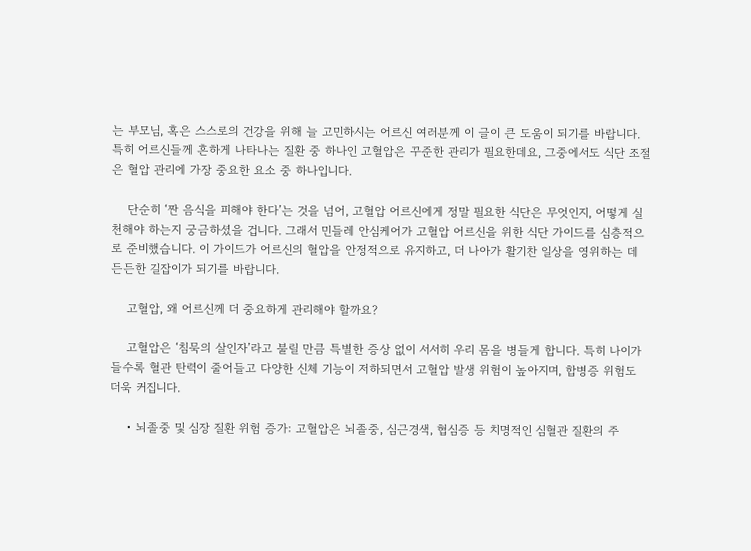는 부모님, 혹은 스스로의 건강을 위해 늘 고민하시는 어르신 여러분께 이 글이 큰 도움이 되기를 바랍니다. 특히 어르신들께 흔하게 나타나는 질환 중 하나인 고혈압은 꾸준한 관리가 필요한데요, 그중에서도 식단 조절은 혈압 관리에 가장 중요한 요소 중 하나입니다.

    단순히 ‘짠 음식을 피해야 한다’는 것을 넘어, 고혈압 어르신에게 정말 필요한 식단은 무엇인지, 어떻게 실천해야 하는지 궁금하셨을 겁니다. 그래서 민들레 안심케어가 고혈압 어르신을 위한 식단 가이드를 심층적으로 준비했습니다. 이 가이드가 어르신의 혈압을 안정적으로 유지하고, 더 나아가 활기찬 일상을 영위하는 데 든든한 길잡이가 되기를 바랍니다.

    고혈압, 왜 어르신께 더 중요하게 관리해야 할까요?

    고혈압은 ‘침묵의 살인자’라고 불릴 만큼 특별한 증상 없이 서서히 우리 몸을 병들게 합니다. 특히 나이가 들수록 혈관 탄력이 줄어들고 다양한 신체 기능이 저하되면서 고혈압 발생 위험이 높아지며, 합병증 위험도 더욱 커집니다.

    • 뇌졸중 및 심장 질환 위험 증가: 고혈압은 뇌졸중, 심근경색, 협심증 등 치명적인 심혈관 질환의 주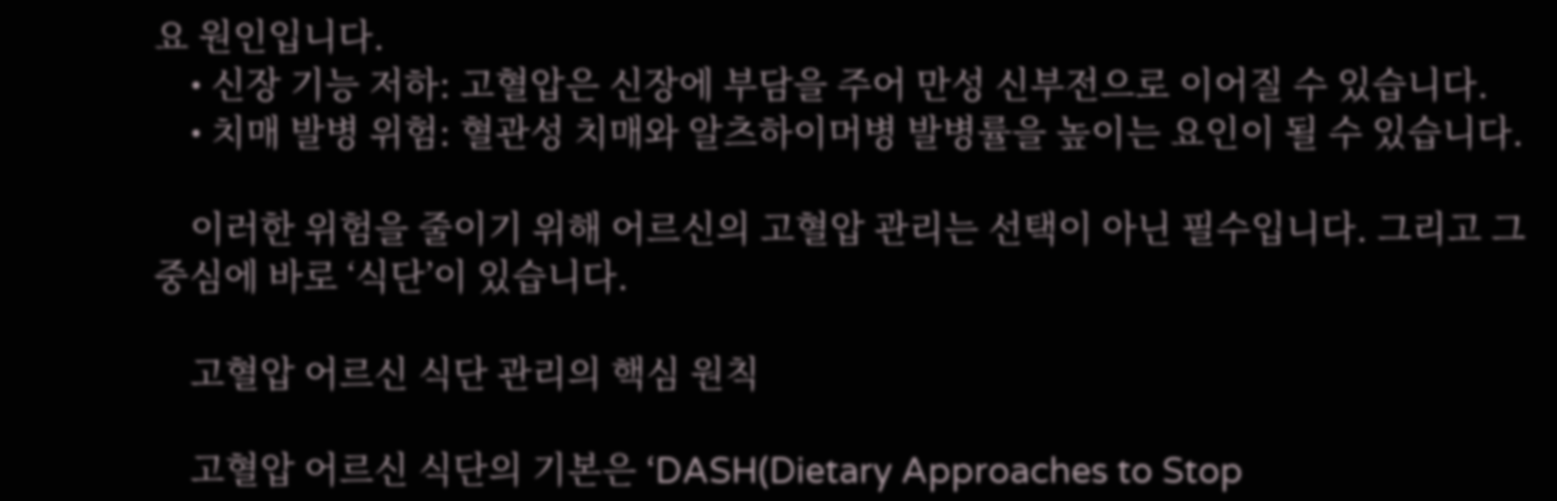요 원인입니다.
    • 신장 기능 저하: 고혈압은 신장에 부담을 주어 만성 신부전으로 이어질 수 있습니다.
    • 치매 발병 위험: 혈관성 치매와 알츠하이머병 발병률을 높이는 요인이 될 수 있습니다.

    이러한 위험을 줄이기 위해 어르신의 고혈압 관리는 선택이 아닌 필수입니다. 그리고 그 중심에 바로 ‘식단’이 있습니다.

    고혈압 어르신 식단 관리의 핵심 원칙

    고혈압 어르신 식단의 기본은 ‘DASH(Dietary Approaches to Stop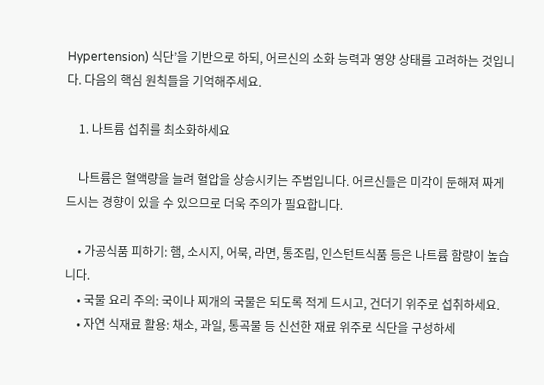Hypertension) 식단’을 기반으로 하되, 어르신의 소화 능력과 영양 상태를 고려하는 것입니다. 다음의 핵심 원칙들을 기억해주세요.

    1. 나트륨 섭취를 최소화하세요

    나트륨은 혈액량을 늘려 혈압을 상승시키는 주범입니다. 어르신들은 미각이 둔해져 짜게 드시는 경향이 있을 수 있으므로 더욱 주의가 필요합니다.

    • 가공식품 피하기: 햄, 소시지, 어묵, 라면, 통조림, 인스턴트식품 등은 나트륨 함량이 높습니다.
    • 국물 요리 주의: 국이나 찌개의 국물은 되도록 적게 드시고, 건더기 위주로 섭취하세요.
    • 자연 식재료 활용: 채소, 과일, 통곡물 등 신선한 재료 위주로 식단을 구성하세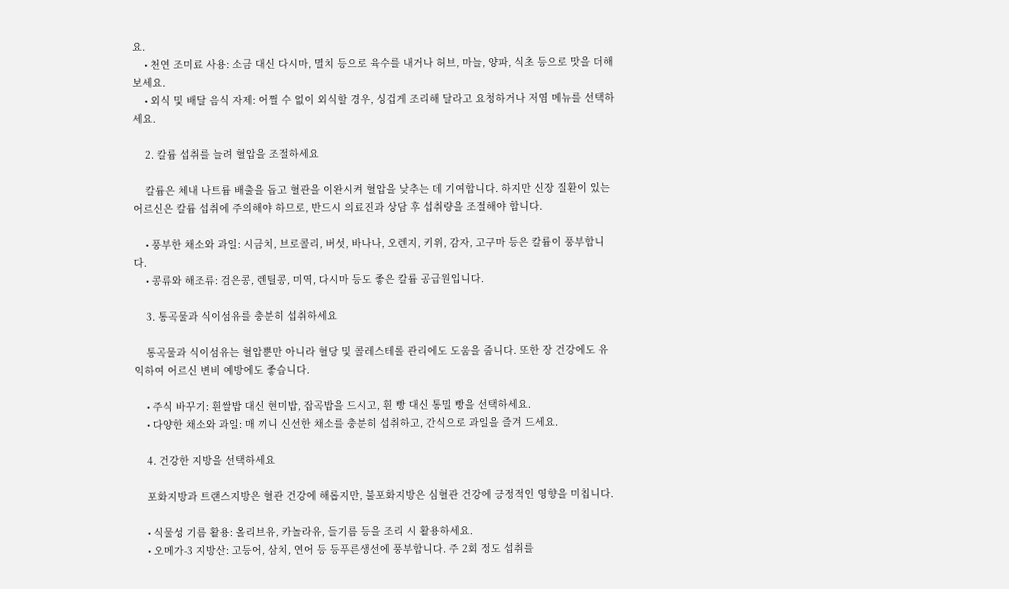요.
    • 천연 조미료 사용: 소금 대신 다시마, 멸치 등으로 육수를 내거나 허브, 마늘, 양파, 식초 등으로 맛을 더해보세요.
    • 외식 및 배달 음식 자제: 어쩔 수 없이 외식할 경우, 싱겁게 조리해 달라고 요청하거나 저염 메뉴를 선택하세요.

    2. 칼륨 섭취를 늘려 혈압을 조절하세요

    칼륨은 체내 나트륨 배출을 돕고 혈관을 이완시켜 혈압을 낮추는 데 기여합니다. 하지만 신장 질환이 있는 어르신은 칼륨 섭취에 주의해야 하므로, 반드시 의료진과 상담 후 섭취량을 조절해야 합니다.

    • 풍부한 채소와 과일: 시금치, 브로콜리, 버섯, 바나나, 오렌지, 키위, 감자, 고구마 등은 칼륨이 풍부합니다.
    • 콩류와 해조류: 검은콩, 렌틸콩, 미역, 다시마 등도 좋은 칼륨 공급원입니다.

    3. 통곡물과 식이섬유를 충분히 섭취하세요

    통곡물과 식이섬유는 혈압뿐만 아니라 혈당 및 콜레스테롤 관리에도 도움을 줍니다. 또한 장 건강에도 유익하여 어르신 변비 예방에도 좋습니다.

    • 주식 바꾸기: 흰쌀밥 대신 현미밥, 잡곡밥을 드시고, 흰 빵 대신 통밀 빵을 선택하세요.
    • 다양한 채소와 과일: 매 끼니 신선한 채소를 충분히 섭취하고, 간식으로 과일을 즐겨 드세요.

    4. 건강한 지방을 선택하세요

    포화지방과 트랜스지방은 혈관 건강에 해롭지만, 불포화지방은 심혈관 건강에 긍정적인 영향을 미칩니다.

    • 식물성 기름 활용: 올리브유, 카놀라유, 들기름 등을 조리 시 활용하세요.
    • 오메가-3 지방산: 고등어, 삼치, 연어 등 등푸른생선에 풍부합니다. 주 2회 정도 섭취를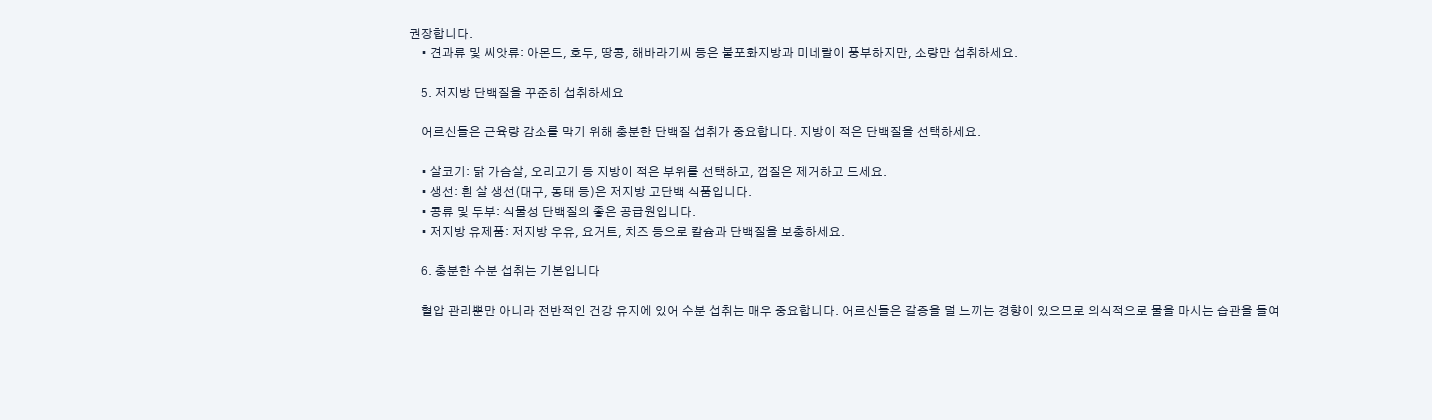권장합니다.
    • 견과류 및 씨앗류: 아몬드, 호두, 땅콩, 해바라기씨 등은 불포화지방과 미네랄이 풍부하지만, 소량만 섭취하세요.

    5. 저지방 단백질을 꾸준히 섭취하세요

    어르신들은 근육량 감소를 막기 위해 충분한 단백질 섭취가 중요합니다. 지방이 적은 단백질을 선택하세요.

    • 살코기: 닭 가슴살, 오리고기 등 지방이 적은 부위를 선택하고, 껍질은 제거하고 드세요.
    • 생선: 흰 살 생선(대구, 동태 등)은 저지방 고단백 식품입니다.
    • 콩류 및 두부: 식물성 단백질의 좋은 공급원입니다.
    • 저지방 유제품: 저지방 우유, 요거트, 치즈 등으로 칼슘과 단백질을 보충하세요.

    6. 충분한 수분 섭취는 기본입니다

    혈압 관리뿐만 아니라 전반적인 건강 유지에 있어 수분 섭취는 매우 중요합니다. 어르신들은 갈증을 덜 느끼는 경향이 있으므로 의식적으로 물을 마시는 습관을 들여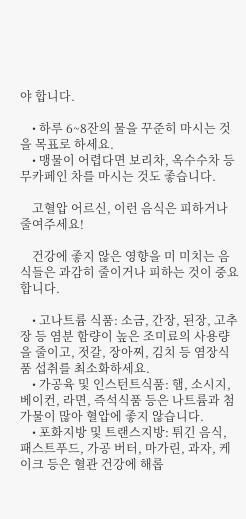야 합니다.

    • 하루 6~8잔의 물을 꾸준히 마시는 것을 목표로 하세요.
    • 맹물이 어렵다면 보리차, 옥수수차 등 무카페인 차를 마시는 것도 좋습니다.

    고혈압 어르신, 이런 음식은 피하거나 줄여주세요!

    건강에 좋지 않은 영향을 미 미치는 음식들은 과감히 줄이거나 피하는 것이 중요합니다.

    • 고나트륨 식품: 소금, 간장, 된장, 고추장 등 염분 함량이 높은 조미료의 사용량을 줄이고, 젓갈, 장아찌, 김치 등 염장식품 섭취를 최소화하세요.
    • 가공육 및 인스턴트식품: 햄, 소시지, 베이컨, 라면, 즉석식품 등은 나트륨과 첨가물이 많아 혈압에 좋지 않습니다.
    • 포화지방 및 트랜스지방: 튀긴 음식, 패스트푸드, 가공 버터, 마가린, 과자, 케이크 등은 혈관 건강에 해롭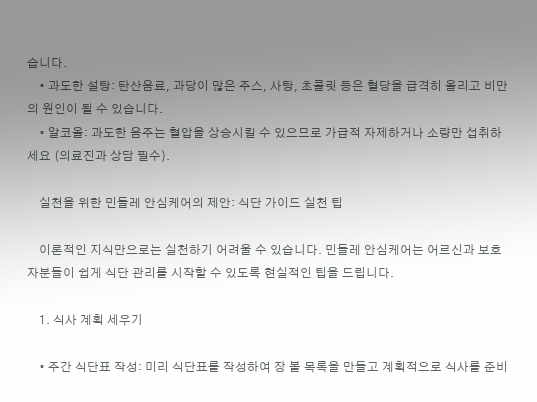습니다.
    • 과도한 설탕: 탄산음료, 과당이 많은 주스, 사탕, 초콜릿 등은 혈당을 급격히 올리고 비만의 원인이 될 수 있습니다.
    • 알코올: 과도한 음주는 혈압을 상승시킬 수 있으므로 가급적 자제하거나 소량만 섭취하세요 (의료진과 상담 필수).

    실천을 위한 민들레 안심케어의 제안: 식단 가이드 실천 팁

    이론적인 지식만으로는 실천하기 어려울 수 있습니다. 민들레 안심케어는 어르신과 보호자분들이 쉽게 식단 관리를 시작할 수 있도록 현실적인 팁을 드립니다.

    1. 식사 계획 세우기

    • 주간 식단표 작성: 미리 식단표를 작성하여 장 볼 목록을 만들고 계획적으로 식사를 준비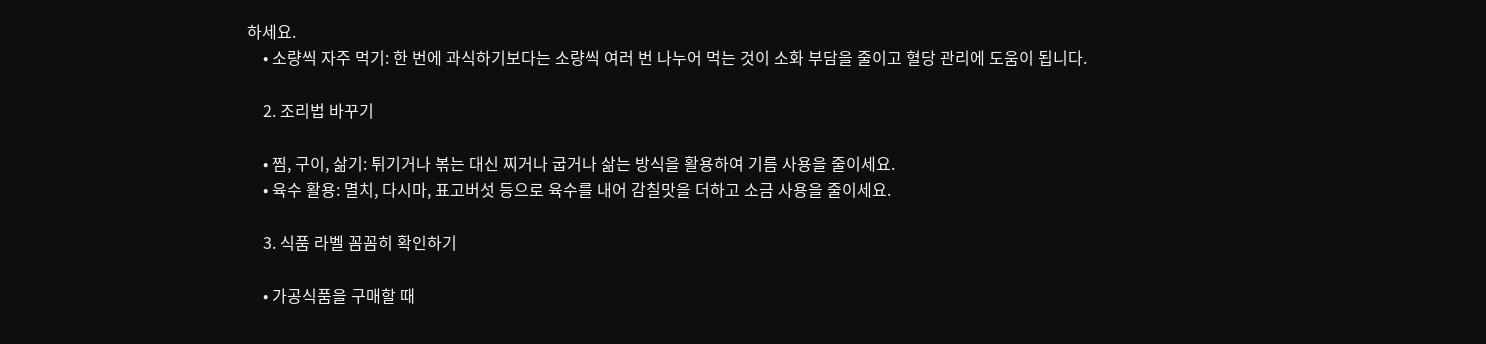하세요.
    • 소량씩 자주 먹기: 한 번에 과식하기보다는 소량씩 여러 번 나누어 먹는 것이 소화 부담을 줄이고 혈당 관리에 도움이 됩니다.

    2. 조리법 바꾸기

    • 찜, 구이, 삶기: 튀기거나 볶는 대신 찌거나 굽거나 삶는 방식을 활용하여 기름 사용을 줄이세요.
    • 육수 활용: 멸치, 다시마, 표고버섯 등으로 육수를 내어 감칠맛을 더하고 소금 사용을 줄이세요.

    3. 식품 라벨 꼼꼼히 확인하기

    • 가공식품을 구매할 때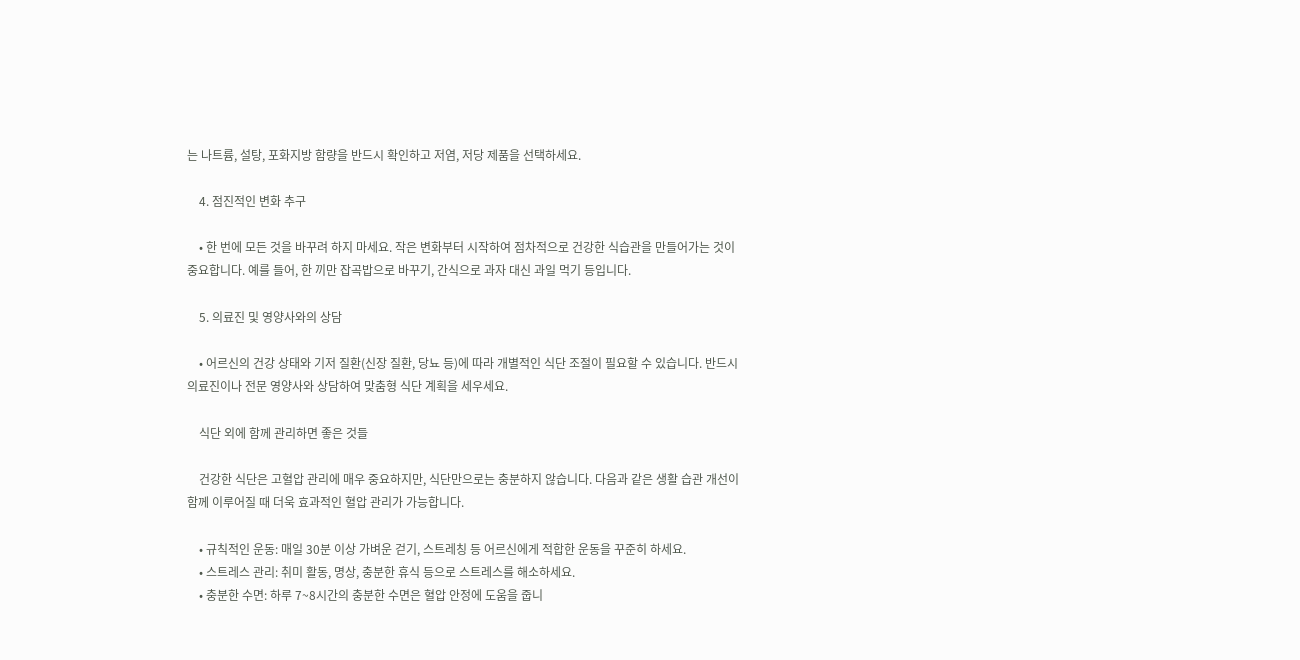는 나트륨, 설탕, 포화지방 함량을 반드시 확인하고 저염, 저당 제품을 선택하세요.

    4. 점진적인 변화 추구

    • 한 번에 모든 것을 바꾸려 하지 마세요. 작은 변화부터 시작하여 점차적으로 건강한 식습관을 만들어가는 것이 중요합니다. 예를 들어, 한 끼만 잡곡밥으로 바꾸기, 간식으로 과자 대신 과일 먹기 등입니다.

    5. 의료진 및 영양사와의 상담

    • 어르신의 건강 상태와 기저 질환(신장 질환, 당뇨 등)에 따라 개별적인 식단 조절이 필요할 수 있습니다. 반드시 의료진이나 전문 영양사와 상담하여 맞춤형 식단 계획을 세우세요.

    식단 외에 함께 관리하면 좋은 것들

    건강한 식단은 고혈압 관리에 매우 중요하지만, 식단만으로는 충분하지 않습니다. 다음과 같은 생활 습관 개선이 함께 이루어질 때 더욱 효과적인 혈압 관리가 가능합니다.

    • 규칙적인 운동: 매일 30분 이상 가벼운 걷기, 스트레칭 등 어르신에게 적합한 운동을 꾸준히 하세요.
    • 스트레스 관리: 취미 활동, 명상, 충분한 휴식 등으로 스트레스를 해소하세요.
    • 충분한 수면: 하루 7~8시간의 충분한 수면은 혈압 안정에 도움을 줍니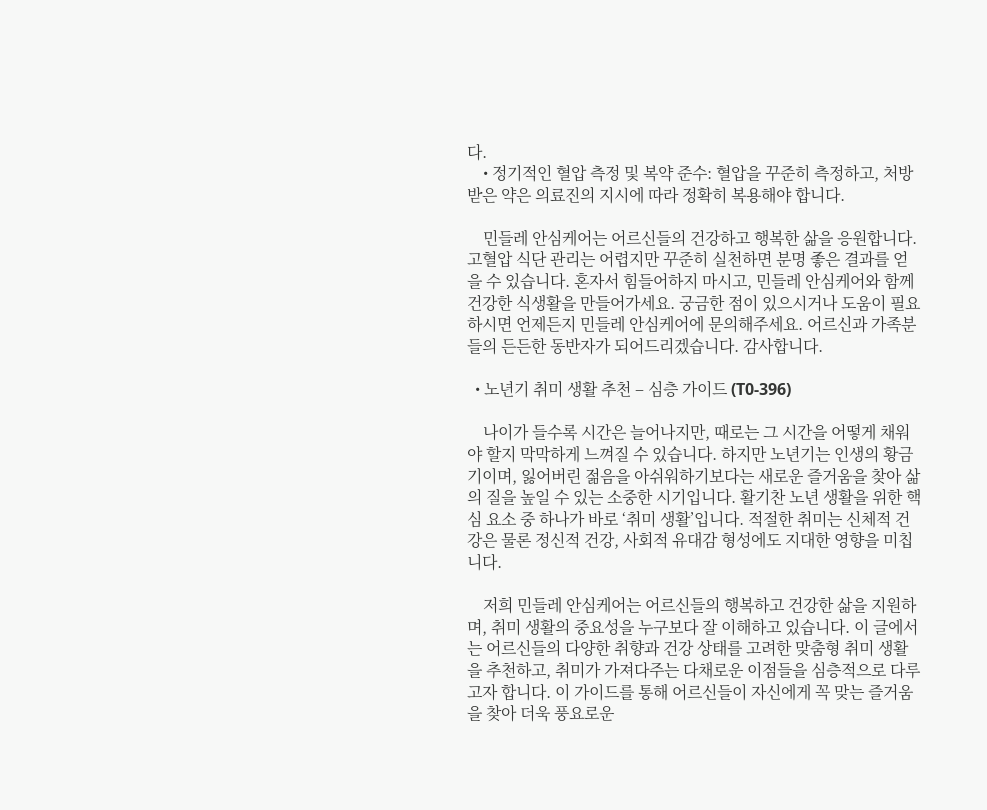다.
    • 정기적인 혈압 측정 및 복약 준수: 혈압을 꾸준히 측정하고, 처방받은 약은 의료진의 지시에 따라 정확히 복용해야 합니다.

    민들레 안심케어는 어르신들의 건강하고 행복한 삶을 응원합니다. 고혈압 식단 관리는 어렵지만 꾸준히 실천하면 분명 좋은 결과를 얻을 수 있습니다. 혼자서 힘들어하지 마시고, 민들레 안심케어와 함께 건강한 식생활을 만들어가세요. 궁금한 점이 있으시거나 도움이 필요하시면 언제든지 민들레 안심케어에 문의해주세요. 어르신과 가족분들의 든든한 동반자가 되어드리겠습니다. 감사합니다.

  • 노년기 취미 생활 추천 – 심층 가이드 (T0-396)

    나이가 들수록 시간은 늘어나지만, 때로는 그 시간을 어떻게 채워야 할지 막막하게 느껴질 수 있습니다. 하지만 노년기는 인생의 황금기이며, 잃어버린 젊음을 아쉬워하기보다는 새로운 즐거움을 찾아 삶의 질을 높일 수 있는 소중한 시기입니다. 활기찬 노년 생활을 위한 핵심 요소 중 하나가 바로 ‘취미 생활’입니다. 적절한 취미는 신체적 건강은 물론 정신적 건강, 사회적 유대감 형성에도 지대한 영향을 미칩니다.

    저희 민들레 안심케어는 어르신들의 행복하고 건강한 삶을 지원하며, 취미 생활의 중요성을 누구보다 잘 이해하고 있습니다. 이 글에서는 어르신들의 다양한 취향과 건강 상태를 고려한 맞춤형 취미 생활을 추천하고, 취미가 가져다주는 다채로운 이점들을 심층적으로 다루고자 합니다. 이 가이드를 통해 어르신들이 자신에게 꼭 맞는 즐거움을 찾아 더욱 풍요로운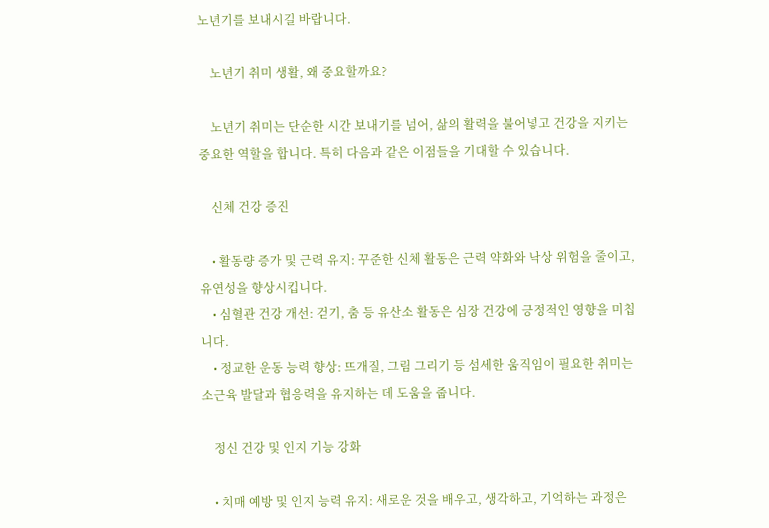노년기를 보내시길 바랍니다.

    노년기 취미 생활, 왜 중요할까요?

    노년기 취미는 단순한 시간 보내기를 넘어, 삶의 활력을 불어넣고 건강을 지키는 중요한 역할을 합니다. 특히 다음과 같은 이점들을 기대할 수 있습니다.

    신체 건강 증진

    • 활동량 증가 및 근력 유지: 꾸준한 신체 활동은 근력 약화와 낙상 위험을 줄이고, 유연성을 향상시킵니다.
    • 심혈관 건강 개선: 걷기, 춤 등 유산소 활동은 심장 건강에 긍정적인 영향을 미칩니다.
    • 정교한 운동 능력 향상: 뜨개질, 그림 그리기 등 섬세한 움직임이 필요한 취미는 소근육 발달과 협응력을 유지하는 데 도움을 줍니다.

    정신 건강 및 인지 기능 강화

    • 치매 예방 및 인지 능력 유지: 새로운 것을 배우고, 생각하고, 기억하는 과정은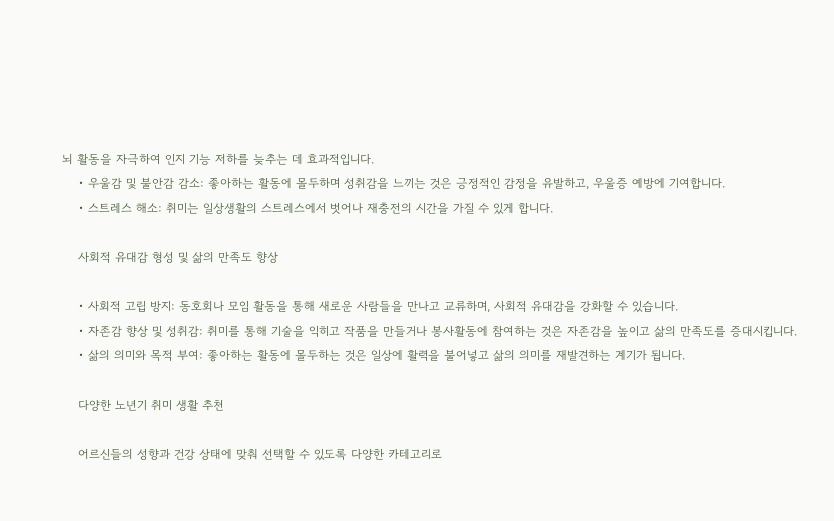뇌 활동을 자극하여 인지 기능 저하를 늦추는 데 효과적입니다.
    • 우울감 및 불안감 감소: 좋아하는 활동에 몰두하며 성취감을 느끼는 것은 긍정적인 감정을 유발하고, 우울증 예방에 기여합니다.
    • 스트레스 해소: 취미는 일상생활의 스트레스에서 벗어나 재충전의 시간을 가질 수 있게 합니다.

    사회적 유대감 형성 및 삶의 만족도 향상

    • 사회적 고립 방지: 동호회나 모임 활동을 통해 새로운 사람들을 만나고 교류하며, 사회적 유대감을 강화할 수 있습니다.
    • 자존감 향상 및 성취감: 취미를 통해 기술을 익히고 작품을 만들거나 봉사활동에 참여하는 것은 자존감을 높이고 삶의 만족도를 증대시킵니다.
    • 삶의 의미와 목적 부여: 좋아하는 활동에 몰두하는 것은 일상에 활력을 불어넣고 삶의 의미를 재발견하는 계기가 됩니다.

    다양한 노년기 취미 생활 추천

    어르신들의 성향과 건강 상태에 맞춰 선택할 수 있도록 다양한 카테고리로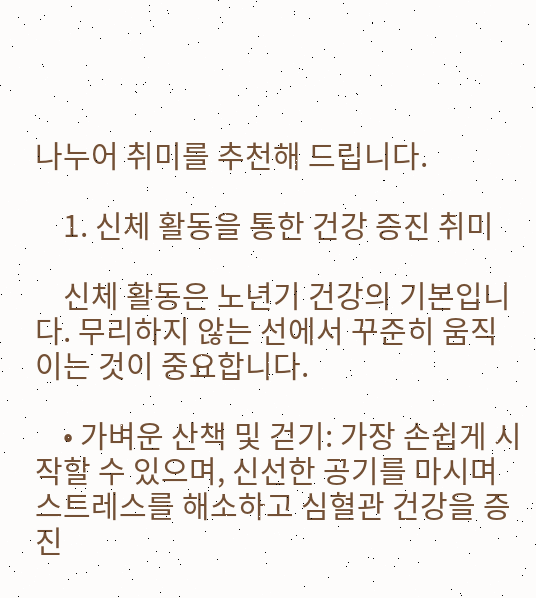나누어 취미를 추천해 드립니다.

    1. 신체 활동을 통한 건강 증진 취미

    신체 활동은 노년기 건강의 기본입니다. 무리하지 않는 선에서 꾸준히 움직이는 것이 중요합니다.

    • 가벼운 산책 및 걷기: 가장 손쉽게 시작할 수 있으며, 신선한 공기를 마시며 스트레스를 해소하고 심혈관 건강을 증진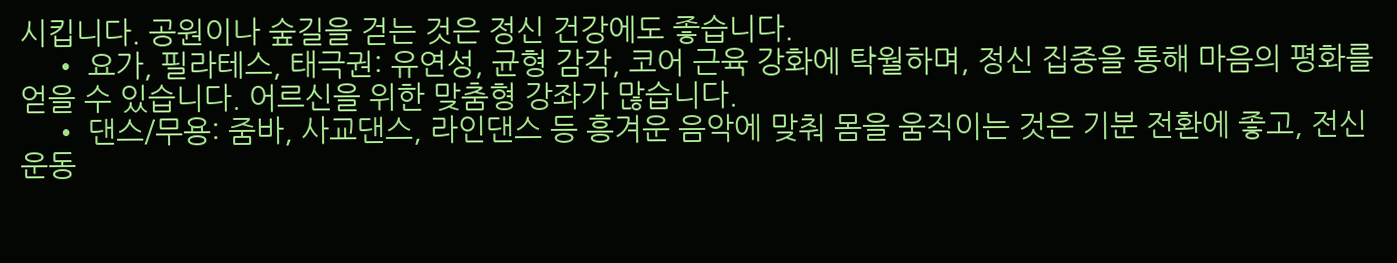시킵니다. 공원이나 숲길을 걷는 것은 정신 건강에도 좋습니다.
    • 요가, 필라테스, 태극권: 유연성, 균형 감각, 코어 근육 강화에 탁월하며, 정신 집중을 통해 마음의 평화를 얻을 수 있습니다. 어르신을 위한 맞춤형 강좌가 많습니다.
    • 댄스/무용: 줌바, 사교댄스, 라인댄스 등 흥겨운 음악에 맞춰 몸을 움직이는 것은 기분 전환에 좋고, 전신 운동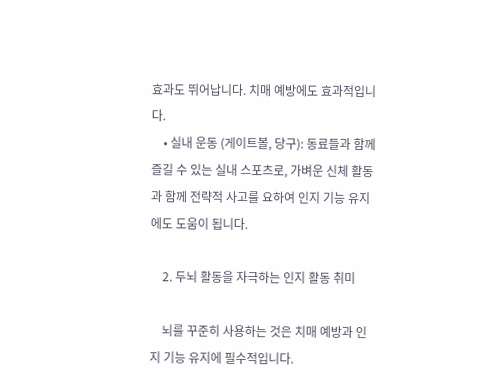효과도 뛰어납니다. 치매 예방에도 효과적입니다.
    • 실내 운동 (게이트볼, 당구): 동료들과 함께 즐길 수 있는 실내 스포츠로, 가벼운 신체 활동과 함께 전략적 사고를 요하여 인지 기능 유지에도 도움이 됩니다.

    2. 두뇌 활동을 자극하는 인지 활동 취미

    뇌를 꾸준히 사용하는 것은 치매 예방과 인지 기능 유지에 필수적입니다.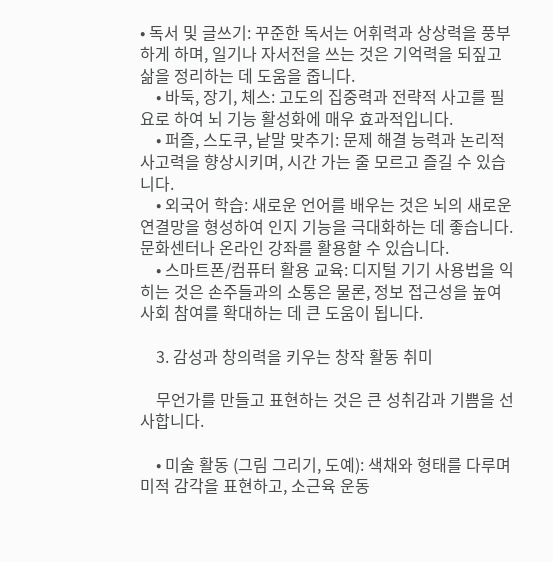• 독서 및 글쓰기: 꾸준한 독서는 어휘력과 상상력을 풍부하게 하며, 일기나 자서전을 쓰는 것은 기억력을 되짚고 삶을 정리하는 데 도움을 줍니다.
    • 바둑, 장기, 체스: 고도의 집중력과 전략적 사고를 필요로 하여 뇌 기능 활성화에 매우 효과적입니다.
    • 퍼즐, 스도쿠, 낱말 맞추기: 문제 해결 능력과 논리적 사고력을 향상시키며, 시간 가는 줄 모르고 즐길 수 있습니다.
    • 외국어 학습: 새로운 언어를 배우는 것은 뇌의 새로운 연결망을 형성하여 인지 기능을 극대화하는 데 좋습니다. 문화센터나 온라인 강좌를 활용할 수 있습니다.
    • 스마트폰/컴퓨터 활용 교육: 디지털 기기 사용법을 익히는 것은 손주들과의 소통은 물론, 정보 접근성을 높여 사회 참여를 확대하는 데 큰 도움이 됩니다.

    3. 감성과 창의력을 키우는 창작 활동 취미

    무언가를 만들고 표현하는 것은 큰 성취감과 기쁨을 선사합니다.

    • 미술 활동 (그림 그리기, 도예): 색채와 형태를 다루며 미적 감각을 표현하고, 소근육 운동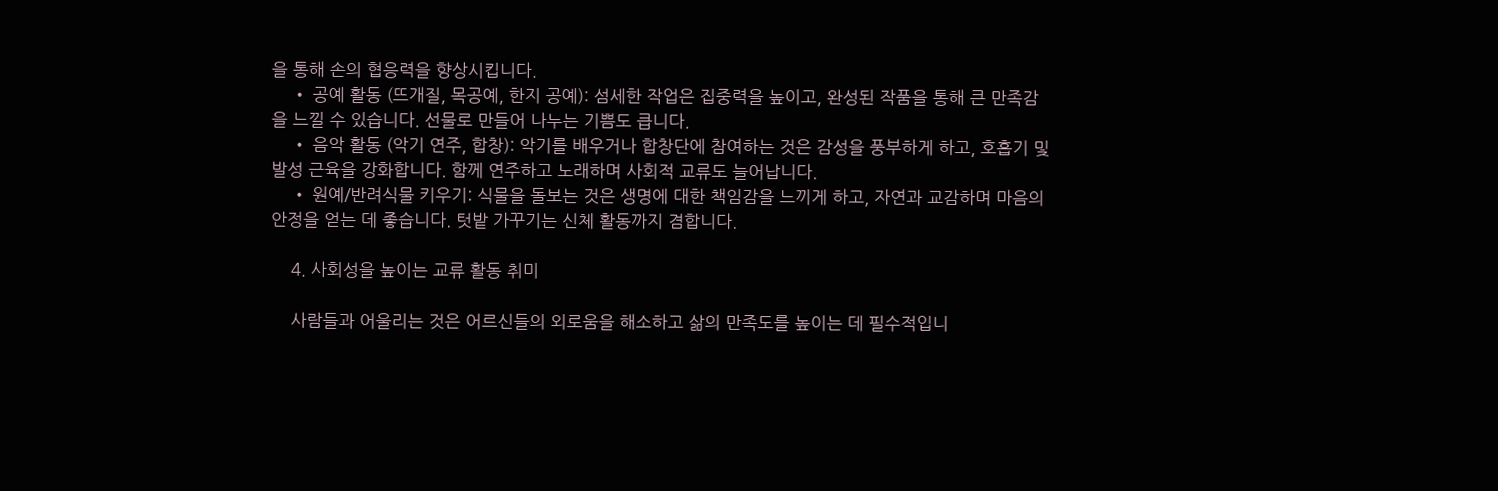을 통해 손의 협응력을 향상시킵니다.
    • 공예 활동 (뜨개질, 목공예, 한지 공예): 섬세한 작업은 집중력을 높이고, 완성된 작품을 통해 큰 만족감을 느낄 수 있습니다. 선물로 만들어 나누는 기쁨도 큽니다.
    • 음악 활동 (악기 연주, 합창): 악기를 배우거나 합창단에 참여하는 것은 감성을 풍부하게 하고, 호흡기 및 발성 근육을 강화합니다. 함께 연주하고 노래하며 사회적 교류도 늘어납니다.
    • 원예/반려식물 키우기: 식물을 돌보는 것은 생명에 대한 책임감을 느끼게 하고, 자연과 교감하며 마음의 안정을 얻는 데 좋습니다. 텃밭 가꾸기는 신체 활동까지 겸합니다.

    4. 사회성을 높이는 교류 활동 취미

    사람들과 어울리는 것은 어르신들의 외로움을 해소하고 삶의 만족도를 높이는 데 필수적입니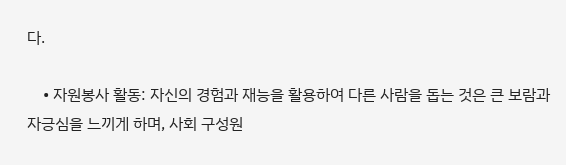다.

    • 자원봉사 활동: 자신의 경험과 재능을 활용하여 다른 사람을 돕는 것은 큰 보람과 자긍심을 느끼게 하며, 사회 구성원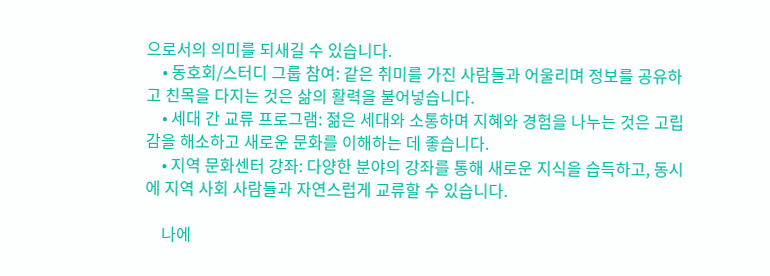으로서의 의미를 되새길 수 있습니다.
    • 동호회/스터디 그룹 참여: 같은 취미를 가진 사람들과 어울리며 정보를 공유하고 친목을 다지는 것은 삶의 활력을 불어넣습니다.
    • 세대 간 교류 프로그램: 젊은 세대와 소통하며 지혜와 경험을 나누는 것은 고립감을 해소하고 새로운 문화를 이해하는 데 좋습니다.
    • 지역 문화센터 강좌: 다양한 분야의 강좌를 통해 새로운 지식을 습득하고, 동시에 지역 사회 사람들과 자연스럽게 교류할 수 있습니다.

    나에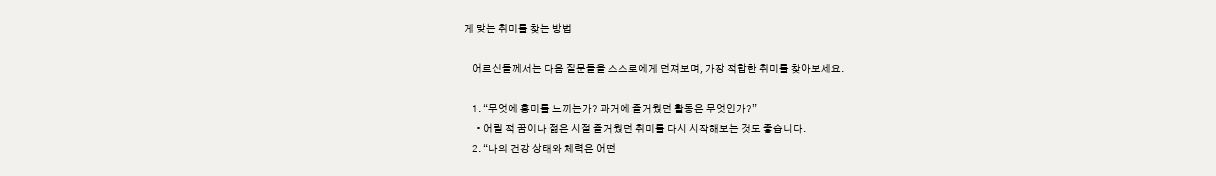게 맞는 취미를 찾는 방법

    어르신들께서는 다음 질문들을 스스로에게 던져보며, 가장 적합한 취미를 찾아보세요.

    1. “무엇에 흥미를 느끼는가? 과거에 즐거웠던 활동은 무엇인가?”
      • 어릴 적 꿈이나 젊은 시절 즐거웠던 취미를 다시 시작해보는 것도 좋습니다.
    2. “나의 건강 상태와 체력은 어떤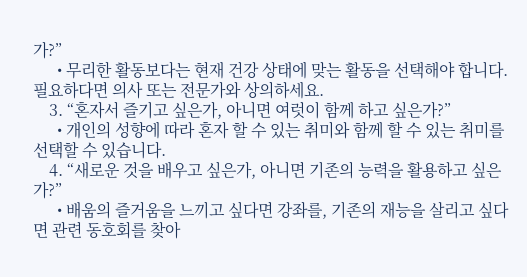가?”
      • 무리한 활동보다는 현재 건강 상태에 맞는 활동을 선택해야 합니다. 필요하다면 의사 또는 전문가와 상의하세요.
    3. “혼자서 즐기고 싶은가, 아니면 여럿이 함께 하고 싶은가?”
      • 개인의 성향에 따라 혼자 할 수 있는 취미와 함께 할 수 있는 취미를 선택할 수 있습니다.
    4. “새로운 것을 배우고 싶은가, 아니면 기존의 능력을 활용하고 싶은가?”
      • 배움의 즐거움을 느끼고 싶다면 강좌를, 기존의 재능을 살리고 싶다면 관련 동호회를 찾아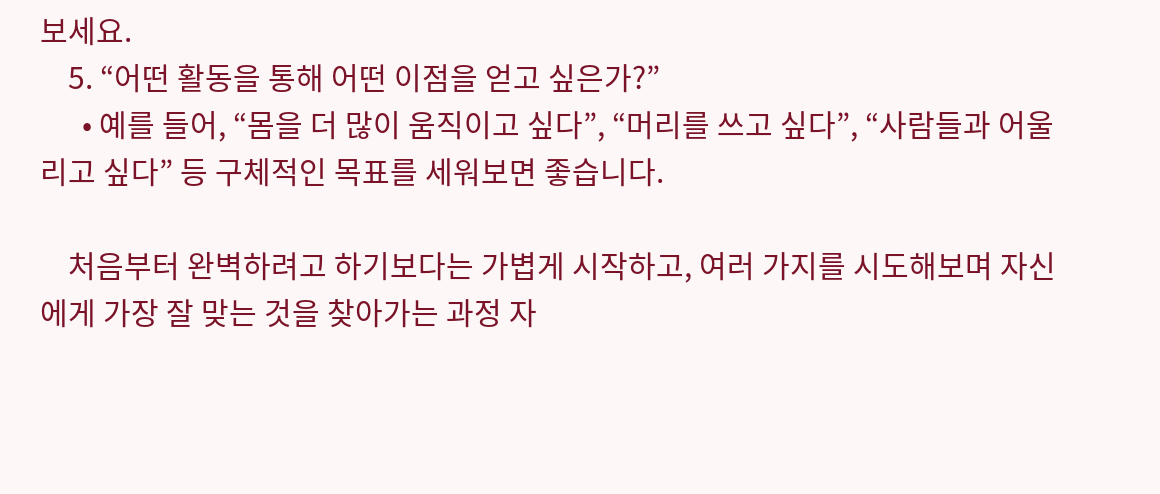보세요.
    5. “어떤 활동을 통해 어떤 이점을 얻고 싶은가?”
      • 예를 들어, “몸을 더 많이 움직이고 싶다”, “머리를 쓰고 싶다”, “사람들과 어울리고 싶다” 등 구체적인 목표를 세워보면 좋습니다.

    처음부터 완벽하려고 하기보다는 가볍게 시작하고, 여러 가지를 시도해보며 자신에게 가장 잘 맞는 것을 찾아가는 과정 자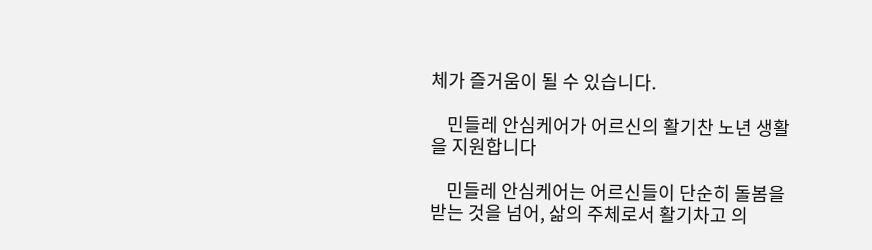체가 즐거움이 될 수 있습니다.

    민들레 안심케어가 어르신의 활기찬 노년 생활을 지원합니다

    민들레 안심케어는 어르신들이 단순히 돌봄을 받는 것을 넘어, 삶의 주체로서 활기차고 의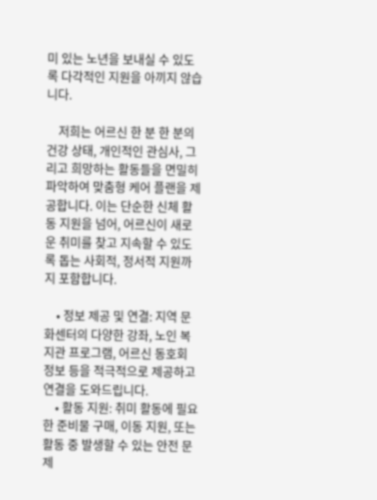미 있는 노년을 보내실 수 있도록 다각적인 지원을 아끼지 않습니다.

    저희는 어르신 한 분 한 분의 건강 상태, 개인적인 관심사, 그리고 희망하는 활동들을 면밀히 파악하여 맞춤형 케어 플랜을 제공합니다. 이는 단순한 신체 활동 지원을 넘어, 어르신이 새로운 취미를 찾고 지속할 수 있도록 돕는 사회적, 정서적 지원까지 포함합니다.

    • 정보 제공 및 연결: 지역 문화센터의 다양한 강좌, 노인 복지관 프로그램, 어르신 동호회 정보 등을 적극적으로 제공하고 연결을 도와드립니다.
    • 활동 지원: 취미 활동에 필요한 준비물 구매, 이동 지원, 또는 활동 중 발생할 수 있는 안전 문제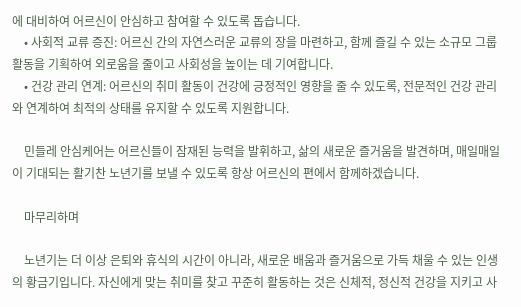에 대비하여 어르신이 안심하고 참여할 수 있도록 돕습니다.
    • 사회적 교류 증진: 어르신 간의 자연스러운 교류의 장을 마련하고, 함께 즐길 수 있는 소규모 그룹 활동을 기획하여 외로움을 줄이고 사회성을 높이는 데 기여합니다.
    • 건강 관리 연계: 어르신의 취미 활동이 건강에 긍정적인 영향을 줄 수 있도록, 전문적인 건강 관리와 연계하여 최적의 상태를 유지할 수 있도록 지원합니다.

    민들레 안심케어는 어르신들이 잠재된 능력을 발휘하고, 삶의 새로운 즐거움을 발견하며, 매일매일이 기대되는 활기찬 노년기를 보낼 수 있도록 항상 어르신의 편에서 함께하겠습니다.

    마무리하며

    노년기는 더 이상 은퇴와 휴식의 시간이 아니라, 새로운 배움과 즐거움으로 가득 채울 수 있는 인생의 황금기입니다. 자신에게 맞는 취미를 찾고 꾸준히 활동하는 것은 신체적, 정신적 건강을 지키고 사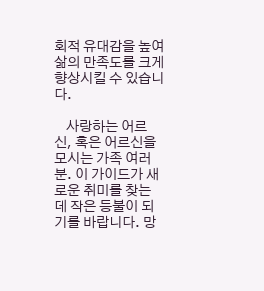회적 유대감을 높여 삶의 만족도를 크게 향상시킬 수 있습니다.

    사랑하는 어르신, 혹은 어르신을 모시는 가족 여러분. 이 가이드가 새로운 취미를 찾는 데 작은 등불이 되기를 바랍니다. 망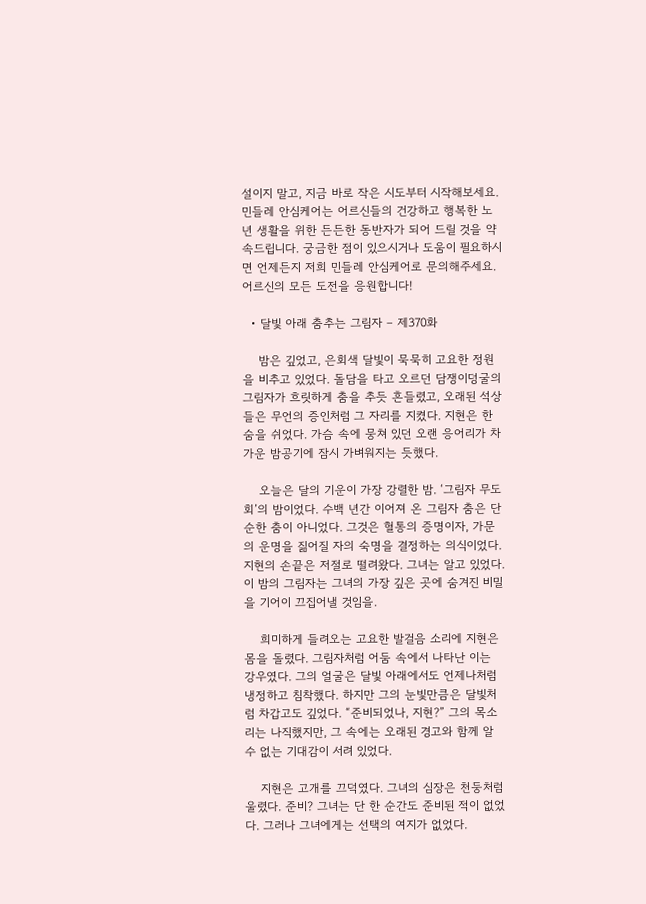설이지 말고, 지금 바로 작은 시도부터 시작해보세요. 민들레 안심케어는 어르신들의 건강하고 행복한 노년 생활을 위한 든든한 동반자가 되어 드릴 것을 약속드립니다. 궁금한 점이 있으시거나 도움이 필요하시면 언제든지 저희 민들레 안심케어로 문의해주세요. 어르신의 모든 도전을 응원합니다!

  • 달빛 아래 춤추는 그림자 – 제370화

    밤은 깊었고, 은회색 달빛이 묵묵히 고요한 정원을 비추고 있었다. 돌담을 타고 오르던 담쟁이덩굴의 그림자가 흐릿하게 춤을 추듯 흔들렸고, 오래된 석상들은 무언의 증인처럼 그 자리를 지켰다. 지현은 한숨을 쉬었다. 가슴 속에 뭉쳐 있던 오랜 응어리가 차가운 밤공기에 잠시 가벼워지는 듯했다.

    오늘은 달의 기운이 가장 강렬한 밤. ‘그림자 무도회’의 밤이었다. 수백 년간 이어져 온 그림자 춤은 단순한 춤이 아니었다. 그것은 혈통의 증명이자, 가문의 운명을 짊어질 자의 숙명을 결정하는 의식이었다. 지현의 손끝은 저절로 떨려왔다. 그녀는 알고 있었다. 이 밤의 그림자는 그녀의 가장 깊은 곳에 숨겨진 비밀을 기어이 끄집어낼 것임을.

    희미하게 들려오는 고요한 발걸음 소리에 지현은 몸을 돌렸다. 그림자처럼 어둠 속에서 나타난 이는 강우였다. 그의 얼굴은 달빛 아래에서도 언제나처럼 냉정하고 침착했다. 하지만 그의 눈빛만큼은 달빛처럼 차갑고도 깊었다. “준비되었나, 지현?” 그의 목소리는 나직했지만, 그 속에는 오래된 경고와 함께 알 수 없는 기대감이 서려 있었다.

    지현은 고개를 끄덕였다. 그녀의 심장은 천둥처럼 울렸다. 준비? 그녀는 단 한 순간도 준비된 적이 없었다. 그러나 그녀에게는 선택의 여지가 없었다.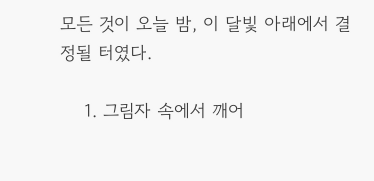모든 것이 오늘 밤, 이 달빛 아래에서 결정될 터였다.

    1. 그림자 속에서 깨어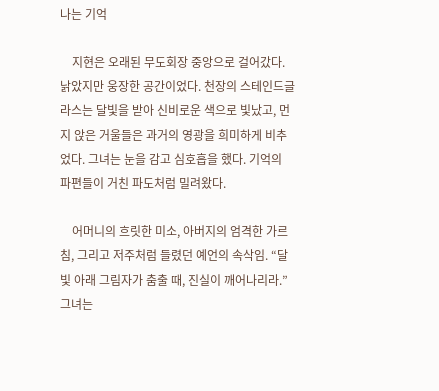나는 기억

    지현은 오래된 무도회장 중앙으로 걸어갔다. 낡았지만 웅장한 공간이었다. 천장의 스테인드글라스는 달빛을 받아 신비로운 색으로 빛났고, 먼지 앉은 거울들은 과거의 영광을 희미하게 비추었다. 그녀는 눈을 감고 심호흡을 했다. 기억의 파편들이 거친 파도처럼 밀려왔다.

    어머니의 흐릿한 미소, 아버지의 엄격한 가르침, 그리고 저주처럼 들렸던 예언의 속삭임. “달빛 아래 그림자가 춤출 때, 진실이 깨어나리라.” 그녀는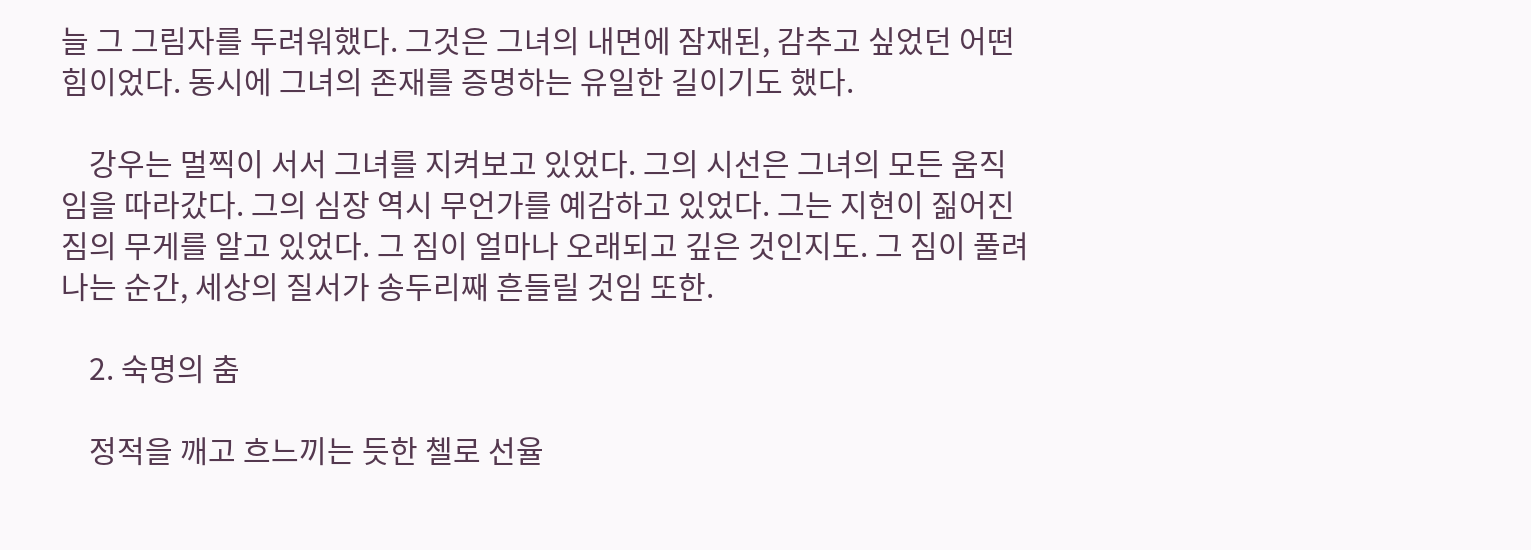늘 그 그림자를 두려워했다. 그것은 그녀의 내면에 잠재된, 감추고 싶었던 어떤 힘이었다. 동시에 그녀의 존재를 증명하는 유일한 길이기도 했다.

    강우는 멀찍이 서서 그녀를 지켜보고 있었다. 그의 시선은 그녀의 모든 움직임을 따라갔다. 그의 심장 역시 무언가를 예감하고 있었다. 그는 지현이 짊어진 짐의 무게를 알고 있었다. 그 짐이 얼마나 오래되고 깊은 것인지도. 그 짐이 풀려나는 순간, 세상의 질서가 송두리째 흔들릴 것임 또한.

    2. 숙명의 춤

    정적을 깨고 흐느끼는 듯한 첼로 선율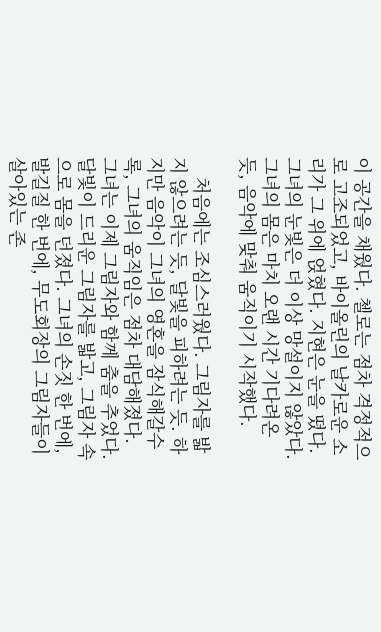이 공간을 채웠다. 첼로는 점차 격정적으로 고조되었고, 바이올린의 날카로운 소리가 그 위에 얹혔다. 지현은 눈을 떴다. 그녀의 눈빛은 더 이상 망설이지 않았다. 그녀의 몸은 마치 오랜 시간 기다려온 듯, 음악에 맞춰 움직이기 시작했다.

    처음에는 조심스러웠다. 그림자를 밟지 않으려는 듯, 달빛을 피하려는 듯. 하지만 음악이 그녀의 영혼을 잠식해갈수록, 그녀의 움직임은 점차 대담해졌다. 그녀는 이제 그림자와 함께 춤을 추었다. 달빛이 드리운 그림자를 밟고, 그림자 속으로 몸을 던졌다. 그녀의 손짓 한 번에, 발길질 한 번에, 무도회장의 그림자들이 살아있는 존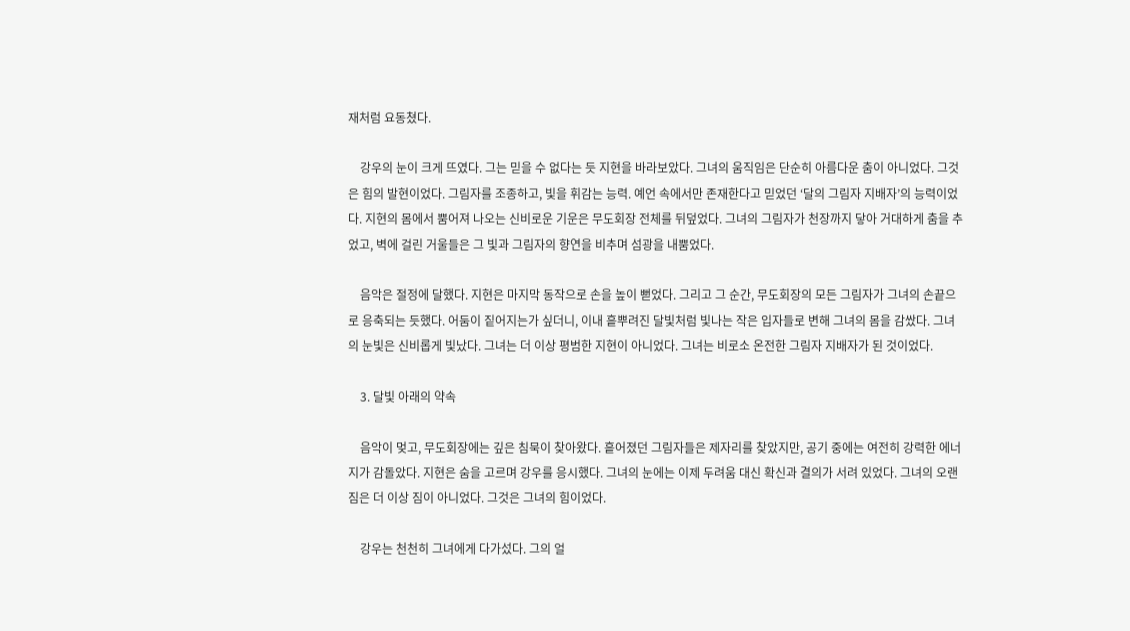재처럼 요동쳤다.

    강우의 눈이 크게 뜨였다. 그는 믿을 수 없다는 듯 지현을 바라보았다. 그녀의 움직임은 단순히 아름다운 춤이 아니었다. 그것은 힘의 발현이었다. 그림자를 조종하고, 빛을 휘감는 능력. 예언 속에서만 존재한다고 믿었던 ‘달의 그림자 지배자’의 능력이었다. 지현의 몸에서 뿜어져 나오는 신비로운 기운은 무도회장 전체를 뒤덮었다. 그녀의 그림자가 천장까지 닿아 거대하게 춤을 추었고, 벽에 걸린 거울들은 그 빛과 그림자의 향연을 비추며 섬광을 내뿜었다.

    음악은 절정에 달했다. 지현은 마지막 동작으로 손을 높이 뻗었다. 그리고 그 순간, 무도회장의 모든 그림자가 그녀의 손끝으로 응축되는 듯했다. 어둠이 짙어지는가 싶더니, 이내 흩뿌려진 달빛처럼 빛나는 작은 입자들로 변해 그녀의 몸을 감쌌다. 그녀의 눈빛은 신비롭게 빛났다. 그녀는 더 이상 평범한 지현이 아니었다. 그녀는 비로소 온전한 그림자 지배자가 된 것이었다.

    3. 달빛 아래의 약속

    음악이 멎고, 무도회장에는 깊은 침묵이 찾아왔다. 흩어졌던 그림자들은 제자리를 찾았지만, 공기 중에는 여전히 강력한 에너지가 감돌았다. 지현은 숨을 고르며 강우를 응시했다. 그녀의 눈에는 이제 두려움 대신 확신과 결의가 서려 있었다. 그녀의 오랜 짐은 더 이상 짐이 아니었다. 그것은 그녀의 힘이었다.

    강우는 천천히 그녀에게 다가섰다. 그의 얼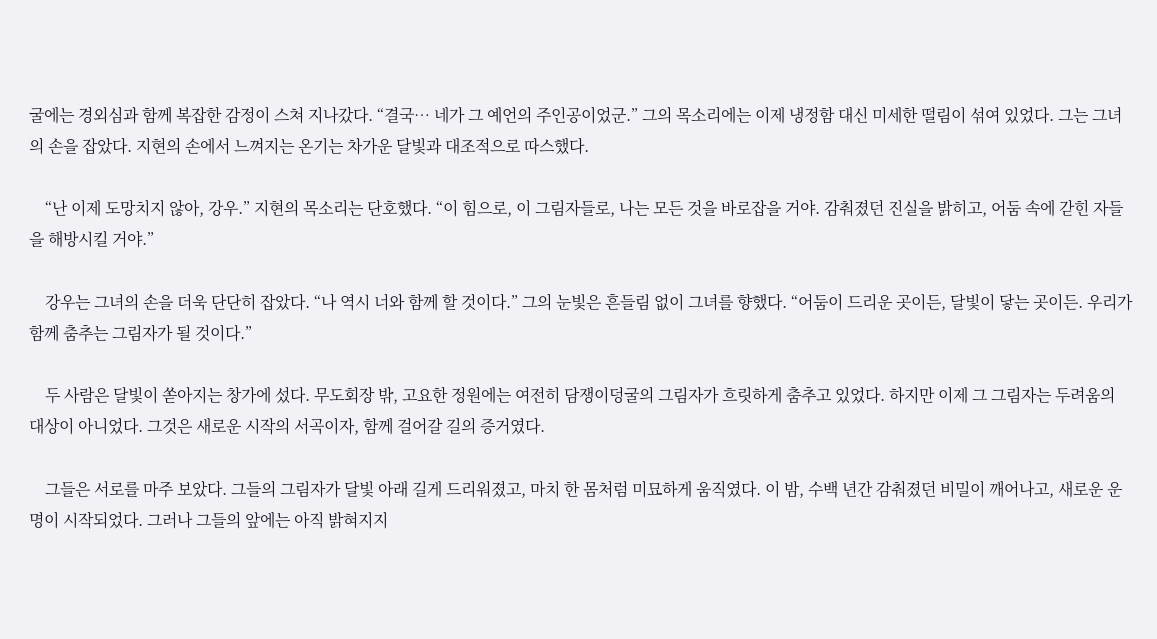굴에는 경외심과 함께 복잡한 감정이 스쳐 지나갔다. “결국… 네가 그 예언의 주인공이었군.” 그의 목소리에는 이제 냉정함 대신 미세한 떨림이 섞여 있었다. 그는 그녀의 손을 잡았다. 지현의 손에서 느껴지는 온기는 차가운 달빛과 대조적으로 따스했다.

    “난 이제 도망치지 않아, 강우.” 지현의 목소리는 단호했다. “이 힘으로, 이 그림자들로, 나는 모든 것을 바로잡을 거야. 감춰졌던 진실을 밝히고, 어둠 속에 갇힌 자들을 해방시킬 거야.”

    강우는 그녀의 손을 더욱 단단히 잡았다. “나 역시 너와 함께 할 것이다.” 그의 눈빛은 흔들림 없이 그녀를 향했다. “어둠이 드리운 곳이든, 달빛이 닿는 곳이든. 우리가 함께 춤추는 그림자가 될 것이다.”

    두 사람은 달빛이 쏟아지는 창가에 섰다. 무도회장 밖, 고요한 정원에는 여전히 담쟁이덩굴의 그림자가 흐릿하게 춤추고 있었다. 하지만 이제 그 그림자는 두려움의 대상이 아니었다. 그것은 새로운 시작의 서곡이자, 함께 걸어갈 길의 증거였다.

    그들은 서로를 마주 보았다. 그들의 그림자가 달빛 아래 길게 드리워졌고, 마치 한 몸처럼 미묘하게 움직였다. 이 밤, 수백 년간 감춰졌던 비밀이 깨어나고, 새로운 운명이 시작되었다. 그러나 그들의 앞에는 아직 밝혀지지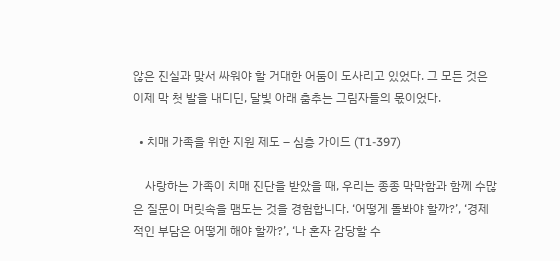않은 진실과 맞서 싸워야 할 거대한 어둠이 도사리고 있었다. 그 모든 것은 이제 막 첫 발을 내디딘, 달빛 아래 춤추는 그림자들의 몫이었다.

  • 치매 가족을 위한 지원 제도 – 심층 가이드 (T1-397)

    사랑하는 가족이 치매 진단을 받았을 때, 우리는 종종 막막함과 함께 수많은 질문이 머릿속을 맴도는 것을 경험합니다. ‘어떻게 돌봐야 할까?’, ‘경제적인 부담은 어떻게 해야 할까?’, ‘나 혼자 감당할 수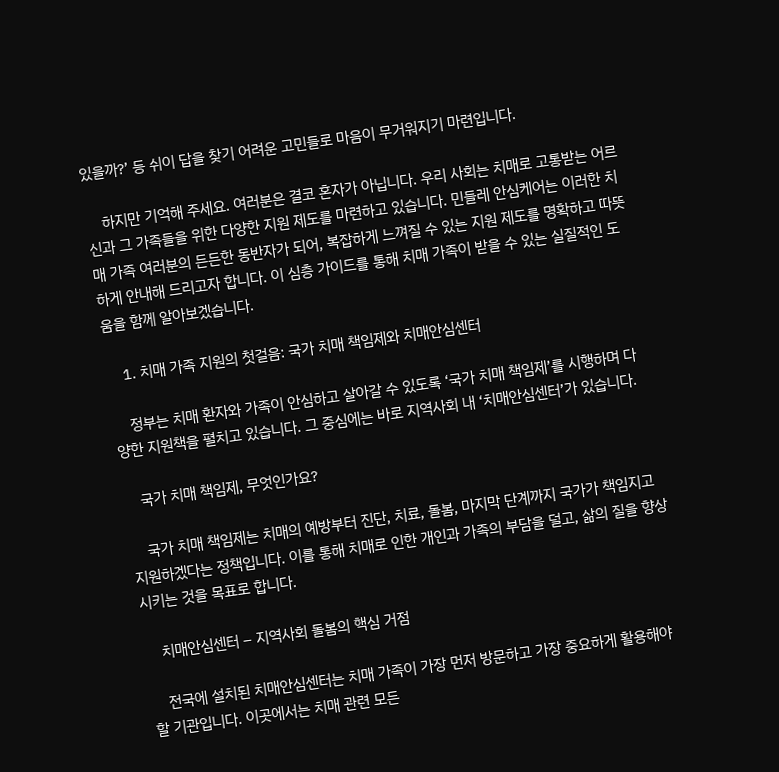있을까?’ 등 쉬이 답을 찾기 어려운 고민들로 마음이 무거워지기 마련입니다.

    하지만 기억해 주세요. 여러분은 결코 혼자가 아닙니다. 우리 사회는 치매로 고통받는 어르신과 그 가족들을 위한 다양한 지원 제도를 마련하고 있습니다. 민들레 안심케어는 이러한 치매 가족 여러분의 든든한 동반자가 되어, 복잡하게 느껴질 수 있는 지원 제도를 명확하고 따뜻하게 안내해 드리고자 합니다. 이 심층 가이드를 통해 치매 가족이 받을 수 있는 실질적인 도움을 함께 알아보겠습니다.

    1. 치매 가족 지원의 첫걸음: 국가 치매 책임제와 치매안심센터

    정부는 치매 환자와 가족이 안심하고 살아갈 수 있도록 ‘국가 치매 책임제’를 시행하며 다양한 지원책을 펼치고 있습니다. 그 중심에는 바로 지역사회 내 ‘치매안심센터’가 있습니다.

    국가 치매 책임제, 무엇인가요?

    국가 치매 책임제는 치매의 예방부터 진단, 치료, 돌봄, 마지막 단계까지 국가가 책임지고 지원하겠다는 정책입니다. 이를 통해 치매로 인한 개인과 가족의 부담을 덜고, 삶의 질을 향상시키는 것을 목표로 합니다.

    치매안심센터 – 지역사회 돌봄의 핵심 거점

    전국에 설치된 치매안심센터는 치매 가족이 가장 먼저 방문하고 가장 중요하게 활용해야 할 기관입니다. 이곳에서는 치매 관련 모든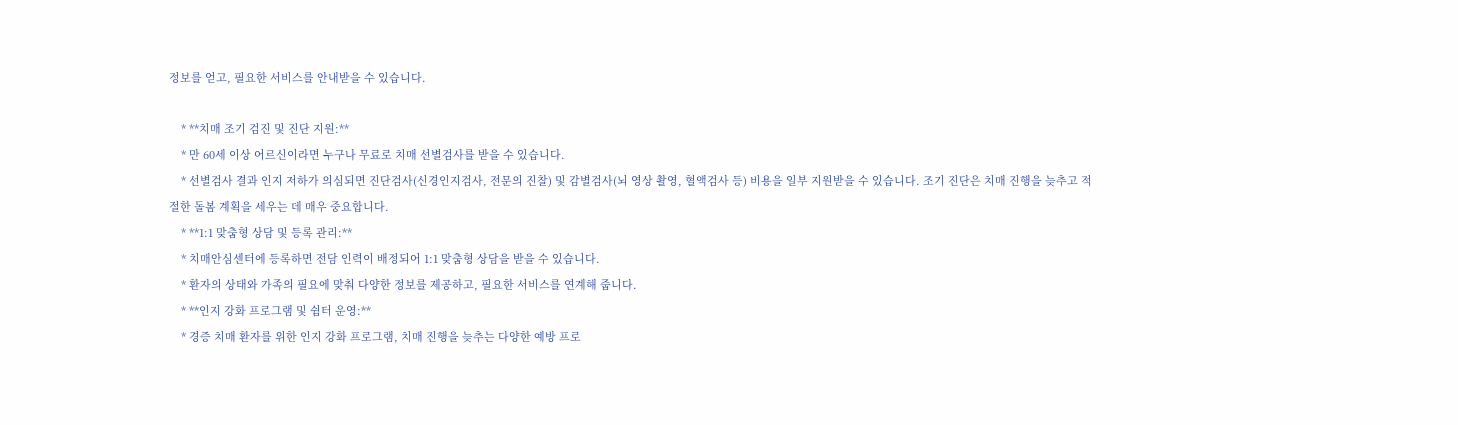정보를 얻고, 필요한 서비스를 안내받을 수 있습니다.

    * **치매 조기 검진 및 진단 지원:**
    * 만 60세 이상 어르신이라면 누구나 무료로 치매 선별검사를 받을 수 있습니다.
    * 선별검사 결과 인지 저하가 의심되면 진단검사(신경인지검사, 전문의 진찰) 및 감별검사(뇌 영상 촬영, 혈액검사 등) 비용을 일부 지원받을 수 있습니다. 조기 진단은 치매 진행을 늦추고 적절한 돌봄 계획을 세우는 데 매우 중요합니다.
    * **1:1 맞춤형 상담 및 등록 관리:**
    * 치매안심센터에 등록하면 전담 인력이 배정되어 1:1 맞춤형 상담을 받을 수 있습니다.
    * 환자의 상태와 가족의 필요에 맞춰 다양한 정보를 제공하고, 필요한 서비스를 연계해 줍니다.
    * **인지 강화 프로그램 및 쉼터 운영:**
    * 경증 치매 환자를 위한 인지 강화 프로그램, 치매 진행을 늦추는 다양한 예방 프로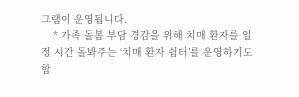그램이 운영됩니다.
    * 가족 돌봄 부담 경감을 위해 치매 환자를 일정 시간 돌봐주는 ‘치매 환자 쉼터’를 운영하기도 합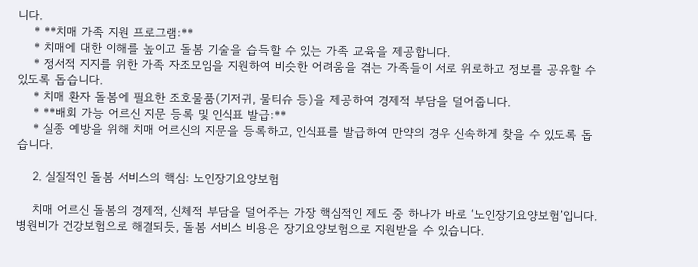니다.
    * **치매 가족 지원 프로그램:**
    * 치매에 대한 이해를 높이고 돌봄 기술을 습득할 수 있는 가족 교육을 제공합니다.
    * 정서적 지지를 위한 가족 자조모임을 지원하여 비슷한 어려움을 겪는 가족들이 서로 위로하고 정보를 공유할 수 있도록 돕습니다.
    * 치매 환자 돌봄에 필요한 조호물품(기저귀, 물티슈 등)을 제공하여 경제적 부담을 덜어줍니다.
    * **배회 가능 어르신 지문 등록 및 인식표 발급:**
    * 실종 예방을 위해 치매 어르신의 지문을 등록하고, 인식표를 발급하여 만약의 경우 신속하게 찾을 수 있도록 돕습니다.

    2. 실질적인 돌봄 서비스의 핵심: 노인장기요양보험

    치매 어르신 돌봄의 경제적, 신체적 부담을 덜어주는 가장 핵심적인 제도 중 하나가 바로 ‘노인장기요양보험’입니다. 병원비가 건강보험으로 해결되듯, 돌봄 서비스 비용은 장기요양보험으로 지원받을 수 있습니다.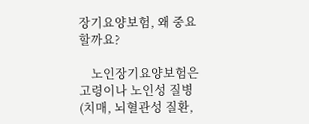장기요양보험, 왜 중요할까요?

    노인장기요양보험은 고령이나 노인성 질병(치매, 뇌혈관성 질환,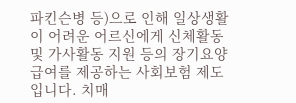파킨슨병 등)으로 인해 일상생활이 어려운 어르신에게 신체활동 및 가사활동 지원 등의 장기요양급여를 제공하는 사회보험 제도입니다. 치매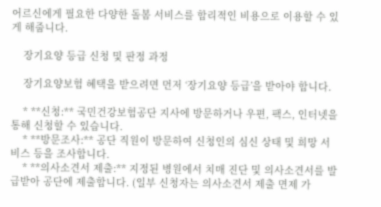어르신에게 필요한 다양한 돌봄 서비스를 합리적인 비용으로 이용할 수 있게 해줍니다.

    장기요양 등급 신청 및 판정 과정

    장기요양보험 혜택을 받으려면 먼저 ‘장기요양 등급’을 받아야 합니다.

    * **신청:** 국민건강보험공단 지사에 방문하거나 우편, 팩스, 인터넷을 통해 신청할 수 있습니다.
    * **방문조사:** 공단 직원이 방문하여 신청인의 심신 상태 및 희망 서비스 등을 조사합니다.
    * **의사소견서 제출:** 지정된 병원에서 치매 진단 및 의사소견서를 발급받아 공단에 제출합니다. (일부 신청자는 의사소견서 제출 면제 가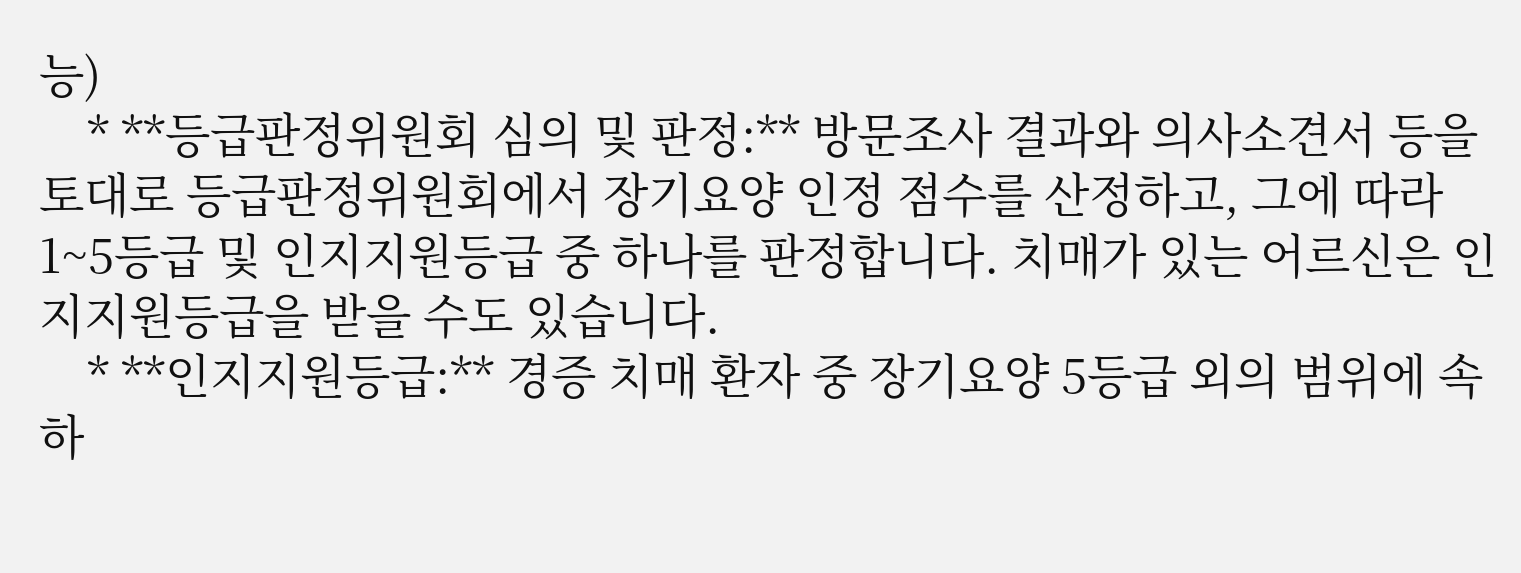능)
    * **등급판정위원회 심의 및 판정:** 방문조사 결과와 의사소견서 등을 토대로 등급판정위원회에서 장기요양 인정 점수를 산정하고, 그에 따라 1~5등급 및 인지지원등급 중 하나를 판정합니다. 치매가 있는 어르신은 인지지원등급을 받을 수도 있습니다.
    * **인지지원등급:** 경증 치매 환자 중 장기요양 5등급 외의 범위에 속하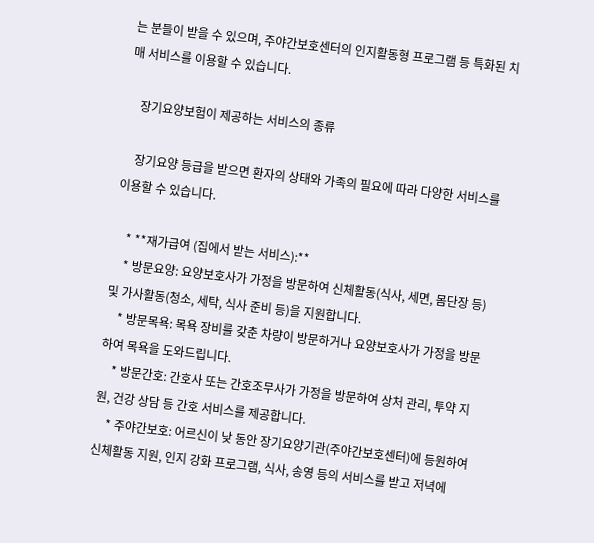는 분들이 받을 수 있으며, 주야간보호센터의 인지활동형 프로그램 등 특화된 치매 서비스를 이용할 수 있습니다.

    장기요양보험이 제공하는 서비스의 종류

    장기요양 등급을 받으면 환자의 상태와 가족의 필요에 따라 다양한 서비스를 이용할 수 있습니다.

    * **재가급여 (집에서 받는 서비스):**
    * 방문요양: 요양보호사가 가정을 방문하여 신체활동(식사, 세면, 몸단장 등) 및 가사활동(청소, 세탁, 식사 준비 등)을 지원합니다.
    * 방문목욕: 목욕 장비를 갖춘 차량이 방문하거나 요양보호사가 가정을 방문하여 목욕을 도와드립니다.
    * 방문간호: 간호사 또는 간호조무사가 가정을 방문하여 상처 관리, 투약 지원, 건강 상담 등 간호 서비스를 제공합니다.
    * 주야간보호: 어르신이 낮 동안 장기요양기관(주야간보호센터)에 등원하여 신체활동 지원, 인지 강화 프로그램, 식사, 송영 등의 서비스를 받고 저녁에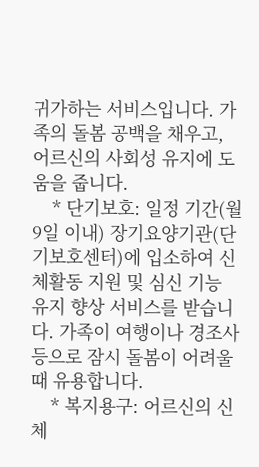귀가하는 서비스입니다. 가족의 돌봄 공백을 채우고, 어르신의 사회성 유지에 도움을 줍니다.
    * 단기보호: 일정 기간(월 9일 이내) 장기요양기관(단기보호센터)에 입소하여 신체활동 지원 및 심신 기능 유지 향상 서비스를 받습니다. 가족이 여행이나 경조사 등으로 잠시 돌봄이 어려울 때 유용합니다.
    * 복지용구: 어르신의 신체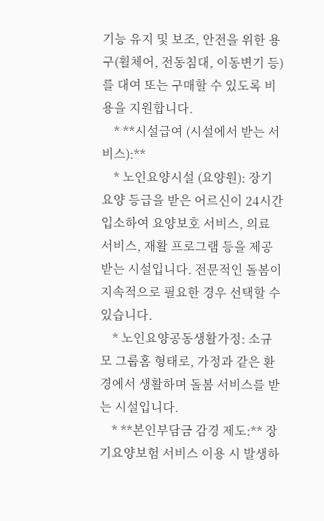기능 유지 및 보조, 안전을 위한 용구(휠체어, 전동침대, 이동변기 등)를 대여 또는 구매할 수 있도록 비용을 지원합니다.
    * **시설급여 (시설에서 받는 서비스):**
    * 노인요양시설 (요양원): 장기요양 등급을 받은 어르신이 24시간 입소하여 요양보호 서비스, 의료 서비스, 재활 프로그램 등을 제공받는 시설입니다. 전문적인 돌봄이 지속적으로 필요한 경우 선택할 수 있습니다.
    * 노인요양공동생활가정: 소규모 그룹홈 형태로, 가정과 같은 환경에서 생활하며 돌봄 서비스를 받는 시설입니다.
    * **본인부담금 감경 제도:** 장기요양보험 서비스 이용 시 발생하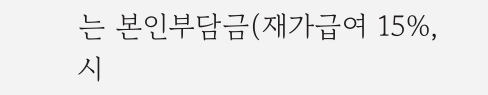는 본인부담금(재가급여 15%, 시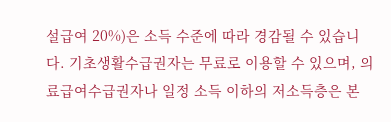설급여 20%)은 소득 수준에 따라 경감될 수 있습니다. 기초생활수급권자는 무료로 이용할 수 있으며, 의료급여수급권자나 일정 소득 이하의 저소득층은 본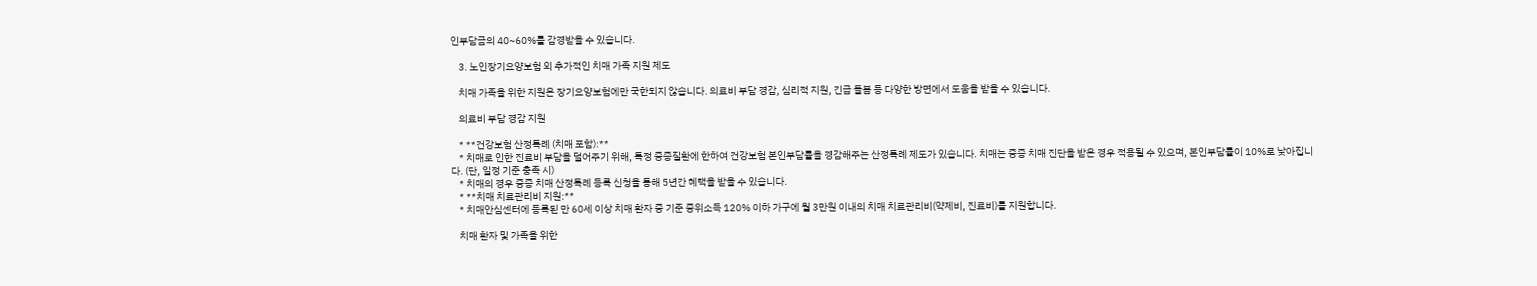인부담금의 40~60%를 감경받을 수 있습니다.

    3. 노인장기요양보험 외 추가적인 치매 가족 지원 제도

    치매 가족을 위한 지원은 장기요양보험에만 국한되지 않습니다. 의료비 부담 경감, 심리적 지원, 긴급 돌봄 등 다양한 방면에서 도움을 받을 수 있습니다.

    의료비 부담 경감 지원

    * **건강보험 산정특례 (치매 포함):**
    * 치매로 인한 진료비 부담을 덜어주기 위해, 특정 중증질환에 한하여 건강보험 본인부담률을 경감해주는 산정특례 제도가 있습니다. 치매는 중증 치매 진단을 받은 경우 적용될 수 있으며, 본인부담률이 10%로 낮아집니다. (단, 일정 기준 충족 시)
    * 치매의 경우 중증 치매 산정특례 등록 신청을 통해 5년간 혜택을 받을 수 있습니다.
    * **치매 치료관리비 지원:**
    * 치매안심센터에 등록된 만 60세 이상 치매 환자 중 기준 중위소득 120% 이하 가구에 월 3만원 이내의 치매 치료관리비(약제비, 진료비)를 지원합니다.

    치매 환자 및 가족을 위한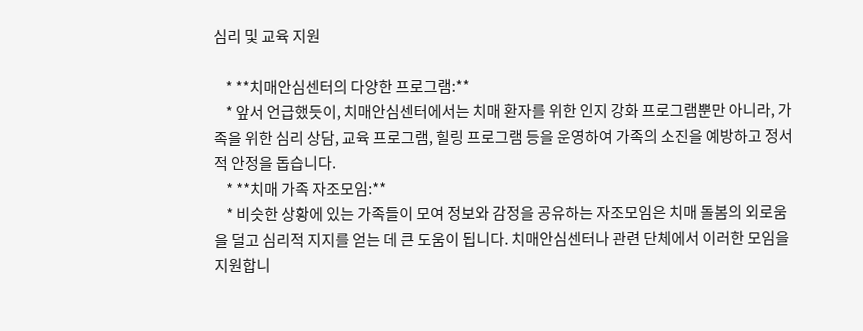심리 및 교육 지원

    * **치매안심센터의 다양한 프로그램:**
    * 앞서 언급했듯이, 치매안심센터에서는 치매 환자를 위한 인지 강화 프로그램뿐만 아니라, 가족을 위한 심리 상담, 교육 프로그램, 힐링 프로그램 등을 운영하여 가족의 소진을 예방하고 정서적 안정을 돕습니다.
    * **치매 가족 자조모임:**
    * 비슷한 상황에 있는 가족들이 모여 정보와 감정을 공유하는 자조모임은 치매 돌봄의 외로움을 덜고 심리적 지지를 얻는 데 큰 도움이 됩니다. 치매안심센터나 관련 단체에서 이러한 모임을 지원합니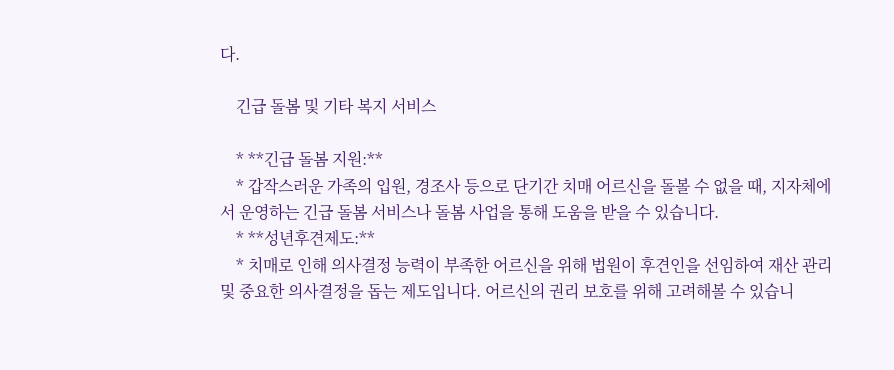다.

    긴급 돌봄 및 기타 복지 서비스

    * **긴급 돌봄 지원:**
    * 갑작스러운 가족의 입원, 경조사 등으로 단기간 치매 어르신을 돌볼 수 없을 때, 지자체에서 운영하는 긴급 돌봄 서비스나 돌봄 사업을 통해 도움을 받을 수 있습니다.
    * **성년후견제도:**
    * 치매로 인해 의사결정 능력이 부족한 어르신을 위해 법원이 후견인을 선임하여 재산 관리 및 중요한 의사결정을 돕는 제도입니다. 어르신의 권리 보호를 위해 고려해볼 수 있습니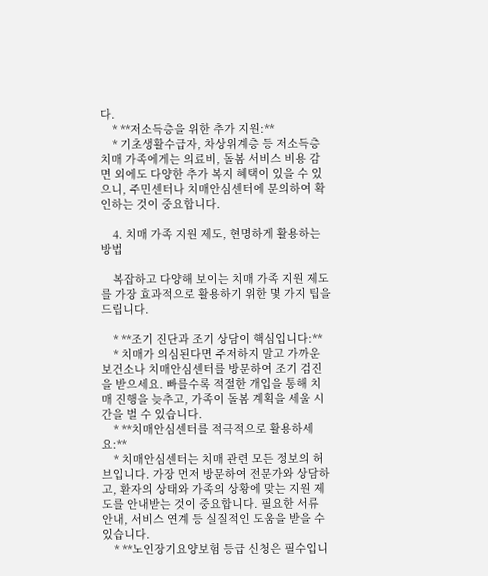다.
    * **저소득층을 위한 추가 지원:**
    * 기초생활수급자, 차상위계층 등 저소득층 치매 가족에게는 의료비, 돌봄 서비스 비용 감면 외에도 다양한 추가 복지 혜택이 있을 수 있으니, 주민센터나 치매안심센터에 문의하여 확인하는 것이 중요합니다.

    4. 치매 가족 지원 제도, 현명하게 활용하는 방법

    복잡하고 다양해 보이는 치매 가족 지원 제도를 가장 효과적으로 활용하기 위한 몇 가지 팁을 드립니다.

    * **조기 진단과 조기 상담이 핵심입니다:**
    * 치매가 의심된다면 주저하지 말고 가까운 보건소나 치매안심센터를 방문하여 조기 검진을 받으세요. 빠를수록 적절한 개입을 통해 치매 진행을 늦추고, 가족이 돌봄 계획을 세울 시간을 벌 수 있습니다.
    * **치매안심센터를 적극적으로 활용하세요:**
    * 치매안심센터는 치매 관련 모든 정보의 허브입니다. 가장 먼저 방문하여 전문가와 상담하고, 환자의 상태와 가족의 상황에 맞는 지원 제도를 안내받는 것이 중요합니다. 필요한 서류 안내, 서비스 연계 등 실질적인 도움을 받을 수 있습니다.
    * **노인장기요양보험 등급 신청은 필수입니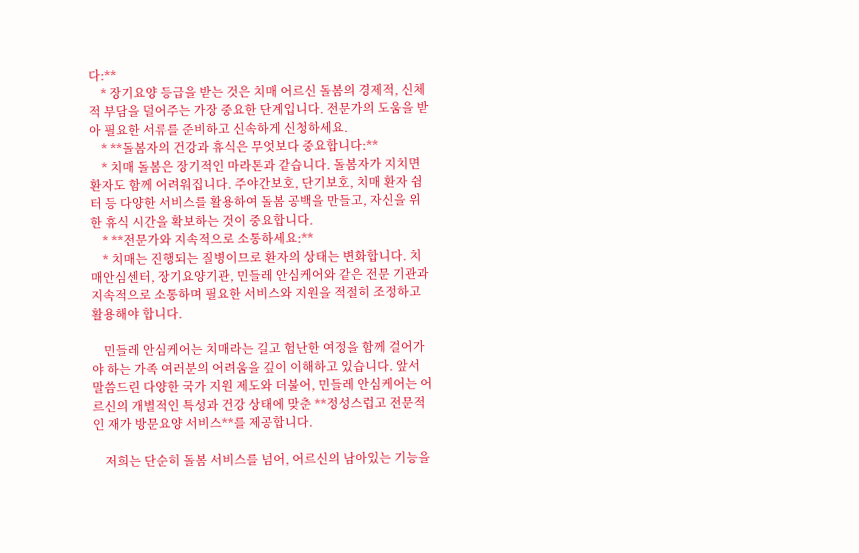다:**
    * 장기요양 등급을 받는 것은 치매 어르신 돌봄의 경제적, 신체적 부담을 덜어주는 가장 중요한 단계입니다. 전문가의 도움을 받아 필요한 서류를 준비하고 신속하게 신청하세요.
    * **돌봄자의 건강과 휴식은 무엇보다 중요합니다:**
    * 치매 돌봄은 장기적인 마라톤과 같습니다. 돌봄자가 지치면 환자도 함께 어려워집니다. 주야간보호, 단기보호, 치매 환자 쉼터 등 다양한 서비스를 활용하여 돌봄 공백을 만들고, 자신을 위한 휴식 시간을 확보하는 것이 중요합니다.
    * **전문가와 지속적으로 소통하세요:**
    * 치매는 진행되는 질병이므로 환자의 상태는 변화합니다. 치매안심센터, 장기요양기관, 민들레 안심케어와 같은 전문 기관과 지속적으로 소통하며 필요한 서비스와 지원을 적절히 조정하고 활용해야 합니다.

    민들레 안심케어는 치매라는 길고 험난한 여정을 함께 걸어가야 하는 가족 여러분의 어려움을 깊이 이해하고 있습니다. 앞서 말씀드린 다양한 국가 지원 제도와 더불어, 민들레 안심케어는 어르신의 개별적인 특성과 건강 상태에 맞춘 **정성스럽고 전문적인 재가 방문요양 서비스**를 제공합니다.

    저희는 단순히 돌봄 서비스를 넘어, 어르신의 남아있는 기능을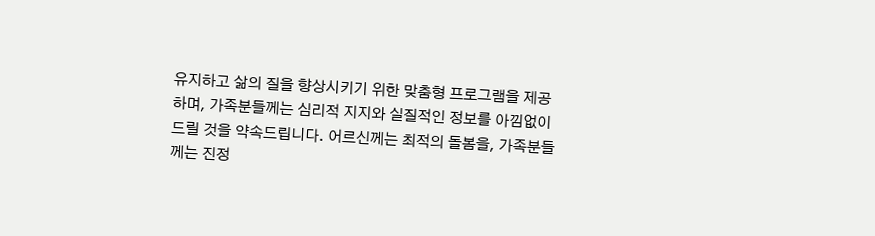유지하고 삶의 질을 향상시키기 위한 맞춤형 프로그램을 제공하며, 가족분들께는 심리적 지지와 실질적인 정보를 아낌없이 드릴 것을 약속드립니다. 어르신께는 최적의 돌봄을, 가족분들께는 진정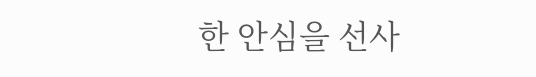한 안심을 선사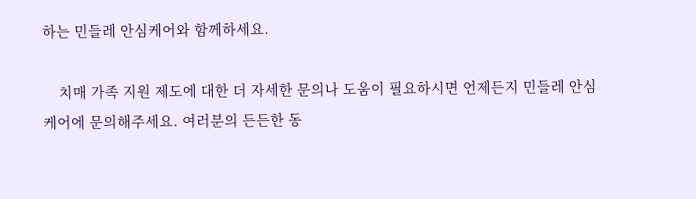하는 민들레 안심케어와 함께하세요.

    치매 가족 지원 제도에 대한 더 자세한 문의나 도움이 필요하시면 언제든지 민들레 안심케어에 문의해주세요. 여러분의 든든한 동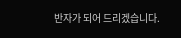반자가 되어 드리겠습니다.